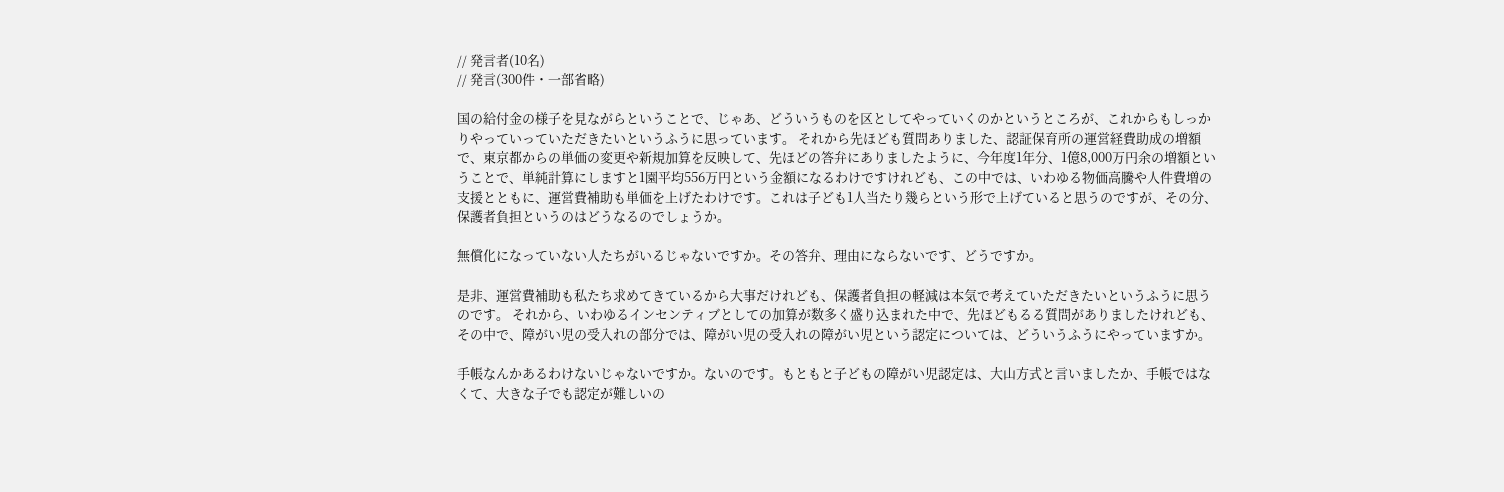// 発言者(10名)
// 発言(300件・一部省略)

国の給付金の様子を見ながらということで、じゃあ、どういうものを区としてやっていくのかというところが、これからもしっかりやっていっていただきたいというふうに思っています。 それから先ほども質問ありました、認証保育所の運営経費助成の増額で、東京都からの単価の変更や新規加算を反映して、先ほどの答弁にありましたように、今年度1年分、1億8,000万円余の増額ということで、単純計算にしますと1園平均556万円という金額になるわけですけれども、この中では、いわゆる物価高騰や人件費増の支援とともに、運営費補助も単価を上げたわけです。これは子ども1人当たり幾らという形で上げていると思うのですが、その分、保護者負担というのはどうなるのでしょうか。

無償化になっていない人たちがいるじゃないですか。その答弁、理由にならないです、どうですか。

是非、運営費補助も私たち求めてきているから大事だけれども、保護者負担の軽減は本気で考えていただきたいというふうに思うのです。 それから、いわゆるインセンティブとしての加算が数多く盛り込まれた中で、先ほどもるる質問がありましたけれども、その中で、障がい児の受入れの部分では、障がい児の受入れの障がい児という認定については、どういうふうにやっていますか。

手帳なんかあるわけないじゃないですか。ないのです。もともと子どもの障がい児認定は、大山方式と言いましたか、手帳ではなくて、大きな子でも認定が難しいの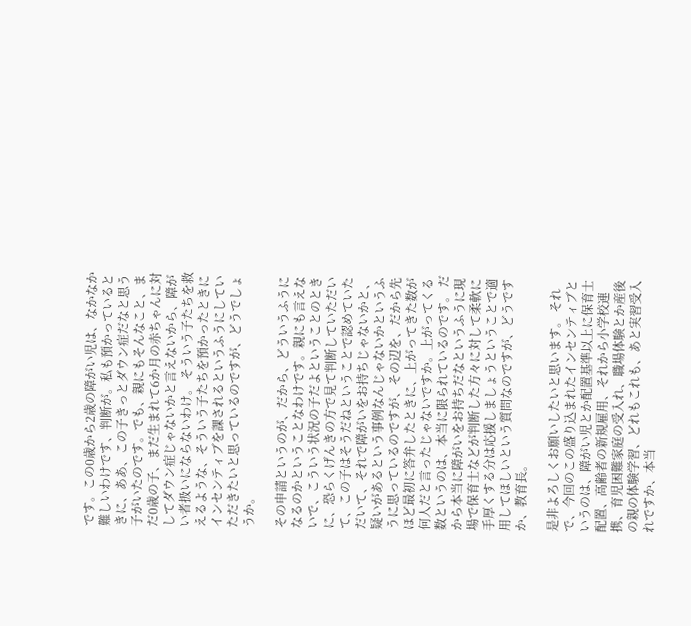です。この0歳から2歳の障がい児は、なかなか難しいわけです、判断が。私も預かっているときに、ああ、この子きっとダウン症だなと思う子がいたのです。でも、親にもそんなこと、まだ0歳の子、まだ生まれて6か月の赤ちゃんに対してダウン症じゃないかと言えないから、障がい者扱いにならないわけ。 そういう子たちを救えるような、そういう子たちを預かったときにインセンティブを課されるというふうにしていただきたいと思っているのですが、どうでしょうか。

その申請というのが、だから、どういうふうになるのかということなわけです。親にも言えないで、こういう状況の子だよということのときに、恐らくげんきの方で見て判断していただいて、この子はそうだねということで認めていただいて、それで障がいをお持ちじゃないかと、疑いがあるという事例なんじゃないかというふうに思っているのですが、その辺を、だから先ほど最初に答弁したときに、上がってきた数が何人だと言ったじゃないですか。上がってくる数というのは、本当に限られているのです。 だから本当に障がいをお持ちだなというふうに現場で保育士などが判断した方々に対して柔軟に手厚くする分は応援しましょうということで適用してほしいという質問なのですが、どうですか、教育長。

是非よろしくお願いしたいと思います。 それで、今回のこの盛り込まれたインセンティブというのは、障がい児とか配置基準以上に保育士配置、高齢者の新規雇用、それから小学校連携、育児困難家庭の受入れ、職場体験とか産後の親の体験学習、どれもこれも、あと実習受入れですか、本当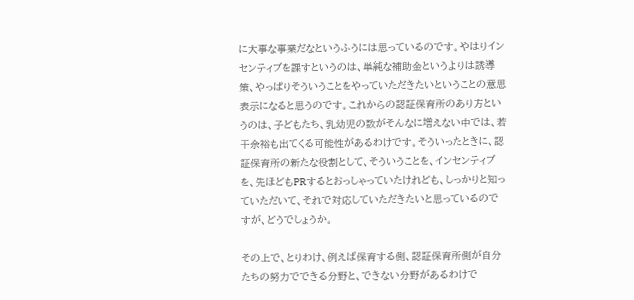に大事な事業だなというふうには思っているのです。やはりインセンティブを課すというのは、単純な補助金というよりは誘導策、やっぱりそういうことをやっていただきたいということの意思表示になると思うのです。これからの認証保育所のあり方というのは、子どもたち、乳幼児の数がそんなに増えない中では、若干余裕も出てくる可能性があるわけです。そういったときに、認証保育所の新たな役割として、そういうことを、インセンティブを、先ほどもPRするとおっしゃっていたけれども、しっかりと知っていただいて、それで対応していただきたいと思っているのですが、どうでしょうか。

その上で、とりわけ、例えば保育する側、認証保育所側が自分たちの努力でできる分野と、できない分野があるわけで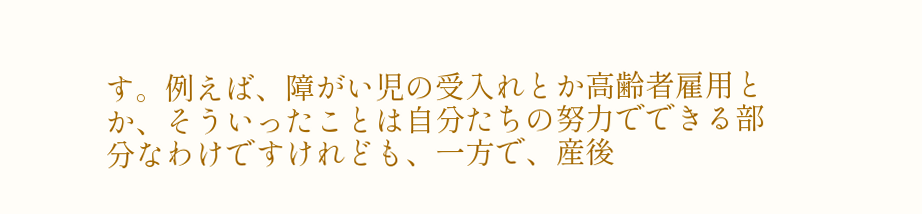す。例えば、障がい児の受入れとか高齢者雇用とか、そういったことは自分たちの努力でできる部分なわけですけれども、一方で、産後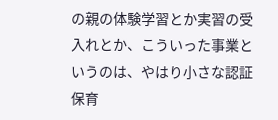の親の体験学習とか実習の受入れとか、こういった事業というのは、やはり小さな認証保育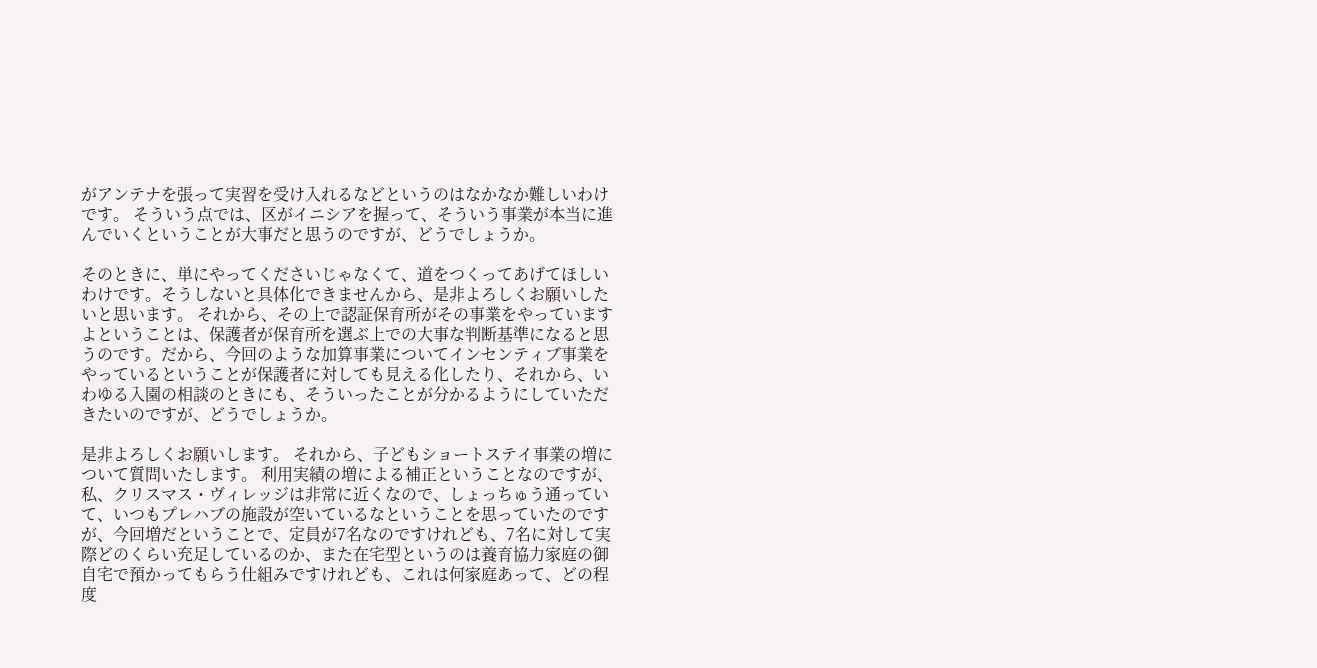がアンテナを張って実習を受け入れるなどというのはなかなか難しいわけです。 そういう点では、区がイニシアを握って、そういう事業が本当に進んでいくということが大事だと思うのですが、どうでしょうか。

そのときに、単にやってくださいじゃなくて、道をつくってあげてほしいわけです。そうしないと具体化できませんから、是非よろしくお願いしたいと思います。 それから、その上で認証保育所がその事業をやっていますよということは、保護者が保育所を選ぶ上での大事な判断基準になると思うのです。だから、今回のような加算事業についてインセンティブ事業をやっているということが保護者に対しても見える化したり、それから、いわゆる入園の相談のときにも、そういったことが分かるようにしていただきたいのですが、どうでしょうか。

是非よろしくお願いします。 それから、子どもショートステイ事業の増について質問いたします。 利用実績の増による補正ということなのですが、私、クリスマス・ヴィレッジは非常に近くなので、しょっちゅう通っていて、いつもプレハブの施設が空いているなということを思っていたのですが、今回増だということで、定員が7名なのですけれども、7名に対して実際どのくらい充足しているのか、また在宅型というのは養育協力家庭の御自宅で預かってもらう仕組みですけれども、これは何家庭あって、どの程度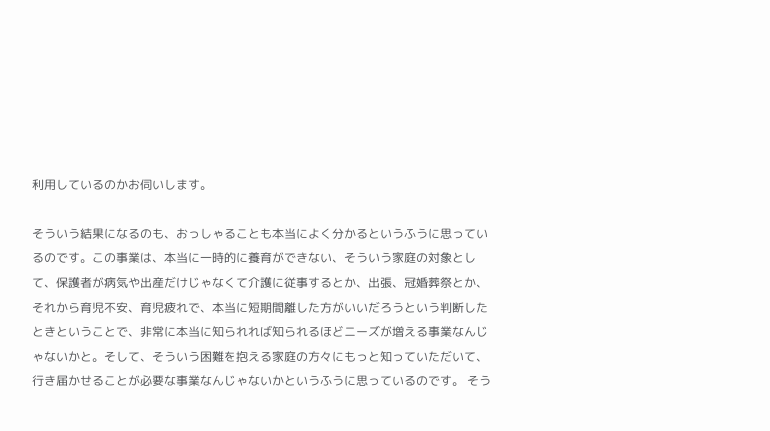利用しているのかお伺いします。

そういう結果になるのも、おっしゃることも本当によく分かるというふうに思っているのです。この事業は、本当に一時的に養育ができない、そういう家庭の対象として、保護者が病気や出産だけじゃなくて介護に従事するとか、出張、冠婚葬祭とか、それから育児不安、育児疲れで、本当に短期間離した方がいいだろうという判断したときということで、非常に本当に知られれば知られるほどニーズが増える事業なんじゃないかと。そして、そういう困難を抱える家庭の方々にもっと知っていただいて、行き届かせることが必要な事業なんじゃないかというふうに思っているのです。 そう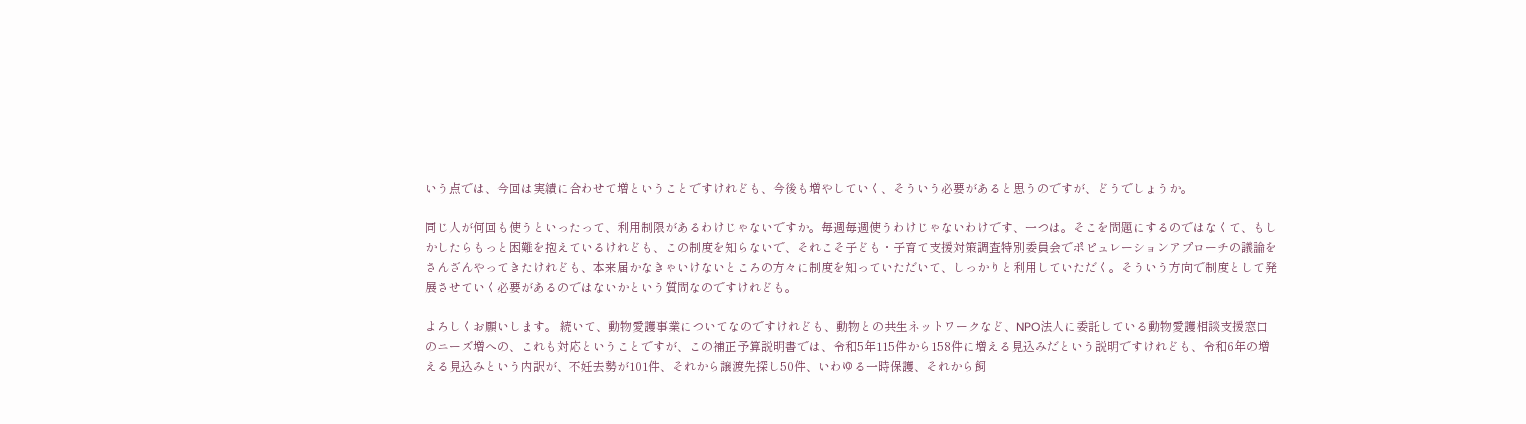いう点では、今回は実績に合わせて増ということですけれども、今後も増やしていく、そういう必要があると思うのですが、どうでしょうか。

同じ人が何回も使うといったって、利用制限があるわけじゃないですか。毎週毎週使うわけじゃないわけです、一つは。そこを問題にするのではなくて、もしかしたらもっと困難を抱えているけれども、この制度を知らないで、それこそ子ども・子育て支援対策調査特別委員会でポピュレーションアプローチの議論をさんざんやってきたけれども、本来届かなきゃいけないところの方々に制度を知っていただいて、しっかりと利用していただく。そういう方向で制度として発展させていく必要があるのではないかという質問なのですけれども。

よろしくお願いします。 続いて、動物愛護事業についてなのですけれども、動物との共生ネットワークなど、NPO法人に委託している動物愛護相談支援窓口のニーズ増への、これも対応ということですが、この補正予算説明書では、令和5年115件から158件に増える見込みだという説明ですけれども、令和6年の増える見込みという内訳が、不妊去勢が101件、それから譲渡先探し50件、いわゆる一時保護、それから飼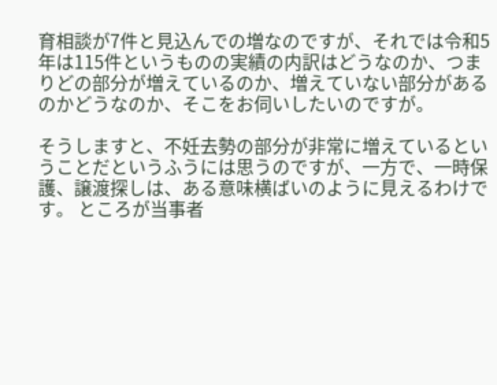育相談が7件と見込んでの増なのですが、それでは令和5年は115件というものの実績の内訳はどうなのか、つまりどの部分が増えているのか、増えていない部分があるのかどうなのか、そこをお伺いしたいのですが。

そうしますと、不妊去勢の部分が非常に増えているということだというふうには思うのですが、一方で、一時保護、譲渡探しは、ある意味横ばいのように見えるわけです。 ところが当事者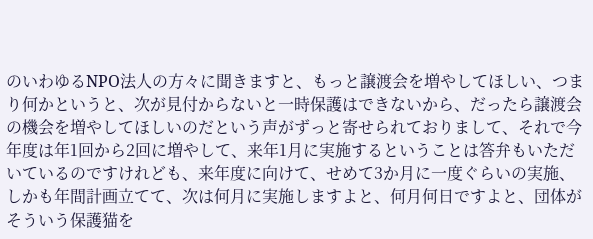のいわゆるNPO法人の方々に聞きますと、もっと譲渡会を増やしてほしい、つまり何かというと、次が見付からないと一時保護はできないから、だったら譲渡会の機会を増やしてほしいのだという声がずっと寄せられておりまして、それで今年度は年1回から2回に増やして、来年1月に実施するということは答弁もいただいているのですけれども、来年度に向けて、せめて3か月に一度ぐらいの実施、しかも年間計画立てて、次は何月に実施しますよと、何月何日ですよと、団体がそういう保護猫を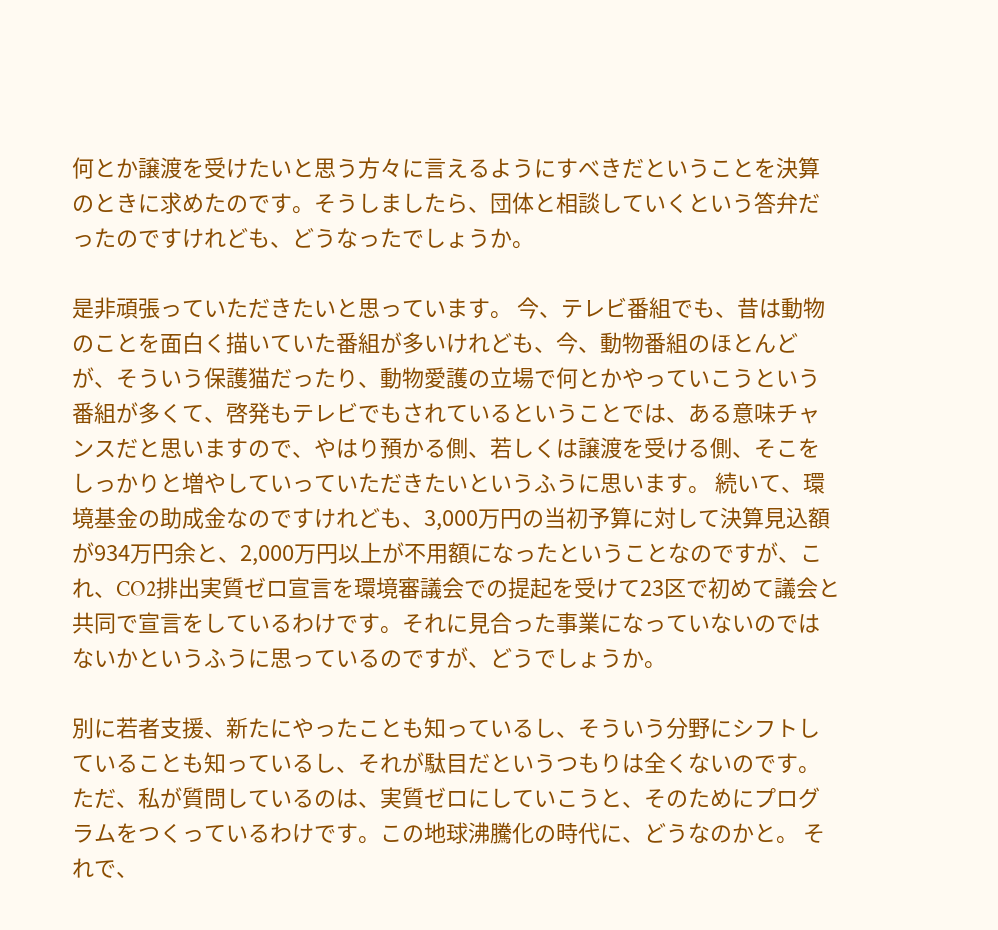何とか譲渡を受けたいと思う方々に言えるようにすべきだということを決算のときに求めたのです。そうしましたら、団体と相談していくという答弁だったのですけれども、どうなったでしょうか。

是非頑張っていただきたいと思っています。 今、テレビ番組でも、昔は動物のことを面白く描いていた番組が多いけれども、今、動物番組のほとんどが、そういう保護猫だったり、動物愛護の立場で何とかやっていこうという番組が多くて、啓発もテレビでもされているということでは、ある意味チャンスだと思いますので、やはり預かる側、若しくは譲渡を受ける側、そこをしっかりと増やしていっていただきたいというふうに思います。 続いて、環境基金の助成金なのですけれども、3,000万円の当初予算に対して決算見込額が934万円余と、2,000万円以上が不用額になったということなのですが、これ、CO2排出実質ゼロ宣言を環境審議会での提起を受けて23区で初めて議会と共同で宣言をしているわけです。それに見合った事業になっていないのではないかというふうに思っているのですが、どうでしょうか。

別に若者支援、新たにやったことも知っているし、そういう分野にシフトしていることも知っているし、それが駄目だというつもりは全くないのです。ただ、私が質問しているのは、実質ゼロにしていこうと、そのためにプログラムをつくっているわけです。この地球沸騰化の時代に、どうなのかと。 それで、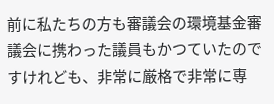前に私たちの方も審議会の環境基金審議会に携わった議員もかつていたのですけれども、非常に厳格で非常に専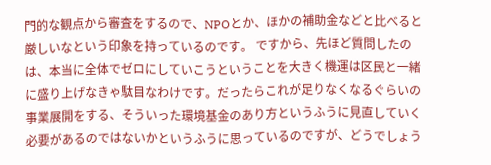門的な観点から審査をするので、NPOとか、ほかの補助金などと比べると厳しいなという印象を持っているのです。 ですから、先ほど質問したのは、本当に全体でゼロにしていこうということを大きく機運は区民と一緒に盛り上げなきゃ駄目なわけです。だったらこれが足りなくなるぐらいの事業展開をする、そういった環境基金のあり方というふうに見直していく必要があるのではないかというふうに思っているのですが、どうでしょう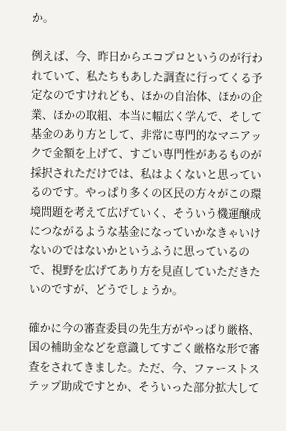か。

例えば、今、昨日からエコプロというのが行われていて、私たちもあした調査に行ってくる予定なのですけれども、ほかの自治体、ほかの企業、ほかの取組、本当に幅広く学んで、そして基金のあり方として、非常に専門的なマニアックで金額を上げて、すごい専門性があるものが採択されただけでは、私はよくないと思っているのです。やっぱり多くの区民の方々がこの環境問題を考えて広げていく、そういう機運醸成につながるような基金になっていかなきゃいけないのではないかというふうに思っているので、視野を広げてあり方を見直していただきたいのですが、どうでしょうか。

確かに今の審査委員の先生方がやっぱり厳格、国の補助金などを意識してすごく厳格な形で審査をされてきました。ただ、今、ファーストステップ助成ですとか、そういった部分拡大して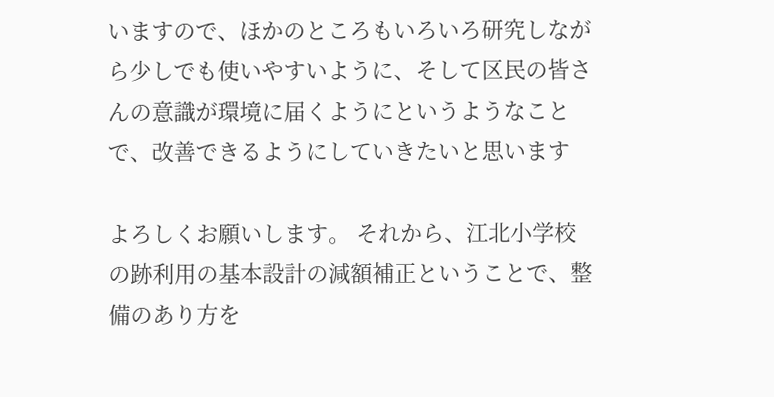いますので、ほかのところもいろいろ研究しながら少しでも使いやすいように、そして区民の皆さんの意識が環境に届くようにというようなことで、改善できるようにしていきたいと思います

よろしくお願いします。 それから、江北小学校の跡利用の基本設計の減額補正ということで、整備のあり方を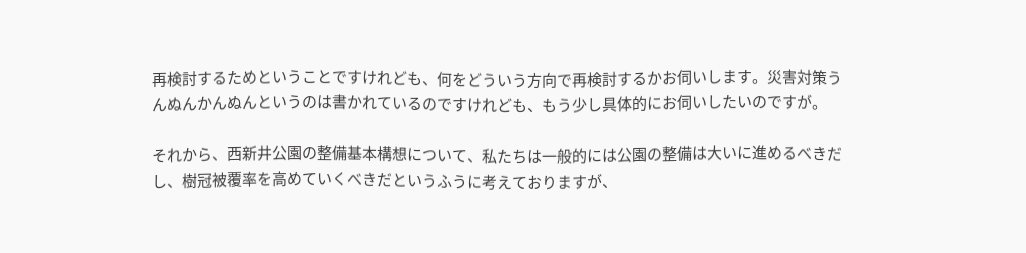再検討するためということですけれども、何をどういう方向で再検討するかお伺いします。災害対策うんぬんかんぬんというのは書かれているのですけれども、もう少し具体的にお伺いしたいのですが。

それから、西新井公園の整備基本構想について、私たちは一般的には公園の整備は大いに進めるべきだし、樹冠被覆率を高めていくべきだというふうに考えておりますが、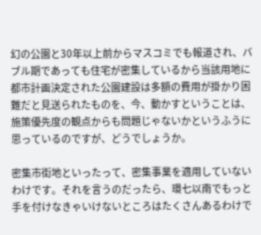幻の公園と30年以上前からマスコミでも報道され、バブル期であっても住宅が密集しているから当該用地に都市計画決定された公園建設は多額の費用が掛かり困難だと見送られたものを、今、動かすということは、施策優先度の観点からも問題じゃないかというふうに思っているのですが、どうでしょうか。

密集市街地といったって、密集事業を適用していないわけです。それを言うのだったら、環七以南でもっと手を付けなきゃいけないところはたくさんあるわけで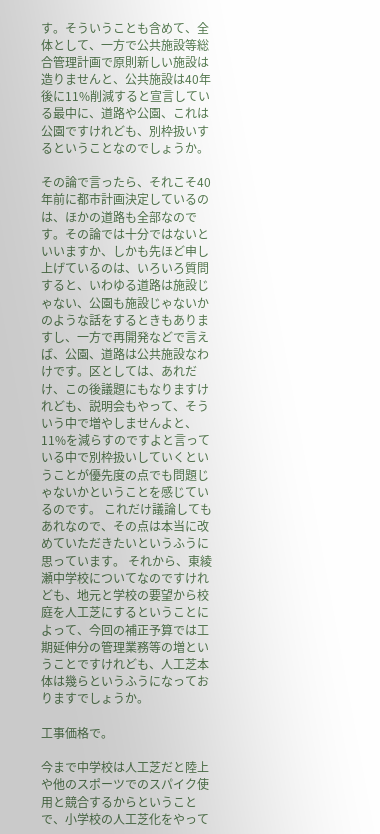す。そういうことも含めて、全体として、一方で公共施設等総合管理計画で原則新しい施設は造りませんと、公共施設は40年後に11%削減すると宣言している最中に、道路や公園、これは公園ですけれども、別枠扱いするということなのでしょうか。

その論で言ったら、それこそ40年前に都市計画決定しているのは、ほかの道路も全部なのです。その論では十分ではないといいますか、しかも先ほど申し上げているのは、いろいろ質問すると、いわゆる道路は施設じゃない、公園も施設じゃないかのような話をするときもありますし、一方で再開発などで言えば、公園、道路は公共施設なわけです。区としては、あれだけ、この後議題にもなりますけれども、説明会もやって、そういう中で増やしませんよと、11%を減らすのですよと言っている中で別枠扱いしていくということが優先度の点でも問題じゃないかということを感じているのです。 これだけ議論してもあれなので、その点は本当に改めていただきたいというふうに思っています。 それから、東綾瀬中学校についてなのですけれども、地元と学校の要望から校庭を人工芝にするということによって、今回の補正予算では工期延伸分の管理業務等の増ということですけれども、人工芝本体は幾らというふうになっておりますでしょうか。

工事価格で。

今まで中学校は人工芝だと陸上や他のスポーツでのスパイク使用と競合するからということで、小学校の人工芝化をやって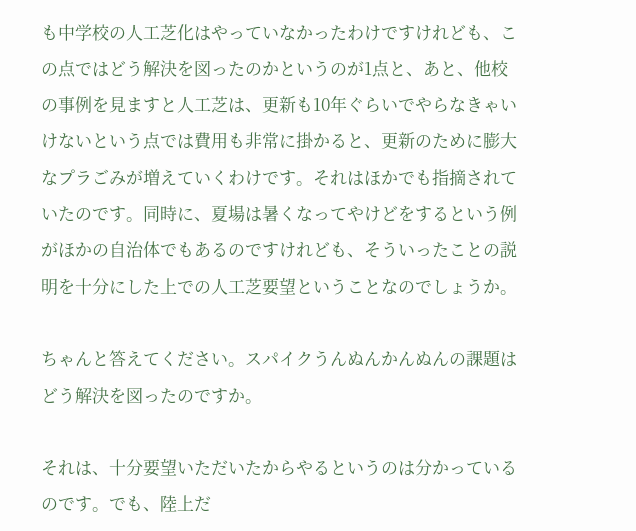も中学校の人工芝化はやっていなかったわけですけれども、この点ではどう解決を図ったのかというのが1点と、あと、他校の事例を見ますと人工芝は、更新も10年ぐらいでやらなきゃいけないという点では費用も非常に掛かると、更新のために膨大なプラごみが増えていくわけです。それはほかでも指摘されていたのです。同時に、夏場は暑くなってやけどをするという例がほかの自治体でもあるのですけれども、そういったことの説明を十分にした上での人工芝要望ということなのでしょうか。

ちゃんと答えてください。スパイクうんぬんかんぬんの課題はどう解決を図ったのですか。

それは、十分要望いただいたからやるというのは分かっているのです。でも、陸上だ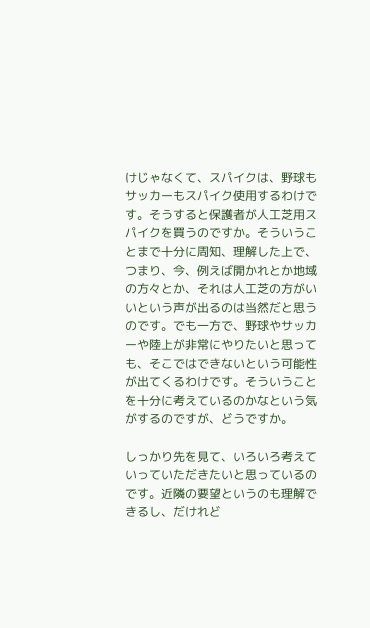けじゃなくて、スパイクは、野球もサッカーもスパイク使用するわけです。そうすると保護者が人工芝用スパイクを買うのですか。そういうことまで十分に周知、理解した上で、つまり、今、例えば開かれとか地域の方々とか、それは人工芝の方がいいという声が出るのは当然だと思うのです。でも一方で、野球やサッカーや陸上が非常にやりたいと思っても、そこではできないという可能性が出てくるわけです。そういうことを十分に考えているのかなという気がするのですが、どうですか。

しっかり先を見て、いろいろ考えていっていただきたいと思っているのです。近隣の要望というのも理解できるし、だけれど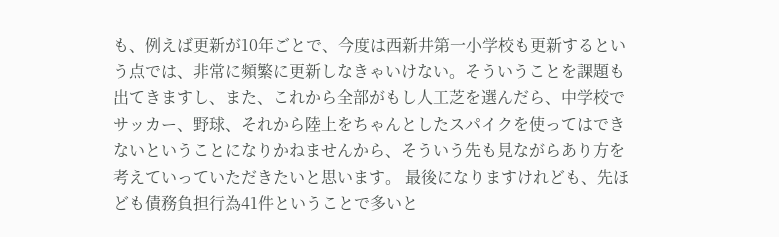も、例えば更新が10年ごとで、今度は西新井第一小学校も更新するという点では、非常に頻繁に更新しなきゃいけない。そういうことを課題も出てきますし、また、これから全部がもし人工芝を選んだら、中学校でサッカー、野球、それから陸上をちゃんとしたスパイクを使ってはできないということになりかねませんから、そういう先も見ながらあり方を考えていっていただきたいと思います。 最後になりますけれども、先ほども債務負担行為41件ということで多いと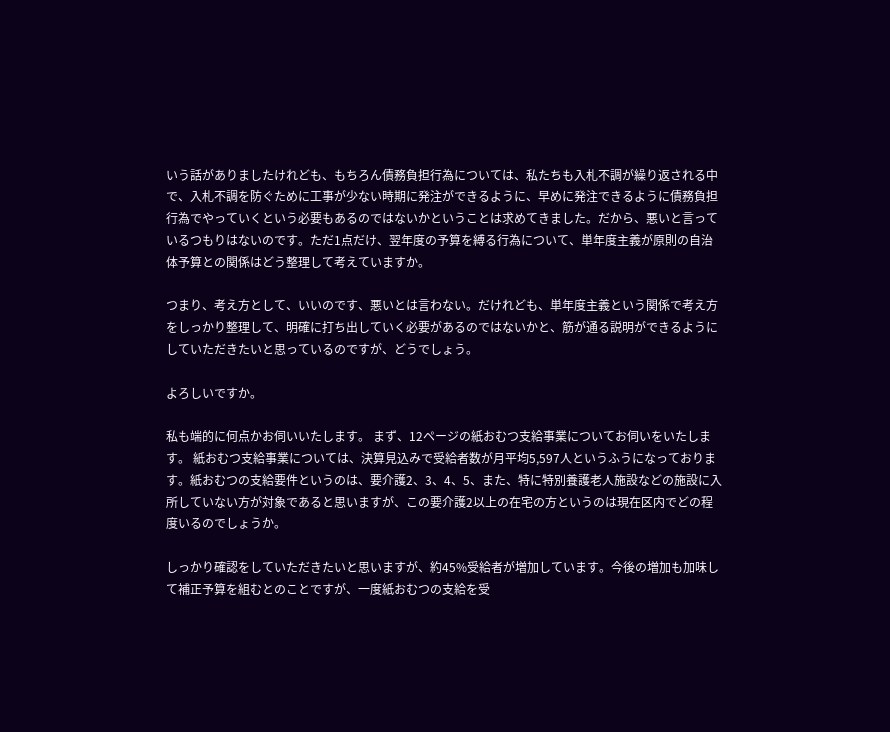いう話がありましたけれども、もちろん債務負担行為については、私たちも入札不調が繰り返される中で、入札不調を防ぐために工事が少ない時期に発注ができるように、早めに発注できるように債務負担行為でやっていくという必要もあるのではないかということは求めてきました。だから、悪いと言っているつもりはないのです。ただ1点だけ、翌年度の予算を縛る行為について、単年度主義が原則の自治体予算との関係はどう整理して考えていますか。

つまり、考え方として、いいのです、悪いとは言わない。だけれども、単年度主義という関係で考え方をしっかり整理して、明確に打ち出していく必要があるのではないかと、筋が通る説明ができるようにしていただきたいと思っているのですが、どうでしょう。

よろしいですか。

私も端的に何点かお伺いいたします。 まず、12ページの紙おむつ支給事業についてお伺いをいたします。 紙おむつ支給事業については、決算見込みで受給者数が月平均5,597人というふうになっております。紙おむつの支給要件というのは、要介護2、3、4、5、また、特に特別養護老人施設などの施設に入所していない方が対象であると思いますが、この要介護2以上の在宅の方というのは現在区内でどの程度いるのでしょうか。

しっかり確認をしていただきたいと思いますが、約45%受給者が増加しています。今後の増加も加味して補正予算を組むとのことですが、一度紙おむつの支給を受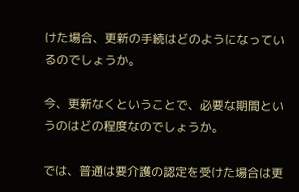けた場合、更新の手続はどのようになっているのでしょうか。

今、更新なくということで、必要な期間というのはどの程度なのでしょうか。

では、普通は要介護の認定を受けた場合は更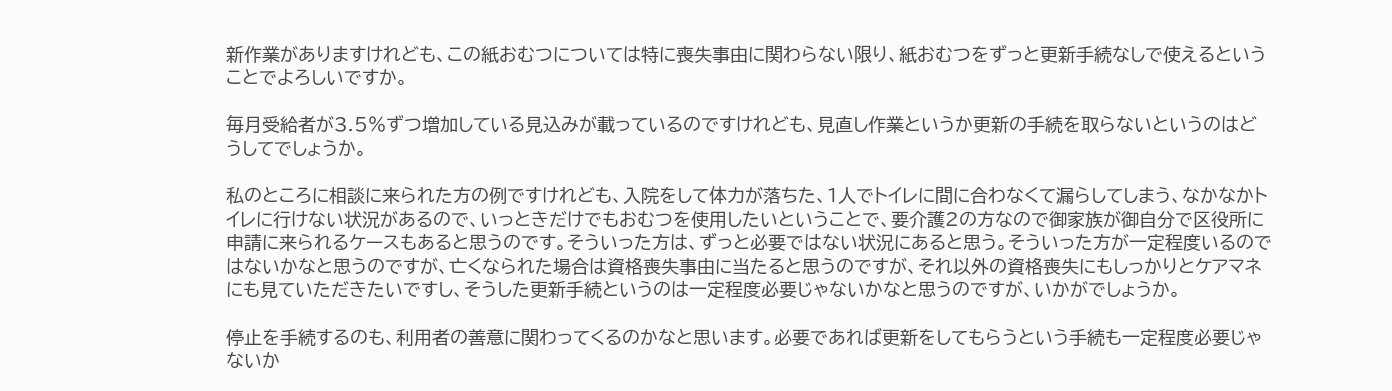新作業がありますけれども、この紙おむつについては特に喪失事由に関わらない限り、紙おむつをずっと更新手続なしで使えるということでよろしいですか。

毎月受給者が3.5%ずつ増加している見込みが載っているのですけれども、見直し作業というか更新の手続を取らないというのはどうしてでしょうか。

私のところに相談に来られた方の例ですけれども、入院をして体力が落ちた、1人でトイレに間に合わなくて漏らしてしまう、なかなかトイレに行けない状況があるので、いっときだけでもおむつを使用したいということで、要介護2の方なので御家族が御自分で区役所に申請に来られるケースもあると思うのです。そういった方は、ずっと必要ではない状況にあると思う。そういった方が一定程度いるのではないかなと思うのですが、亡くなられた場合は資格喪失事由に当たると思うのですが、それ以外の資格喪失にもしっかりとケアマネにも見ていただきたいですし、そうした更新手続というのは一定程度必要じゃないかなと思うのですが、いかがでしょうか。

停止を手続するのも、利用者の善意に関わってくるのかなと思います。必要であれば更新をしてもらうという手続も一定程度必要じゃないか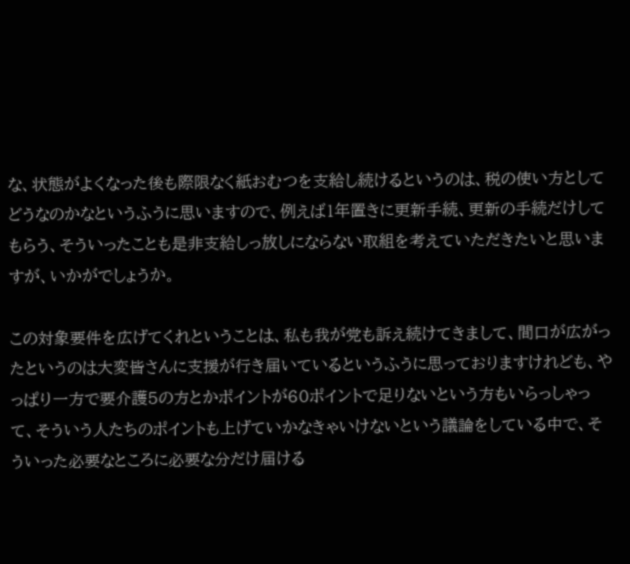な、状態がよくなった後も際限なく紙おむつを支給し続けるというのは、税の使い方としてどうなのかなというふうに思いますので、例えば1年置きに更新手続、更新の手続だけしてもらう、そういったことも是非支給しっ放しにならない取組を考えていただきたいと思いますが、いかがでしょうか。

この対象要件を広げてくれということは、私も我が党も訴え続けてきまして、間口が広がったというのは大変皆さんに支援が行き届いているというふうに思っておりますけれども、やっぱり一方で要介護5の方とかポイントが60ポイントで足りないという方もいらっしゃって、そういう人たちのポイントも上げていかなきゃいけないという議論をしている中で、そういった必要なところに必要な分だけ届ける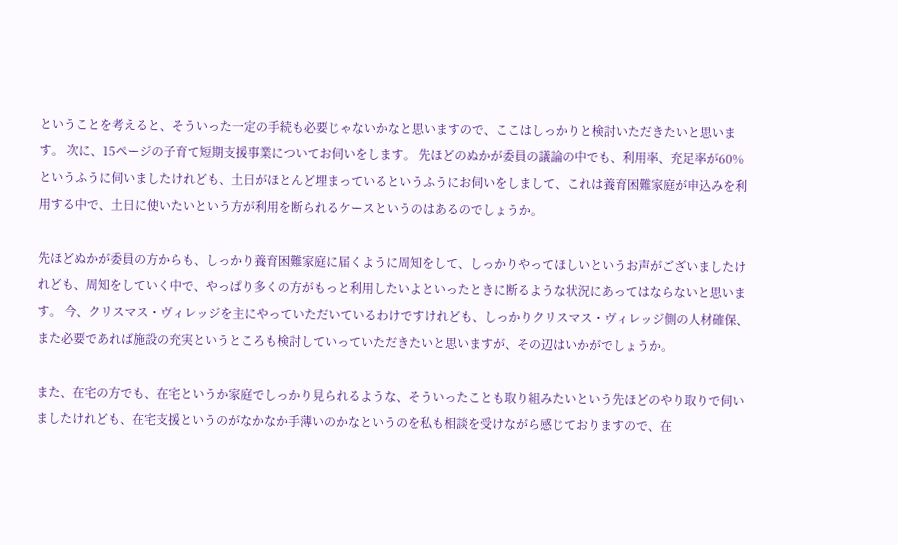ということを考えると、そういった一定の手続も必要じゃないかなと思いますので、ここはしっかりと検討いただきたいと思います。 次に、15ページの子育て短期支援事業についてお伺いをします。 先ほどのぬかが委員の議論の中でも、利用率、充足率が60%というふうに伺いましたけれども、土日がほとんど埋まっているというふうにお伺いをしまして、これは養育困難家庭が申込みを利用する中で、土日に使いたいという方が利用を断られるケースというのはあるのでしょうか。

先ほどぬかが委員の方からも、しっかり養育困難家庭に届くように周知をして、しっかりやってほしいというお声がございましたけれども、周知をしていく中で、やっぱり多くの方がもっと利用したいよといったときに断るような状況にあってはならないと思います。 今、クリスマス・ヴィレッジを主にやっていただいているわけですけれども、しっかりクリスマス・ヴィレッジ側の人材確保、また必要であれば施設の充実というところも検討していっていただきたいと思いますが、その辺はいかがでしょうか。

また、在宅の方でも、在宅というか家庭でしっかり見られるような、そういったことも取り組みたいという先ほどのやり取りで伺いましたけれども、在宅支援というのがなかなか手薄いのかなというのを私も相談を受けながら感じておりますので、在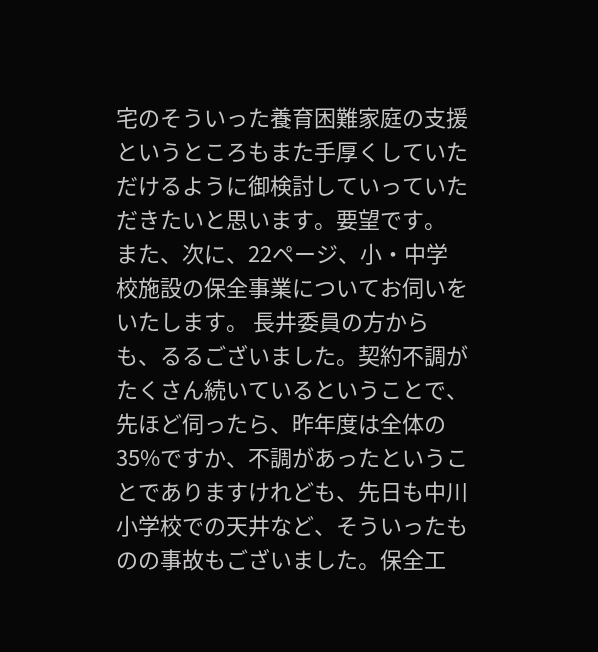宅のそういった養育困難家庭の支援というところもまた手厚くしていただけるように御検討していっていただきたいと思います。要望です。 また、次に、22ページ、小・中学校施設の保全事業についてお伺いをいたします。 長井委員の方からも、るるございました。契約不調がたくさん続いているということで、先ほど伺ったら、昨年度は全体の35%ですか、不調があったということでありますけれども、先日も中川小学校での天井など、そういったものの事故もございました。保全工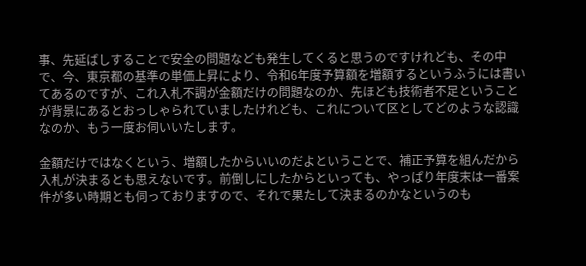事、先延ばしすることで安全の問題なども発生してくると思うのですけれども、その中で、今、東京都の基準の単価上昇により、令和6年度予算額を増額するというふうには書いてあるのですが、これ入札不調が金額だけの問題なのか、先ほども技術者不足ということが背景にあるとおっしゃられていましたけれども、これについて区としてどのような認識なのか、もう一度お伺いいたします。

金額だけではなくという、増額したからいいのだよということで、補正予算を組んだから入札が決まるとも思えないです。前倒しにしたからといっても、やっぱり年度末は一番案件が多い時期とも伺っておりますので、それで果たして決まるのかなというのも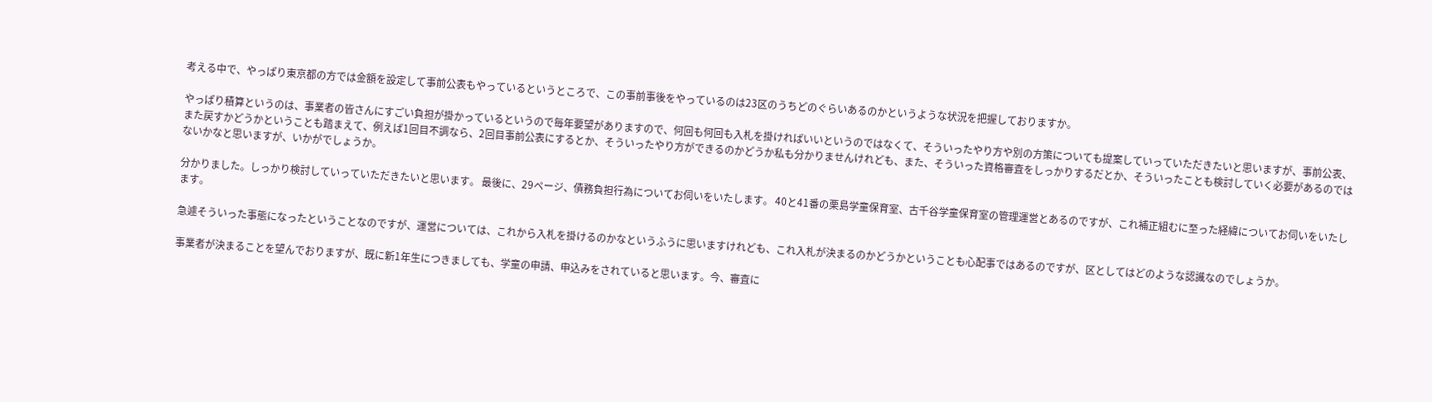考える中で、やっぱり東京都の方では金額を設定して事前公表もやっているというところで、この事前事後をやっているのは23区のうちどのぐらいあるのかというような状況を把握しておりますか。

やっぱり積算というのは、事業者の皆さんにすごい負担が掛かっているというので毎年要望がありますので、何回も何回も入札を掛ければいいというのではなくて、そういったやり方や別の方策についても提案していっていただきたいと思いますが、事前公表、また戻すかどうかということも踏まえて、例えば1回目不調なら、2回目事前公表にするとか、そういったやり方ができるのかどうか私も分かりませんけれども、また、そういった資格審査をしっかりするだとか、そういったことも検討していく必要があるのではないかなと思いますが、いかがでしょうか。

分かりました。しっかり検討していっていただきたいと思います。 最後に、29ページ、債務負担行為についてお伺いをいたします。 40と41番の栗島学童保育室、古千谷学童保育室の管理運営とあるのですが、これ補正組むに至った経緯についてお伺いをいたします。

急遽そういった事態になったということなのですが、運営については、これから入札を掛けるのかなというふうに思いますけれども、これ入札が決まるのかどうかということも心配事ではあるのですが、区としてはどのような認識なのでしょうか。

事業者が決まることを望んでおりますが、既に新1年生につきましても、学童の申請、申込みをされていると思います。今、審査に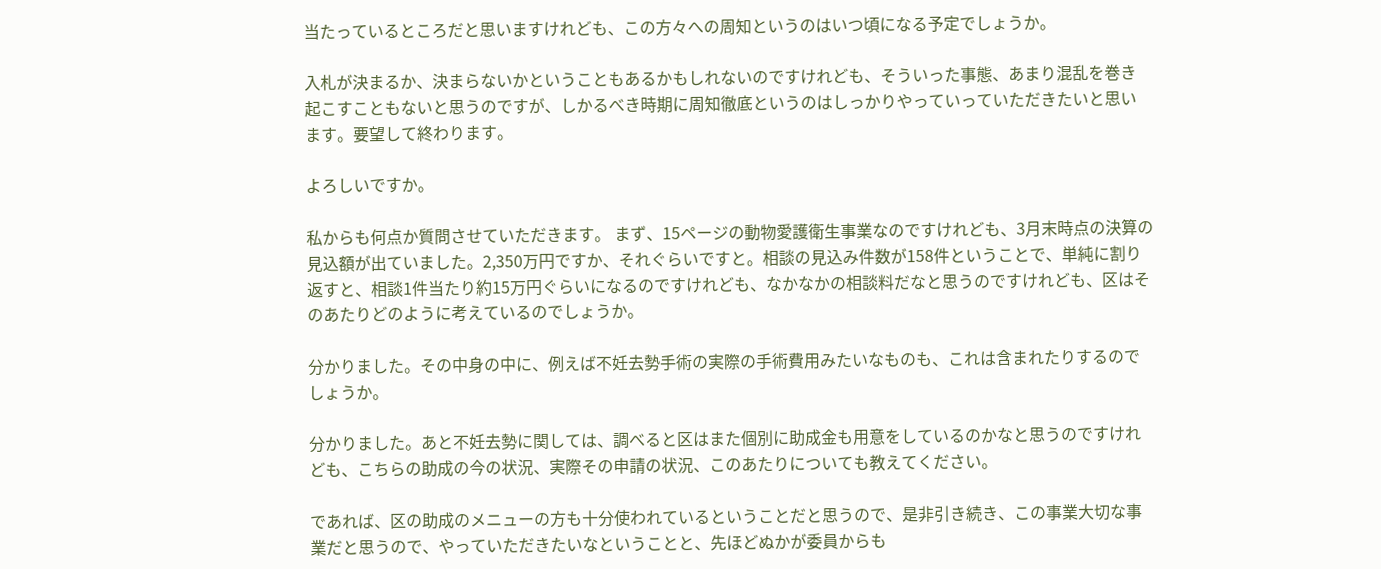当たっているところだと思いますけれども、この方々への周知というのはいつ頃になる予定でしょうか。

入札が決まるか、決まらないかということもあるかもしれないのですけれども、そういった事態、あまり混乱を巻き起こすこともないと思うのですが、しかるべき時期に周知徹底というのはしっかりやっていっていただきたいと思います。要望して終わります。

よろしいですか。

私からも何点か質問させていただきます。 まず、15ページの動物愛護衛生事業なのですけれども、3月末時点の決算の見込額が出ていました。2,350万円ですか、それぐらいですと。相談の見込み件数が158件ということで、単純に割り返すと、相談1件当たり約15万円ぐらいになるのですけれども、なかなかの相談料だなと思うのですけれども、区はそのあたりどのように考えているのでしょうか。

分かりました。その中身の中に、例えば不妊去勢手術の実際の手術費用みたいなものも、これは含まれたりするのでしょうか。

分かりました。あと不妊去勢に関しては、調べると区はまた個別に助成金も用意をしているのかなと思うのですけれども、こちらの助成の今の状況、実際その申請の状況、このあたりについても教えてください。

であれば、区の助成のメニューの方も十分使われているということだと思うので、是非引き続き、この事業大切な事業だと思うので、やっていただきたいなということと、先ほどぬかが委員からも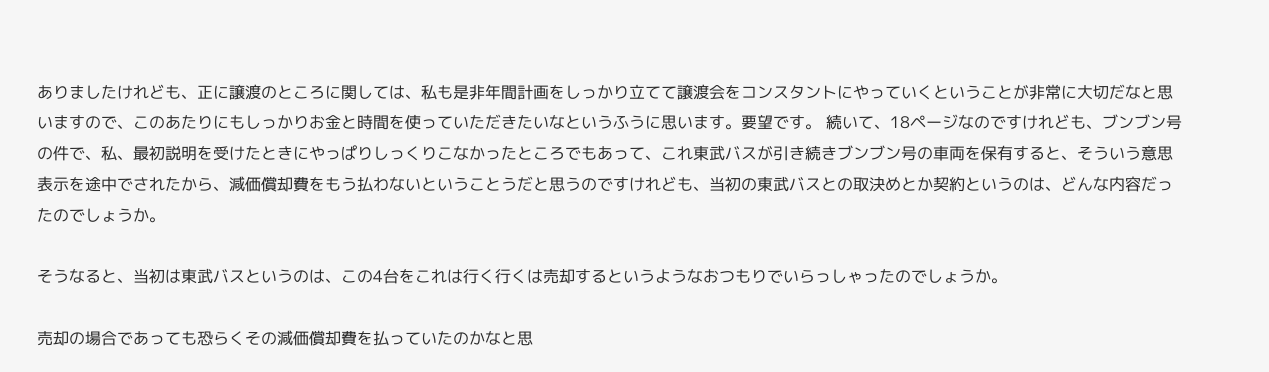ありましたけれども、正に譲渡のところに関しては、私も是非年間計画をしっかり立てて譲渡会をコンスタントにやっていくということが非常に大切だなと思いますので、このあたりにもしっかりお金と時間を使っていただきたいなというふうに思います。要望です。 続いて、18ページなのですけれども、ブンブン号の件で、私、最初説明を受けたときにやっぱりしっくりこなかったところでもあって、これ東武バスが引き続きブンブン号の車両を保有すると、そういう意思表示を途中でされたから、減価償却費をもう払わないということうだと思うのですけれども、当初の東武バスとの取決めとか契約というのは、どんな内容だったのでしょうか。

そうなると、当初は東武バスというのは、この4台をこれは行く行くは売却するというようなおつもりでいらっしゃったのでしょうか。

売却の場合であっても恐らくその減価償却費を払っていたのかなと思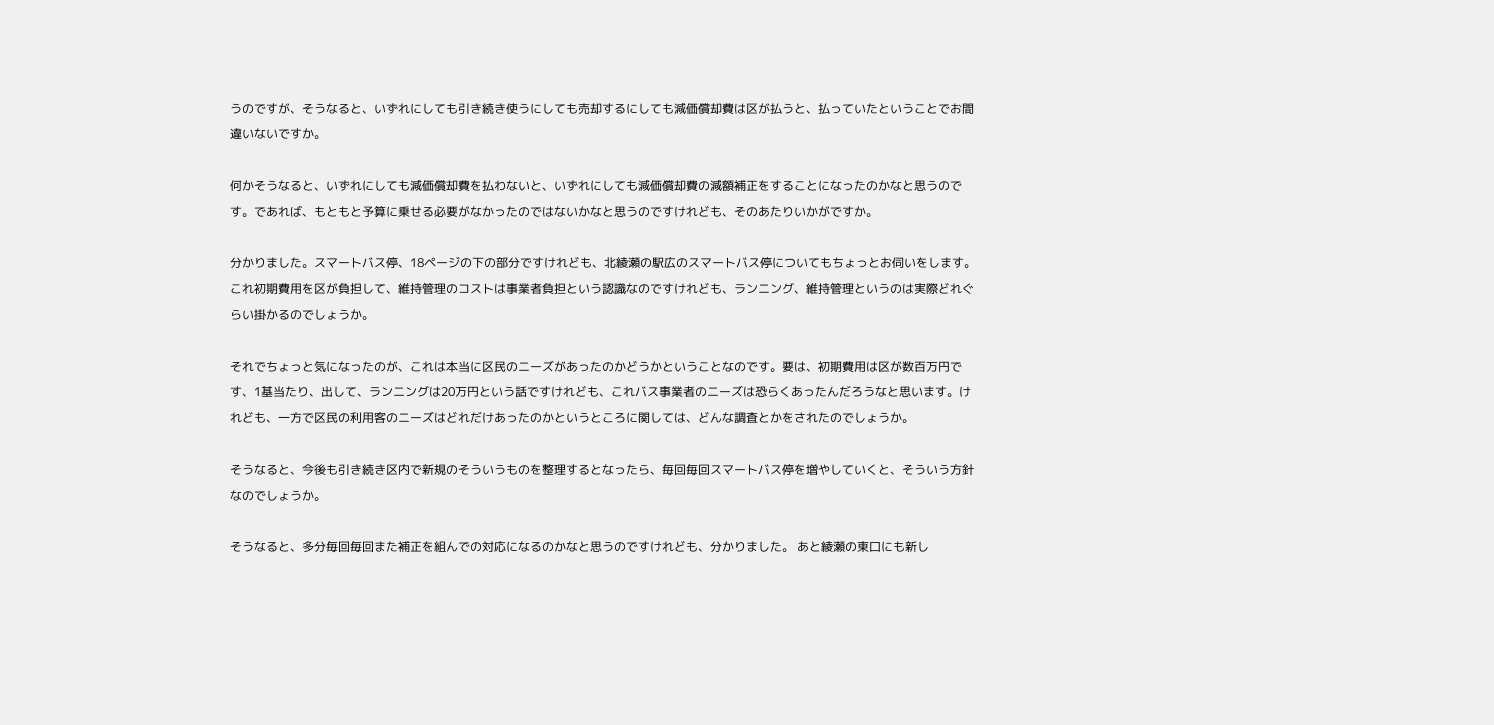うのですが、そうなると、いずれにしても引き続き使うにしても売却するにしても減価償却費は区が払うと、払っていたということでお間違いないですか。

何かそうなると、いずれにしても減価償却費を払わないと、いずれにしても減価償却費の減額補正をすることになったのかなと思うのです。であれば、もともと予算に乗せる必要がなかったのではないかなと思うのですけれども、そのあたりいかがですか。

分かりました。スマートバス停、18ページの下の部分ですけれども、北綾瀬の駅広のスマートバス停についてもちょっとお伺いをします。 これ初期費用を区が負担して、維持管理のコストは事業者負担という認識なのですけれども、ランニング、維持管理というのは実際どれぐらい掛かるのでしょうか。

それでちょっと気になったのが、これは本当に区民のニーズがあったのかどうかということなのです。要は、初期費用は区が数百万円です、1基当たり、出して、ランニングは20万円という話ですけれども、これバス事業者のニーズは恐らくあったんだろうなと思います。けれども、一方で区民の利用客のニーズはどれだけあったのかというところに関しては、どんな調査とかをされたのでしょうか。

そうなると、今後も引き続き区内で新規のそういうものを整理するとなったら、毎回毎回スマートバス停を増やしていくと、そういう方針なのでしょうか。

そうなると、多分毎回毎回また補正を組んでの対応になるのかなと思うのですけれども、分かりました。 あと綾瀬の東口にも新し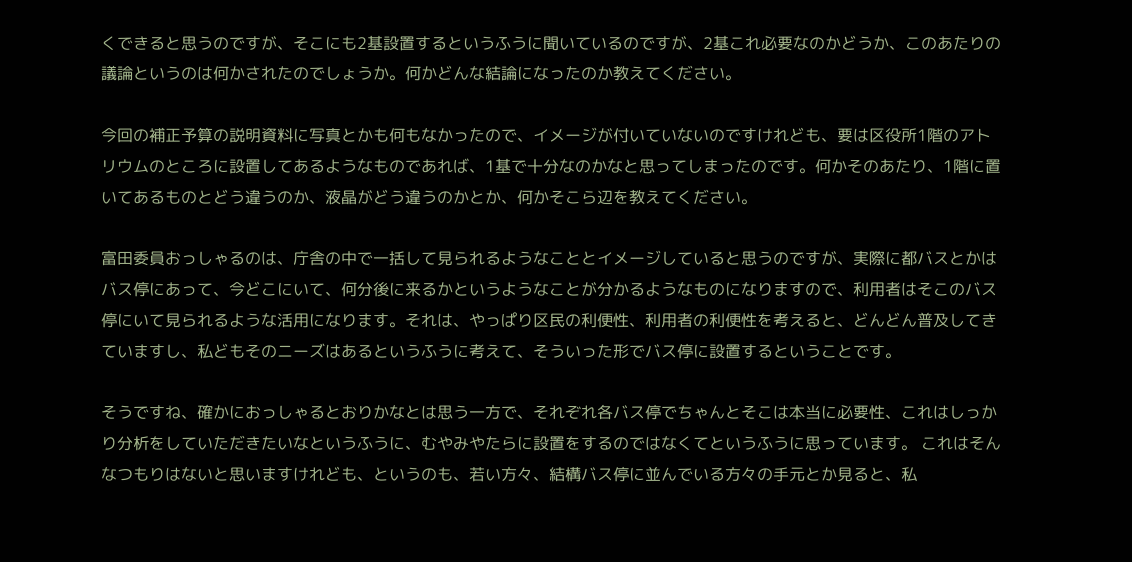くできると思うのですが、そこにも2基設置するというふうに聞いているのですが、2基これ必要なのかどうか、このあたりの議論というのは何かされたのでしょうか。何かどんな結論になったのか教えてください。

今回の補正予算の説明資料に写真とかも何もなかったので、イメージが付いていないのですけれども、要は区役所1階のアトリウムのところに設置してあるようなものであれば、1基で十分なのかなと思ってしまったのです。何かそのあたり、1階に置いてあるものとどう違うのか、液晶がどう違うのかとか、何かそこら辺を教えてください。

富田委員おっしゃるのは、庁舎の中で一括して見られるようなこととイメージしていると思うのですが、実際に都バスとかはバス停にあって、今どこにいて、何分後に来るかというようなことが分かるようなものになりますので、利用者はそこのバス停にいて見られるような活用になります。それは、やっぱり区民の利便性、利用者の利便性を考えると、どんどん普及してきていますし、私どもそのニーズはあるというふうに考えて、そういった形でバス停に設置するということです。

そうですね、確かにおっしゃるとおりかなとは思う一方で、それぞれ各バス停でちゃんとそこは本当に必要性、これはしっかり分析をしていただきたいなというふうに、むやみやたらに設置をするのではなくてというふうに思っています。 これはそんなつもりはないと思いますけれども、というのも、若い方々、結構バス停に並んでいる方々の手元とか見ると、私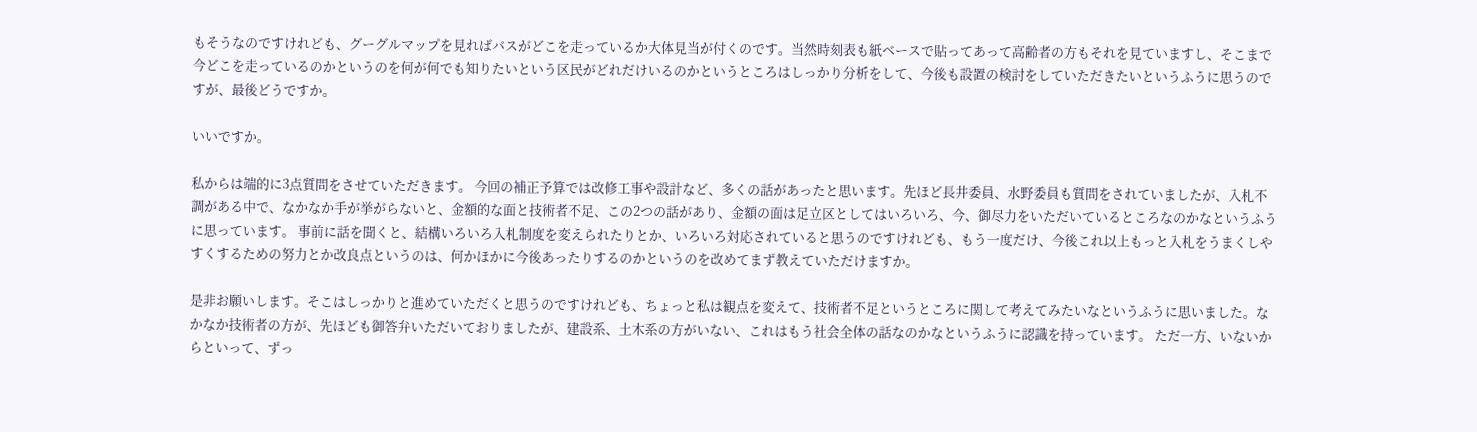もそうなのですけれども、グーグルマップを見ればバスがどこを走っているか大体見当が付くのです。当然時刻表も紙ベースで貼ってあって高齢者の方もそれを見ていますし、そこまで今どこを走っているのかというのを何が何でも知りたいという区民がどれだけいるのかというところはしっかり分析をして、今後も設置の検討をしていただきたいというふうに思うのですが、最後どうですか。

いいですか。

私からは端的に3点質問をさせていただきます。 今回の補正予算では改修工事や設計など、多くの話があったと思います。先ほど長井委員、水野委員も質問をされていましたが、入札不調がある中で、なかなか手が挙がらないと、金額的な面と技術者不足、この2つの話があり、金額の面は足立区としてはいろいろ、今、御尽力をいただいているところなのかなというふうに思っています。 事前に話を聞くと、結構いろいろ入札制度を変えられたりとか、いろいろ対応されていると思うのですけれども、もう一度だけ、今後これ以上もっと入札をうまくしやすくするための努力とか改良点というのは、何かほかに今後あったりするのかというのを改めてまず教えていただけますか。

是非お願いします。そこはしっかりと進めていただくと思うのですけれども、ちょっと私は観点を変えて、技術者不足というところに関して考えてみたいなというふうに思いました。なかなか技術者の方が、先ほども御答弁いただいておりましたが、建設系、土木系の方がいない、これはもう社会全体の話なのかなというふうに認識を持っています。 ただ一方、いないからといって、ずっ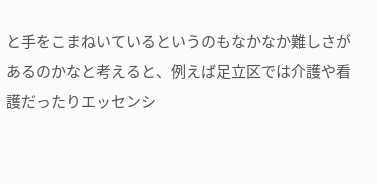と手をこまねいているというのもなかなか難しさがあるのかなと考えると、例えば足立区では介護や看護だったりエッセンシ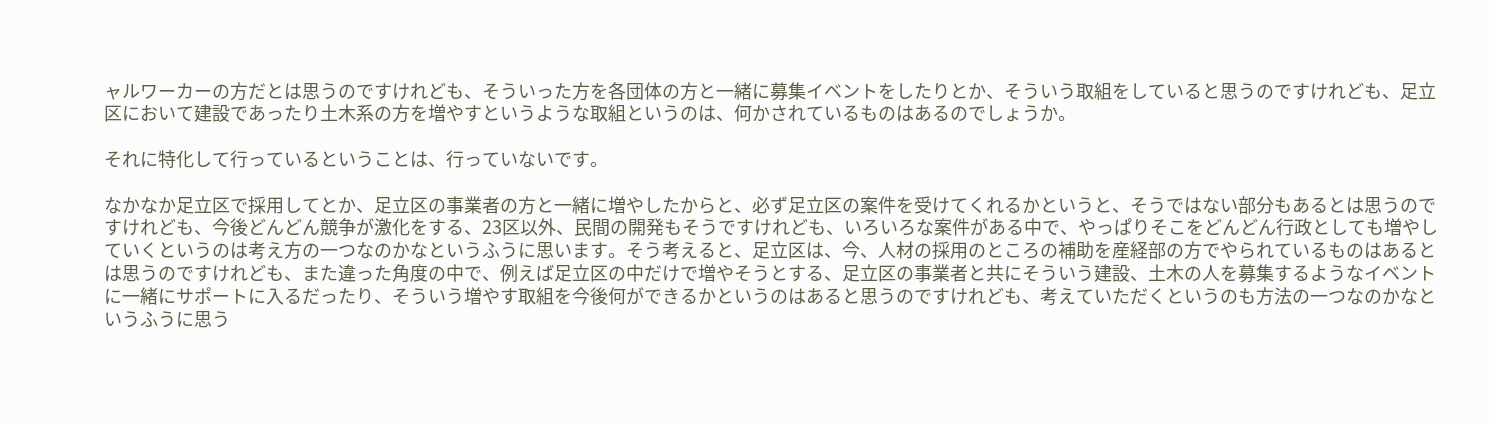ャルワーカーの方だとは思うのですけれども、そういった方を各団体の方と一緒に募集イベントをしたりとか、そういう取組をしていると思うのですけれども、足立区において建設であったり土木系の方を増やすというような取組というのは、何かされているものはあるのでしょうか。

それに特化して行っているということは、行っていないです。

なかなか足立区で採用してとか、足立区の事業者の方と一緒に増やしたからと、必ず足立区の案件を受けてくれるかというと、そうではない部分もあるとは思うのですけれども、今後どんどん競争が激化をする、23区以外、民間の開発もそうですけれども、いろいろな案件がある中で、やっぱりそこをどんどん行政としても増やしていくというのは考え方の一つなのかなというふうに思います。そう考えると、足立区は、今、人材の採用のところの補助を産経部の方でやられているものはあるとは思うのですけれども、また違った角度の中で、例えば足立区の中だけで増やそうとする、足立区の事業者と共にそういう建設、土木の人を募集するようなイベントに一緒にサポートに入るだったり、そういう増やす取組を今後何ができるかというのはあると思うのですけれども、考えていただくというのも方法の一つなのかなというふうに思う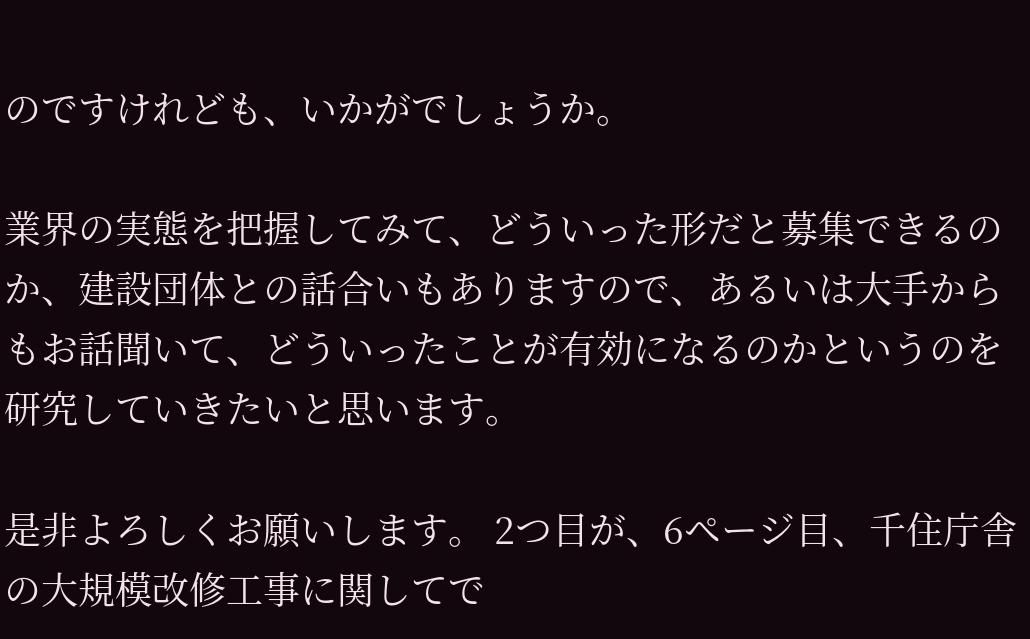のですけれども、いかがでしょうか。

業界の実態を把握してみて、どういった形だと募集できるのか、建設団体との話合いもありますので、あるいは大手からもお話聞いて、どういったことが有効になるのかというのを研究していきたいと思います。

是非よろしくお願いします。 2つ目が、6ページ目、千住庁舎の大規模改修工事に関してで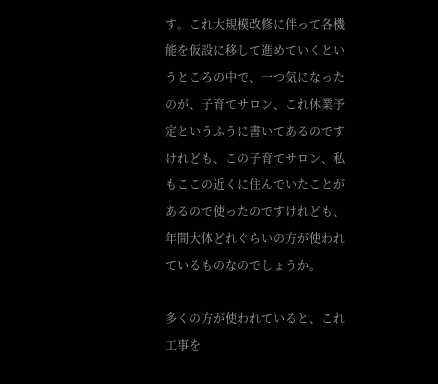す。これ大規模改修に伴って各機能を仮設に移して進めていくというところの中で、一つ気になったのが、子育てサロン、これ休業予定というふうに書いてあるのですけれども、この子育てサロン、私もここの近くに住んでいたことがあるので使ったのですけれども、年間大体どれぐらいの方が使われているものなのでしょうか。

多くの方が使われていると、これ工事を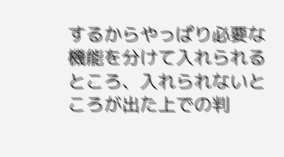するからやっぱり必要な機能を分けて入れられるところ、入れられないところが出た上での判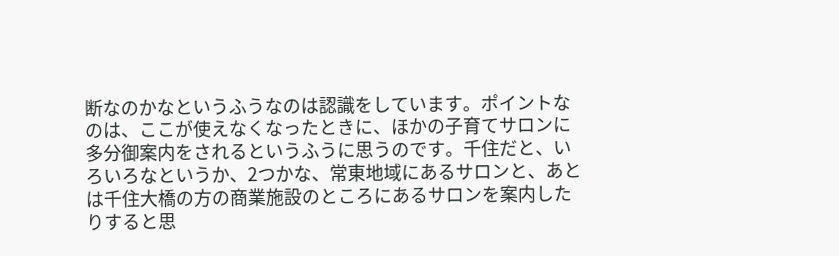断なのかなというふうなのは認識をしています。ポイントなのは、ここが使えなくなったときに、ほかの子育てサロンに多分御案内をされるというふうに思うのです。千住だと、いろいろなというか、2つかな、常東地域にあるサロンと、あとは千住大橋の方の商業施設のところにあるサロンを案内したりすると思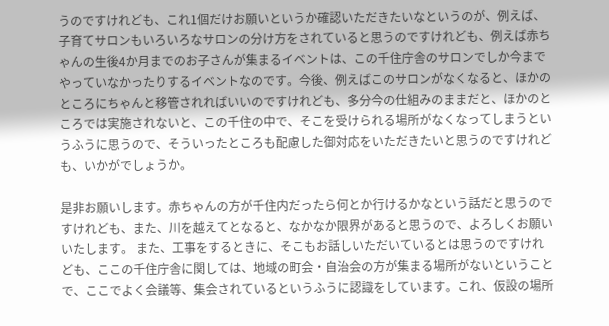うのですけれども、これ1個だけお願いというか確認いただきたいなというのが、例えば、子育てサロンもいろいろなサロンの分け方をされていると思うのですけれども、例えば赤ちゃんの生後4か月までのお子さんが集まるイベントは、この千住庁舎のサロンでしか今までやっていなかったりするイベントなのです。今後、例えばこのサロンがなくなると、ほかのところにちゃんと移管されればいいのですけれども、多分今の仕組みのままだと、ほかのところでは実施されないと、この千住の中で、そこを受けられる場所がなくなってしまうというふうに思うので、そういったところも配慮した御対応をいただきたいと思うのですけれども、いかがでしょうか。

是非お願いします。赤ちゃんの方が千住内だったら何とか行けるかなという話だと思うのですけれども、また、川を越えてとなると、なかなか限界があると思うので、よろしくお願いいたします。 また、工事をするときに、そこもお話しいただいているとは思うのですけれども、ここの千住庁舎に関しては、地域の町会・自治会の方が集まる場所がないということで、ここでよく会議等、集会されているというふうに認識をしています。これ、仮設の場所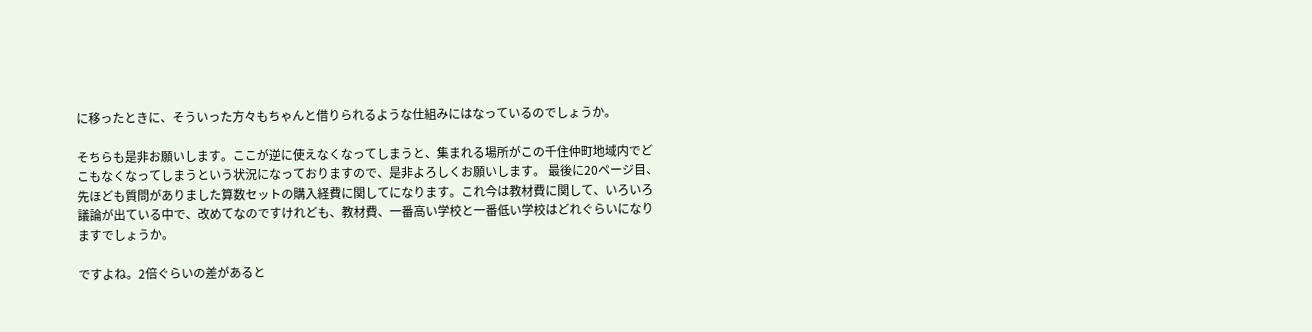に移ったときに、そういった方々もちゃんと借りられるような仕組みにはなっているのでしょうか。

そちらも是非お願いします。ここが逆に使えなくなってしまうと、集まれる場所がこの千住仲町地域内でどこもなくなってしまうという状況になっておりますので、是非よろしくお願いします。 最後に20ページ目、先ほども質問がありました算数セットの購入経費に関してになります。これ今は教材費に関して、いろいろ議論が出ている中で、改めてなのですけれども、教材費、一番高い学校と一番低い学校はどれぐらいになりますでしょうか。

ですよね。2倍ぐらいの差があると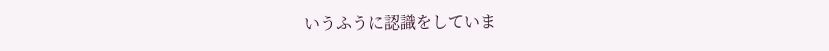いうふうに認識をしていま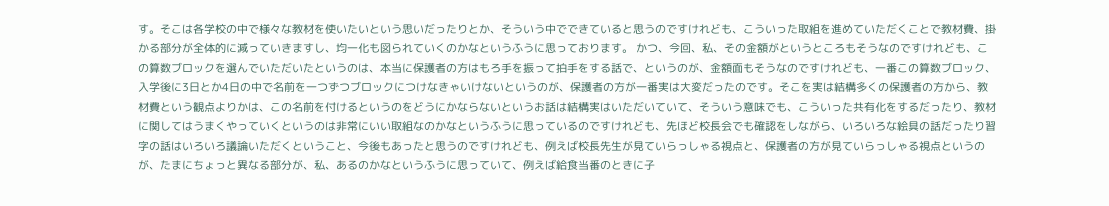す。そこは各学校の中で様々な教材を使いたいという思いだったりとか、そういう中でできていると思うのですけれども、こういった取組を進めていただくことで教材費、掛かる部分が全体的に減っていきますし、均一化も図られていくのかなというふうに思っております。 かつ、今回、私、その金額がというところもそうなのですけれども、この算数ブロックを選んでいただいたというのは、本当に保護者の方はもろ手を振って拍手をする話で、というのが、金額面もそうなのですけれども、一番この算数ブロック、入学後に3日とか4日の中で名前を一つずつブロックにつけなきゃいけないというのが、保護者の方が一番実は大変だったのです。そこを実は結構多くの保護者の方から、教材費という観点よりかは、この名前を付けるというのをどうにかならないというお話は結構実はいただいていて、そういう意味でも、こういった共有化をするだったり、教材に関してはうまくやっていくというのは非常にいい取組なのかなというふうに思っているのですけれども、先ほど校長会でも確認をしながら、いろいろな絵具の話だったり習字の話はいろいろ議論いただくということ、今後もあったと思うのですけれども、例えば校長先生が見ていらっしゃる視点と、保護者の方が見ていらっしゃる視点というのが、たまにちょっと異なる部分が、私、あるのかなというふうに思っていて、例えば給食当番のときに子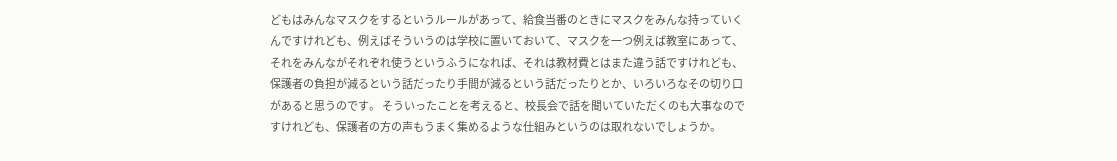どもはみんなマスクをするというルールがあって、給食当番のときにマスクをみんな持っていくんですけれども、例えばそういうのは学校に置いておいて、マスクを一つ例えば教室にあって、それをみんながそれぞれ使うというふうになれば、それは教材費とはまた違う話ですけれども、保護者の負担が減るという話だったり手間が減るという話だったりとか、いろいろなその切り口があると思うのです。 そういったことを考えると、校長会で話を聞いていただくのも大事なのですけれども、保護者の方の声もうまく集めるような仕組みというのは取れないでしょうか。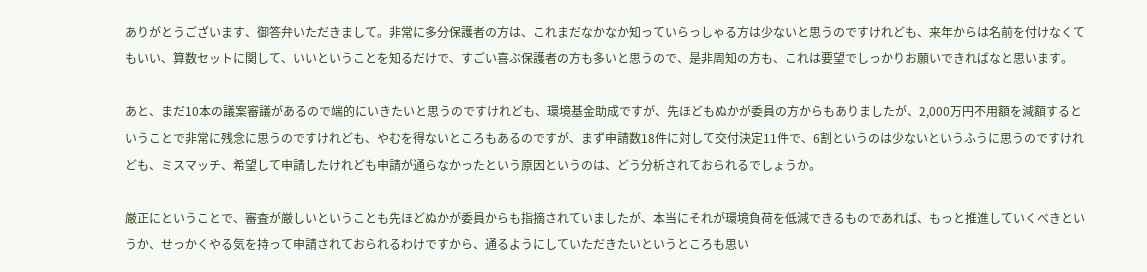ありがとうございます、御答弁いただきまして。非常に多分保護者の方は、これまだなかなか知っていらっしゃる方は少ないと思うのですけれども、来年からは名前を付けなくてもいい、算数セットに関して、いいということを知るだけで、すごい喜ぶ保護者の方も多いと思うので、是非周知の方も、これは要望でしっかりお願いできればなと思います。

あと、まだ10本の議案審議があるので端的にいきたいと思うのですけれども、環境基金助成ですが、先ほどもぬかが委員の方からもありましたが、2,000万円不用額を減額するということで非常に残念に思うのですけれども、やむを得ないところもあるのですが、まず申請数18件に対して交付決定11件で、6割というのは少ないというふうに思うのですけれども、ミスマッチ、希望して申請したけれども申請が通らなかったという原因というのは、どう分析されておられるでしょうか。

厳正にということで、審査が厳しいということも先ほどぬかが委員からも指摘されていましたが、本当にそれが環境負荷を低減できるものであれば、もっと推進していくべきというか、せっかくやる気を持って申請されておられるわけですから、通るようにしていただきたいというところも思い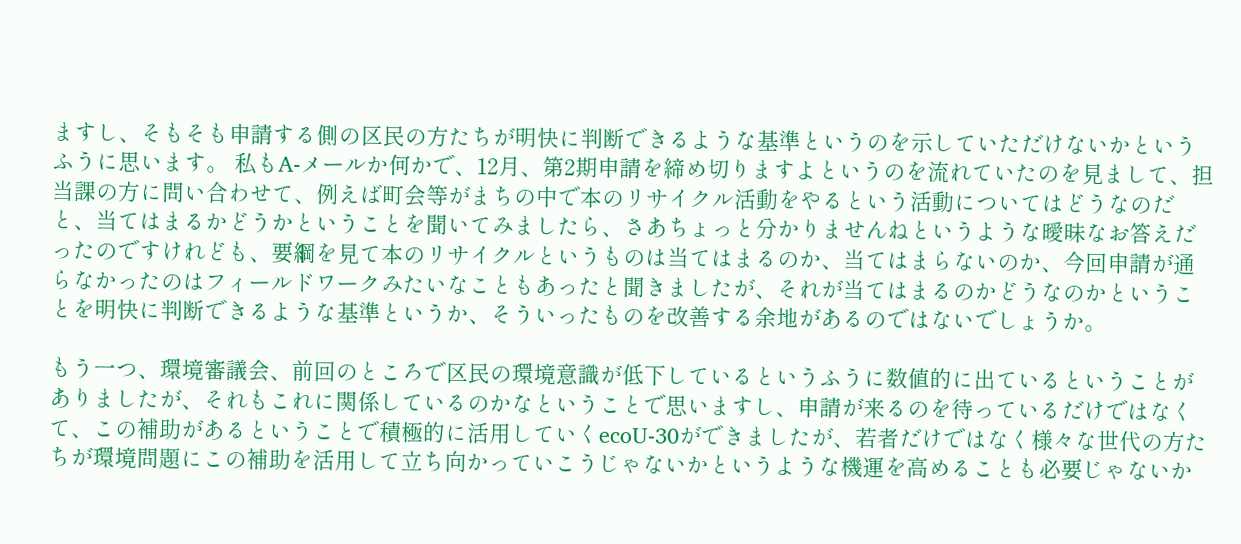ますし、そもそも申請する側の区民の方たちが明快に判断できるような基準というのを示していただけないかというふうに思います。 私もA-メールか何かで、12月、第2期申請を締め切りますよというのを流れていたのを見まして、担当課の方に問い合わせて、例えば町会等がまちの中で本のリサイクル活動をやるという活動についてはどうなのだと、当てはまるかどうかということを聞いてみましたら、さあちょっと分かりませんねというような曖昧なお答えだったのですけれども、要綱を見て本のリサイクルというものは当てはまるのか、当てはまらないのか、今回申請が通らなかったのはフィールドワークみたいなこともあったと聞きましたが、それが当てはまるのかどうなのかということを明快に判断できるような基準というか、そういったものを改善する余地があるのではないでしょうか。

もう一つ、環境審議会、前回のところで区民の環境意識が低下しているというふうに数値的に出ているということがありましたが、それもこれに関係しているのかなということで思いますし、申請が来るのを待っているだけではなくて、この補助があるということで積極的に活用していくecoU-30ができましたが、若者だけではなく様々な世代の方たちが環境問題にこの補助を活用して立ち向かっていこうじゃないかというような機運を高めることも必要じゃないか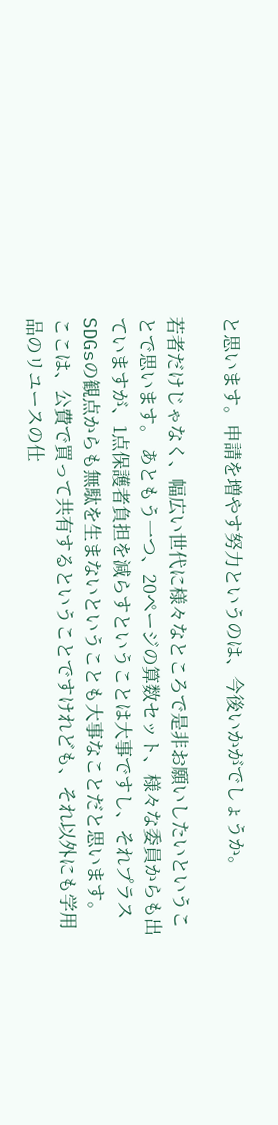と思います。申請を増やす努力というのは、今後いかがでしょうか。

若者だけじゃなく、幅広い世代に様々なところで是非お願いしたいということで思います。 あともう一つ、20ページの算数セット、様々な委員からも出ていますが、1点保護者負担を減らすということは大事ですし、それプラスSDGsの観点からも無駄を生まないということも大事なことだと思います。ここは、公費で買って共有するということですけれども、それ以外にも学用品のリユースの仕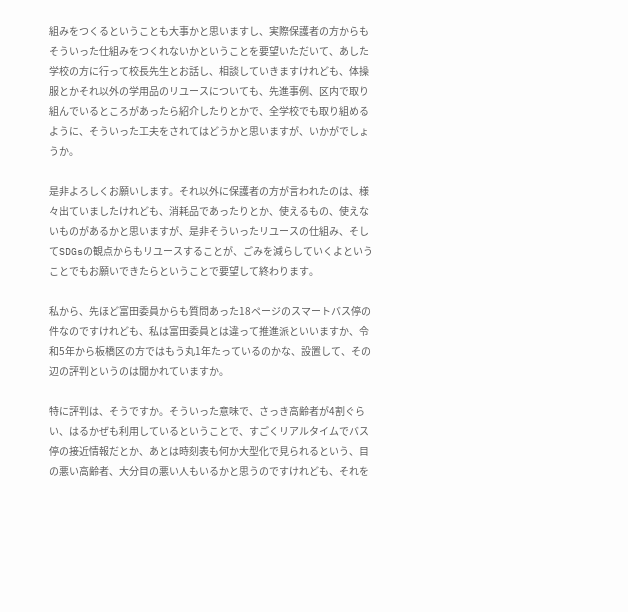組みをつくるということも大事かと思いますし、実際保護者の方からもそういった仕組みをつくれないかということを要望いただいて、あした学校の方に行って校長先生とお話し、相談していきますけれども、体操服とかそれ以外の学用品のリユースについても、先進事例、区内で取り組んでいるところがあったら紹介したりとかで、全学校でも取り組めるように、そういった工夫をされてはどうかと思いますが、いかがでしょうか。

是非よろしくお願いします。それ以外に保護者の方が言われたのは、様々出ていましたけれども、消耗品であったりとか、使えるもの、使えないものがあるかと思いますが、是非そういったリユースの仕組み、そしてSDGsの観点からもリユースすることが、ごみを減らしていくよということでもお願いできたらということで要望して終わります。

私から、先ほど富田委員からも質問あった18ページのスマートバス停の件なのですけれども、私は富田委員とは違って推進派といいますか、令和5年から板橋区の方ではもう丸1年たっているのかな、設置して、その辺の評判というのは聞かれていますか。

特に評判は、そうですか。そういった意味で、さっき高齢者が4割ぐらい、はるかぜも利用しているということで、すごくリアルタイムでバス停の接近情報だとか、あとは時刻表も何か大型化で見られるという、目の悪い高齢者、大分目の悪い人もいるかと思うのですけれども、それを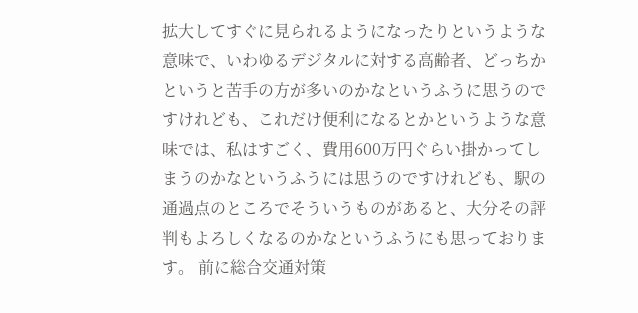拡大してすぐに見られるようになったりというような意味で、いわゆるデジタルに対する高齢者、どっちかというと苦手の方が多いのかなというふうに思うのですけれども、これだけ便利になるとかというような意味では、私はすごく、費用600万円ぐらい掛かってしまうのかなというふうには思うのですけれども、駅の通過点のところでそういうものがあると、大分その評判もよろしくなるのかなというふうにも思っております。 前に総合交通対策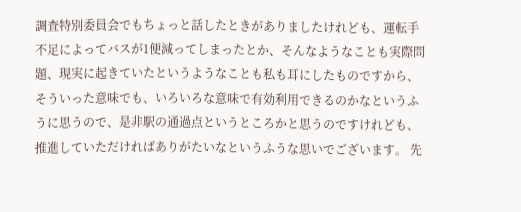調査特別委員会でもちょっと話したときがありましたけれども、運転手不足によってバスが1便減ってしまったとか、そんなようなことも実際問題、現実に起きていたというようなことも私も耳にしたものですから、そういった意味でも、いろいろな意味で有効利用できるのかなというふうに思うので、是非駅の通過点というところかと思うのですけれども、推進していただければありがたいなというふうな思いでございます。 先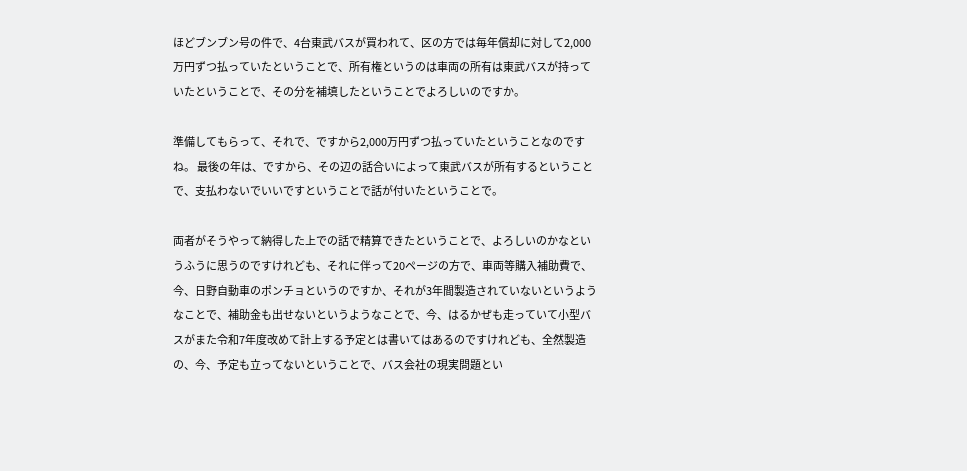ほどブンブン号の件で、4台東武バスが買われて、区の方では毎年償却に対して2,000万円ずつ払っていたということで、所有権というのは車両の所有は東武バスが持っていたということで、その分を補填したということでよろしいのですか。

準備してもらって、それで、ですから2,000万円ずつ払っていたということなのですね。 最後の年は、ですから、その辺の話合いによって東武バスが所有するということで、支払わないでいいですということで話が付いたということで。

両者がそうやって納得した上での話で精算できたということで、よろしいのかなというふうに思うのですけれども、それに伴って20ページの方で、車両等購入補助費で、今、日野自動車のポンチョというのですか、それが3年間製造されていないというようなことで、補助金も出せないというようなことで、今、はるかぜも走っていて小型バスがまた令和7年度改めて計上する予定とは書いてはあるのですけれども、全然製造の、今、予定も立ってないということで、バス会社の現実問題とい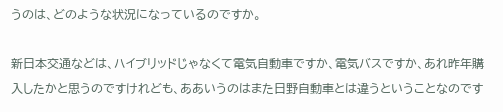うのは、どのような状況になっているのですか。

新日本交通などは、ハイブリッドじゃなくて電気自動車ですか、電気バスですか、あれ昨年購入したかと思うのですけれども、ああいうのはまた日野自動車とは違うということなのです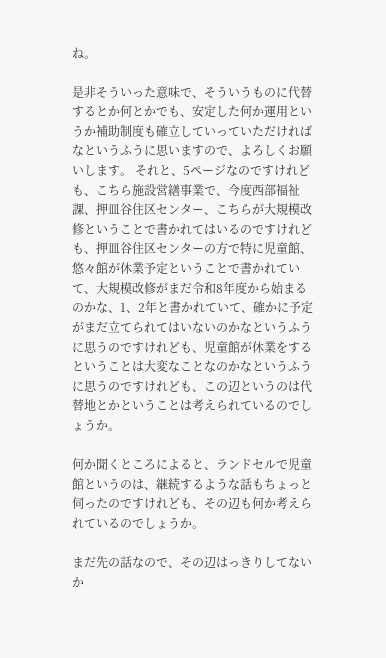ね。

是非そういった意味で、そういうものに代替するとか何とかでも、安定した何か運用というか補助制度も確立していっていただければなというふうに思いますので、よろしくお願いします。 それと、5ページなのですけれども、こちら施設営繕事業で、今度西部福祉課、押皿谷住区センター、こちらが大規模改修ということで書かれてはいるのですけれども、押皿谷住区センターの方で特に児童館、悠々館が休業予定ということで書かれていて、大規模改修がまだ令和8年度から始まるのかな、1、2年と書かれていて、確かに予定がまだ立てられてはいないのかなというふうに思うのですけれども、児童館が休業をするということは大変なことなのかなというふうに思うのですけれども、この辺というのは代替地とかということは考えられているのでしょうか。

何か聞くところによると、ランドセルで児童館というのは、継続するような話もちょっと伺ったのですけれども、その辺も何か考えられているのでしょうか。

まだ先の話なので、その辺はっきりしてないか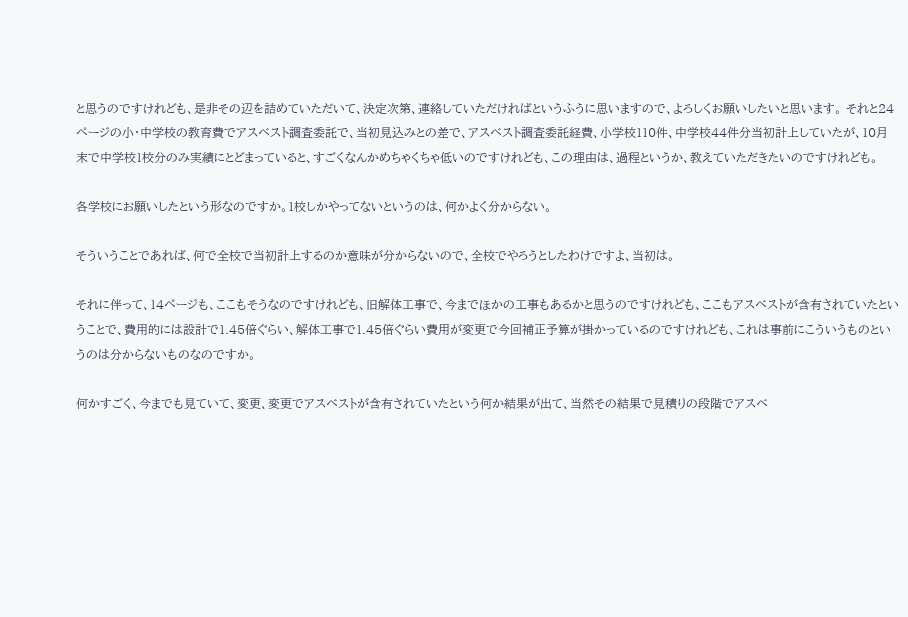と思うのですけれども、是非その辺を詰めていただいて、決定次第、連絡していただければというふうに思いますので、よろしくお願いしたいと思います。 それと24ページの小・中学校の教育費でアスベスト調査委託で、当初見込みとの差で、アスベスト調査委託経費、小学校110件、中学校44件分当初計上していたが、10月末で中学校1校分のみ実績にとどまっていると、すごくなんかめちゃくちゃ低いのですけれども、この理由は、過程というか、教えていただきたいのですけれども。

各学校にお願いしたという形なのですか。1校しかやってないというのは、何かよく分からない。

そういうことであれば、何で全校で当初計上するのか意味が分からないので、全校でやろうとしたわけですよ、当初は。

それに伴って、14ページも、ここもそうなのですけれども、旧解体工事で、今までほかの工事もあるかと思うのですけれども、ここもアスベストが含有されていたということで、費用的には設計で1.45倍ぐらい、解体工事で1.45倍ぐらい費用が変更で今回補正予算が掛かっているのですけれども、これは事前にこういうものというのは分からないものなのですか。

何かすごく、今までも見ていて、変更、変更でアスベストが含有されていたという何か結果が出て、当然その結果で見積りの段階でアスベ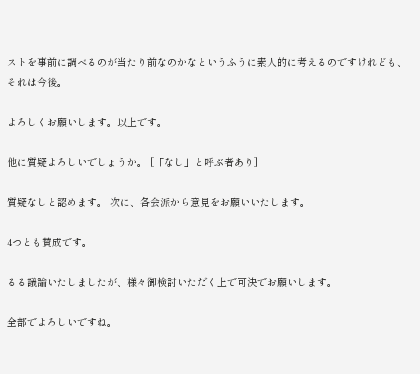ストを事前に調べるのが当たり前なのかなというふうに素人的に考えるのですけれども、それは今後。

よろしくお願いします。以上です。

他に質疑よろしいでしょうか。 [「なし」と呼ぶ者あり]

質疑なしと認めます。 次に、各会派から意見をお願いいたします。

4つとも賛成です。

るる議論いたしましたが、様々御検討いただく上で可決でお願いします。

全部でよろしいですね。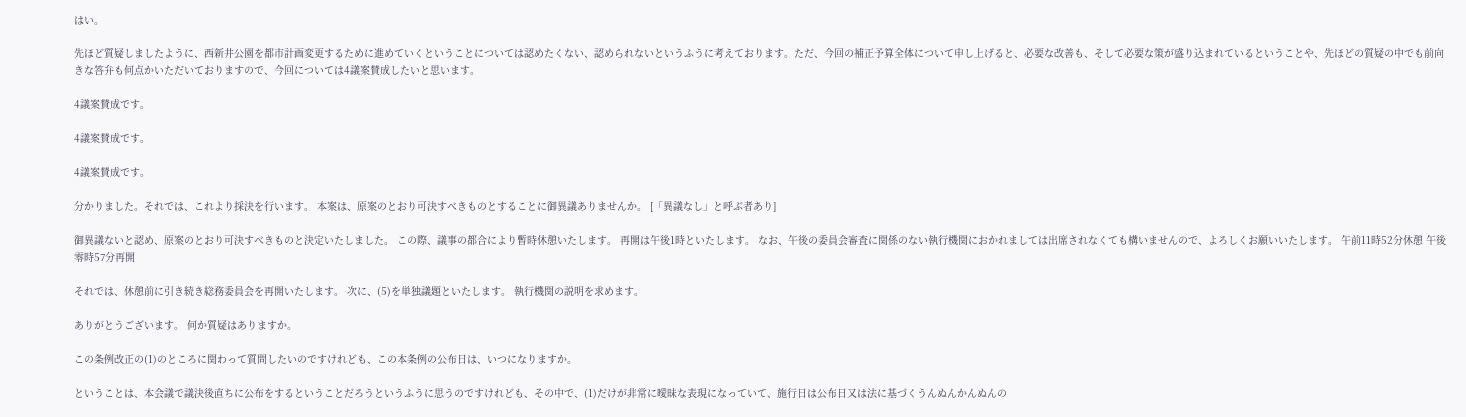はい。

先ほど質疑しましたように、西新井公園を都市計画変更するために進めていくということについては認めたくない、認められないというふうに考えております。ただ、今回の補正予算全体について申し上げると、必要な改善も、そして必要な策が盛り込まれているということや、先ほどの質疑の中でも前向きな答弁も何点かいただいておりますので、今回については4議案賛成したいと思います。

4議案賛成です。

4議案賛成です。

4議案賛成です。

分かりました。それでは、これより採決を行います。 本案は、原案のとおり可決すべきものとすることに御異議ありませんか。 [「異議なし」と呼ぶ者あり]

御異議ないと認め、原案のとおり可決すべきものと決定いたしました。 この際、議事の都合により暫時休憩いたします。 再開は午後1時といたします。 なお、午後の委員会審査に関係のない執行機関におかれましては出席されなくても構いませんので、よろしくお願いいたします。 午前11時52分休憩 午後 零時57分再開

それでは、休憩前に引き続き総務委員会を再開いたします。 次に、(5)を単独議題といたします。 執行機関の説明を求めます。

ありがとうございます。 何か質疑はありますか。

この条例改正の(1)のところに関わって質問したいのですけれども、この本条例の公布日は、いつになりますか。

ということは、本会議で議決後直ちに公布をするということだろうというふうに思うのですけれども、その中で、(1)だけが非常に曖昧な表現になっていて、施行日は公布日又は法に基づくうんぬんかんぬんの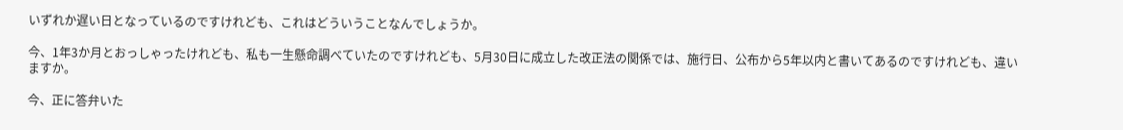いずれか遅い日となっているのですけれども、これはどういうことなんでしょうか。

今、1年3か月とおっしゃったけれども、私も一生懸命調べていたのですけれども、5月30日に成立した改正法の関係では、施行日、公布から5年以内と書いてあるのですけれども、違いますか。

今、正に答弁いた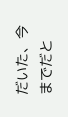だいた、今までだと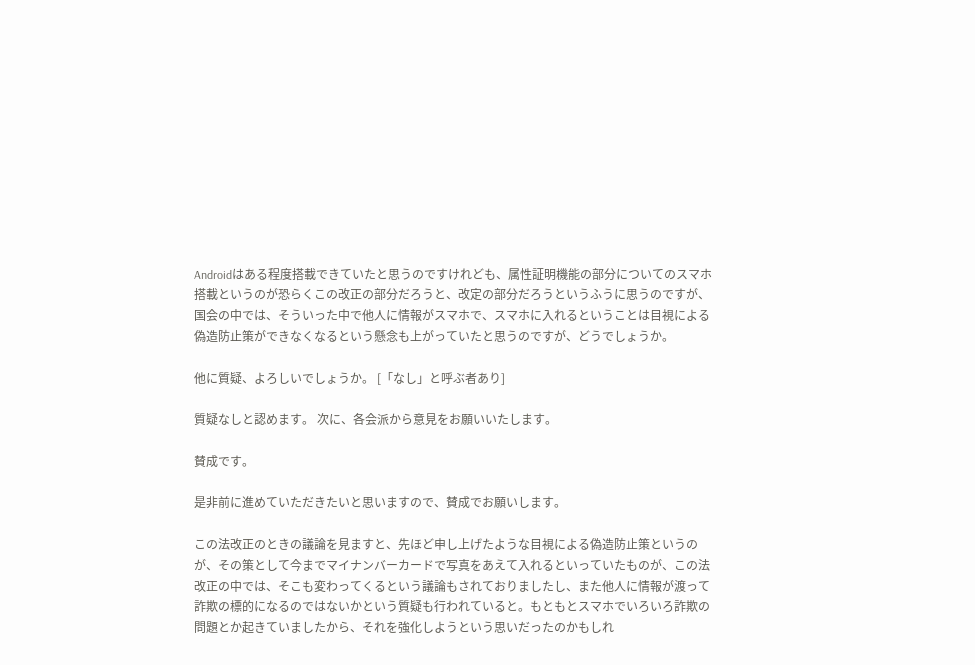Androidはある程度搭載できていたと思うのですけれども、属性証明機能の部分についてのスマホ搭載というのが恐らくこの改正の部分だろうと、改定の部分だろうというふうに思うのですが、国会の中では、そういった中で他人に情報がスマホで、スマホに入れるということは目視による偽造防止策ができなくなるという懸念も上がっていたと思うのですが、どうでしょうか。

他に質疑、よろしいでしょうか。 [「なし」と呼ぶ者あり]

質疑なしと認めます。 次に、各会派から意見をお願いいたします。

賛成です。

是非前に進めていただきたいと思いますので、賛成でお願いします。

この法改正のときの議論を見ますと、先ほど申し上げたような目視による偽造防止策というのが、その策として今までマイナンバーカードで写真をあえて入れるといっていたものが、この法改正の中では、そこも変わってくるという議論もされておりましたし、また他人に情報が渡って詐欺の標的になるのではないかという質疑も行われていると。もともとスマホでいろいろ詐欺の問題とか起きていましたから、それを強化しようという思いだったのかもしれ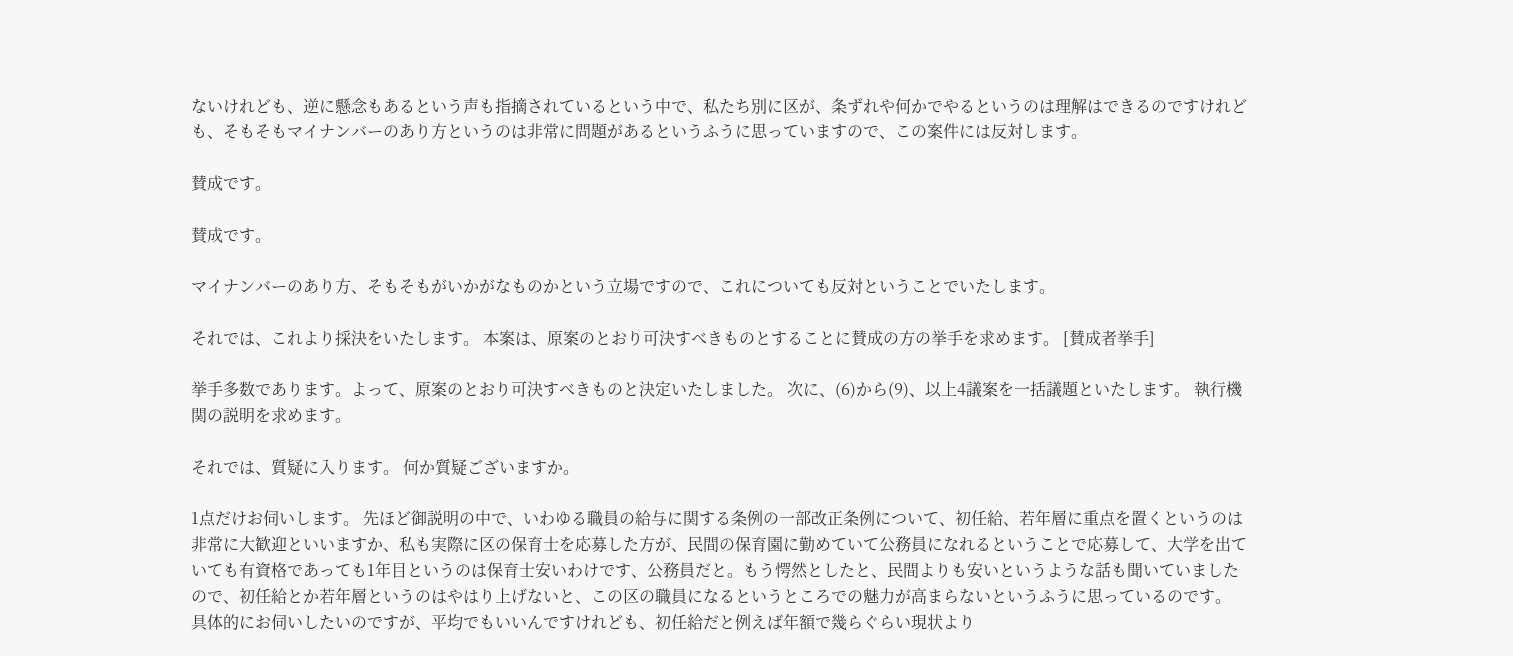ないけれども、逆に懸念もあるという声も指摘されているという中で、私たち別に区が、条ずれや何かでやるというのは理解はできるのですけれども、そもそもマイナンバーのあり方というのは非常に問題があるというふうに思っていますので、この案件には反対します。

賛成です。

賛成です。

マイナンバーのあり方、そもそもがいかがなものかという立場ですので、これについても反対ということでいたします。

それでは、これより採決をいたします。 本案は、原案のとおり可決すべきものとすることに賛成の方の挙手を求めます。 [賛成者挙手]

挙手多数であります。よって、原案のとおり可決すべきものと決定いたしました。 次に、(6)から(9)、以上4議案を一括議題といたします。 執行機関の説明を求めます。

それでは、質疑に入ります。 何か質疑ございますか。

1点だけお伺いします。 先ほど御説明の中で、いわゆる職員の給与に関する条例の一部改正条例について、初任給、若年層に重点を置くというのは非常に大歓迎といいますか、私も実際に区の保育士を応募した方が、民間の保育園に勤めていて公務員になれるということで応募して、大学を出ていても有資格であっても1年目というのは保育士安いわけです、公務員だと。もう愕然としたと、民間よりも安いというような話も聞いていましたので、初任給とか若年層というのはやはり上げないと、この区の職員になるというところでの魅力が高まらないというふうに思っているのです。 具体的にお伺いしたいのですが、平均でもいいんですけれども、初任給だと例えば年額で幾らぐらい現状より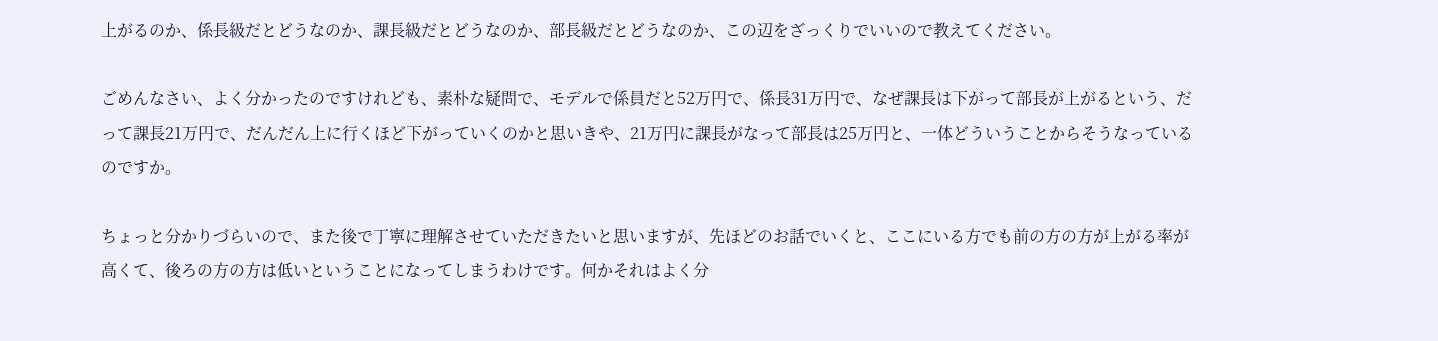上がるのか、係長級だとどうなのか、課長級だとどうなのか、部長級だとどうなのか、この辺をざっくりでいいので教えてください。

ごめんなさい、よく分かったのですけれども、素朴な疑問で、モデルで係員だと52万円で、係長31万円で、なぜ課長は下がって部長が上がるという、だって課長21万円で、だんだん上に行くほど下がっていくのかと思いきや、21万円に課長がなって部長は25万円と、一体どういうことからそうなっているのですか。

ちょっと分かりづらいので、また後で丁寧に理解させていただきたいと思いますが、先ほどのお話でいくと、ここにいる方でも前の方の方が上がる率が高くて、後ろの方の方は低いということになってしまうわけです。何かそれはよく分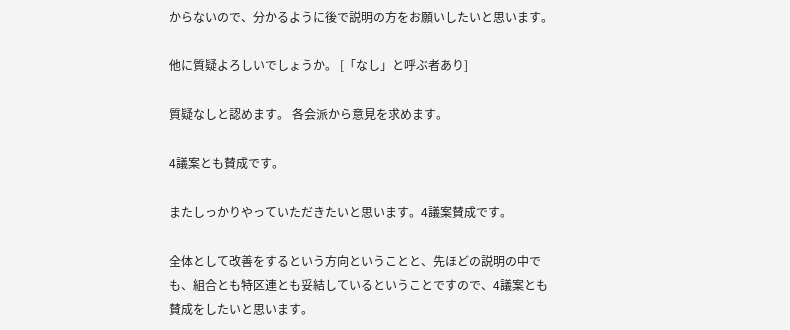からないので、分かるように後で説明の方をお願いしたいと思います。

他に質疑よろしいでしょうか。 [「なし」と呼ぶ者あり]

質疑なしと認めます。 各会派から意見を求めます。

4議案とも賛成です。

またしっかりやっていただきたいと思います。4議案賛成です。

全体として改善をするという方向ということと、先ほどの説明の中でも、組合とも特区連とも妥結しているということですので、4議案とも賛成をしたいと思います。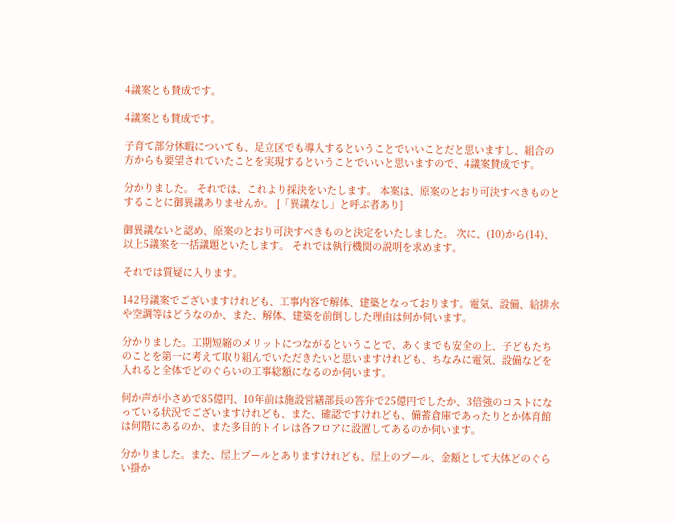4議案とも賛成です。

4議案とも賛成です。

子育て部分休暇についても、足立区でも導入するということでいいことだと思いますし、組合の方からも要望されていたことを実現するということでいいと思いますので、4議案賛成です。

分かりました。 それでは、これより採決をいたします。 本案は、原案のとおり可決すべきものとすることに御異議ありませんか。 [「異議なし」と呼ぶ者あり]

御異議ないと認め、原案のとおり可決すべきものと決定をいたしました。 次に、(10)から(14)、以上5議案を一括議題といたします。 それでは執行機関の説明を求めます。

それでは質疑に入ります。

142号議案でございますけれども、工事内容で解体、建築となっております。電気、設備、給排水や空調等はどうなのか、また、解体、建築を前倒しした理由は何か伺います。

分かりました。工期短縮のメリットにつながるということで、あくまでも安全の上、子どもたちのことを第一に考えて取り組んでいただきたいと思いますけれども、ちなみに電気、設備などを入れると全体でどのぐらいの工事総額になるのか伺います。

何か声が小さめで85億円、10年前は施設営繕部長の答弁で25億円でしたか、3倍強のコストになっている状況でございますけれども、また、確認ですけれども、備蓄倉庫であったりとか体育館は何階にあるのか、また多目的トイレは各フロアに設置してあるのか伺います。

分かりました。また、屋上プールとありますけれども、屋上のプール、金額として大体どのぐらい掛か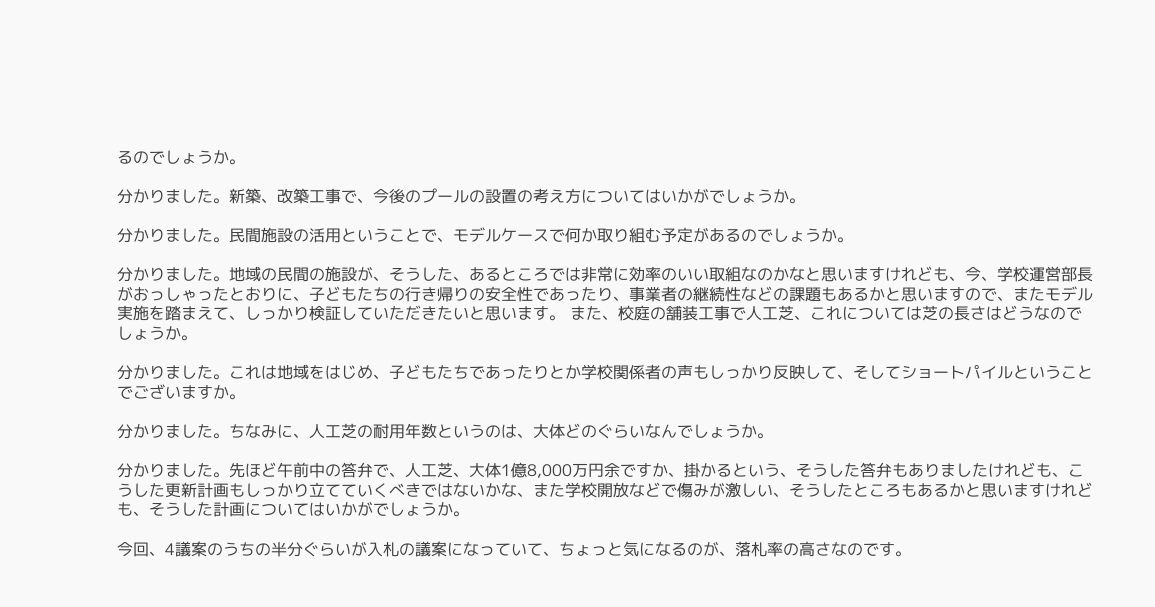るのでしょうか。

分かりました。新築、改築工事で、今後のプールの設置の考え方についてはいかがでしょうか。

分かりました。民間施設の活用ということで、モデルケースで何か取り組む予定があるのでしょうか。

分かりました。地域の民間の施設が、そうした、あるところでは非常に効率のいい取組なのかなと思いますけれども、今、学校運営部長がおっしゃったとおりに、子どもたちの行き帰りの安全性であったり、事業者の継続性などの課題もあるかと思いますので、またモデル実施を踏まえて、しっかり検証していただきたいと思います。 また、校庭の舗装工事で人工芝、これについては芝の長さはどうなのでしょうか。

分かりました。これは地域をはじめ、子どもたちであったりとか学校関係者の声もしっかり反映して、そしてショートパイルということでございますか。

分かりました。ちなみに、人工芝の耐用年数というのは、大体どのぐらいなんでしょうか。

分かりました。先ほど午前中の答弁で、人工芝、大体1億8,000万円余ですか、掛かるという、そうした答弁もありましたけれども、こうした更新計画もしっかり立てていくべきではないかな、また学校開放などで傷みが激しい、そうしたところもあるかと思いますけれども、そうした計画についてはいかがでしょうか。

今回、4議案のうちの半分ぐらいが入札の議案になっていて、ちょっと気になるのが、落札率の高さなのです。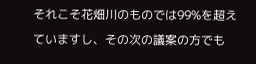それこそ花畑川のものでは99%を超えていますし、その次の議案の方でも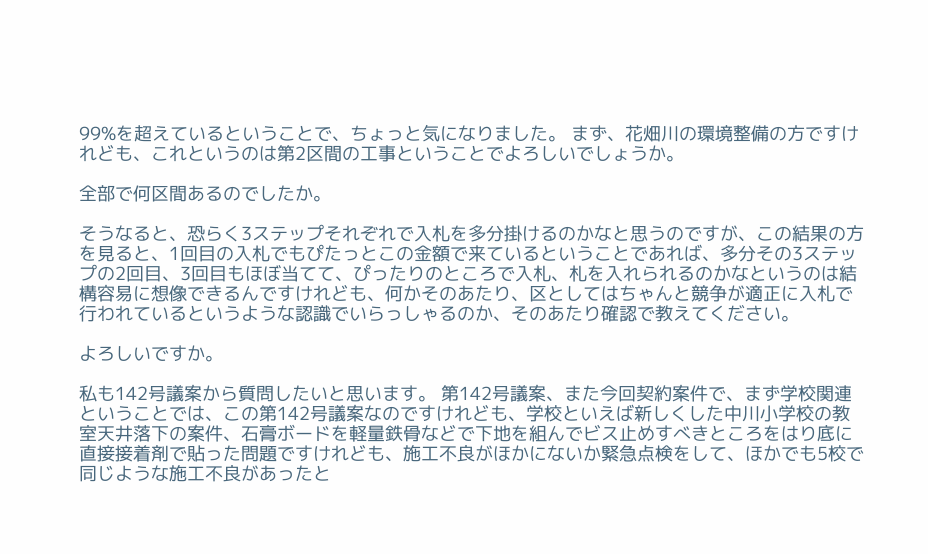99%を超えているということで、ちょっと気になりました。 まず、花畑川の環境整備の方ですけれども、これというのは第2区間の工事ということでよろしいでしょうか。

全部で何区間あるのでしたか。

そうなると、恐らく3ステップそれぞれで入札を多分掛けるのかなと思うのですが、この結果の方を見ると、1回目の入札でもぴたっとこの金額で来ているということであれば、多分その3ステップの2回目、3回目もほぼ当てて、ぴったりのところで入札、札を入れられるのかなというのは結構容易に想像できるんですけれども、何かそのあたり、区としてはちゃんと競争が適正に入札で行われているというような認識でいらっしゃるのか、そのあたり確認で教えてください。

よろしいですか。

私も142号議案から質問したいと思います。 第142号議案、また今回契約案件で、まず学校関連ということでは、この第142号議案なのですけれども、学校といえば新しくした中川小学校の教室天井落下の案件、石膏ボードを軽量鉄骨などで下地を組んでビス止めすべきところをはり底に直接接着剤で貼った問題ですけれども、施工不良がほかにないか緊急点検をして、ほかでも5校で同じような施工不良があったと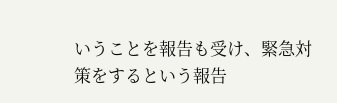いうことを報告も受け、緊急対策をするという報告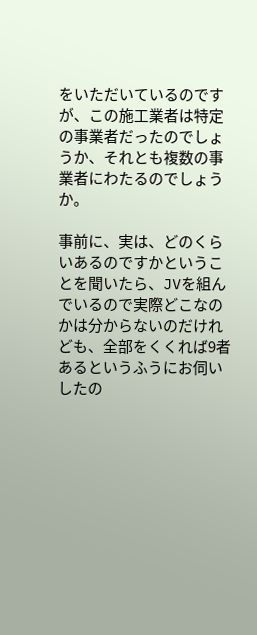をいただいているのですが、この施工業者は特定の事業者だったのでしょうか、それとも複数の事業者にわたるのでしょうか。

事前に、実は、どのくらいあるのですかということを聞いたら、JVを組んでいるので実際どこなのかは分からないのだけれども、全部をくくれば9者あるというふうにお伺いしたの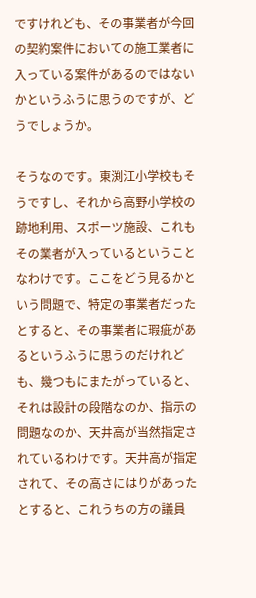ですけれども、その事業者が今回の契約案件においての施工業者に入っている案件があるのではないかというふうに思うのですが、どうでしょうか。

そうなのです。東渕江小学校もそうですし、それから高野小学校の跡地利用、スポーツ施設、これもその業者が入っているということなわけです。ここをどう見るかという問題で、特定の事業者だったとすると、その事業者に瑕疵があるというふうに思うのだけれども、幾つもにまたがっていると、それは設計の段階なのか、指示の問題なのか、天井高が当然指定されているわけです。天井高が指定されて、その高さにはりがあったとすると、これうちの方の議員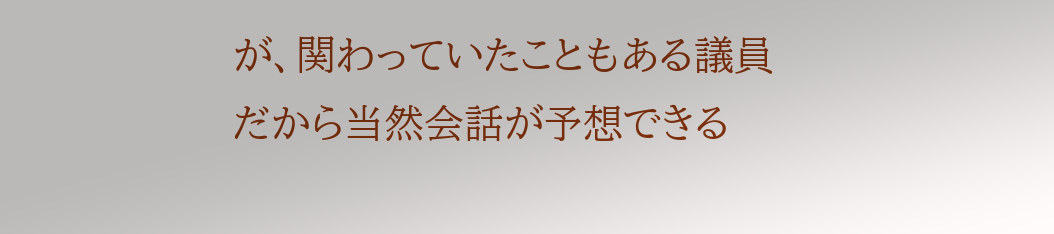が、関わっていたこともある議員だから当然会話が予想できる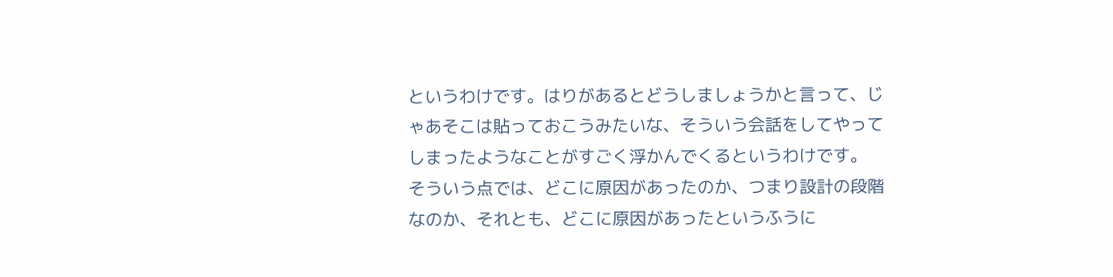というわけです。はりがあるとどうしましょうかと言って、じゃあそこは貼っておこうみたいな、そういう会話をしてやってしまったようなことがすごく浮かんでくるというわけです。 そういう点では、どこに原因があったのか、つまり設計の段階なのか、それとも、どこに原因があったというふうに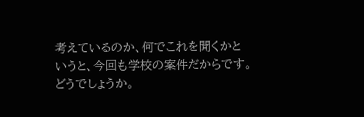考えているのか、何でこれを聞くかというと、今回も学校の案件だからです。どうでしょうか。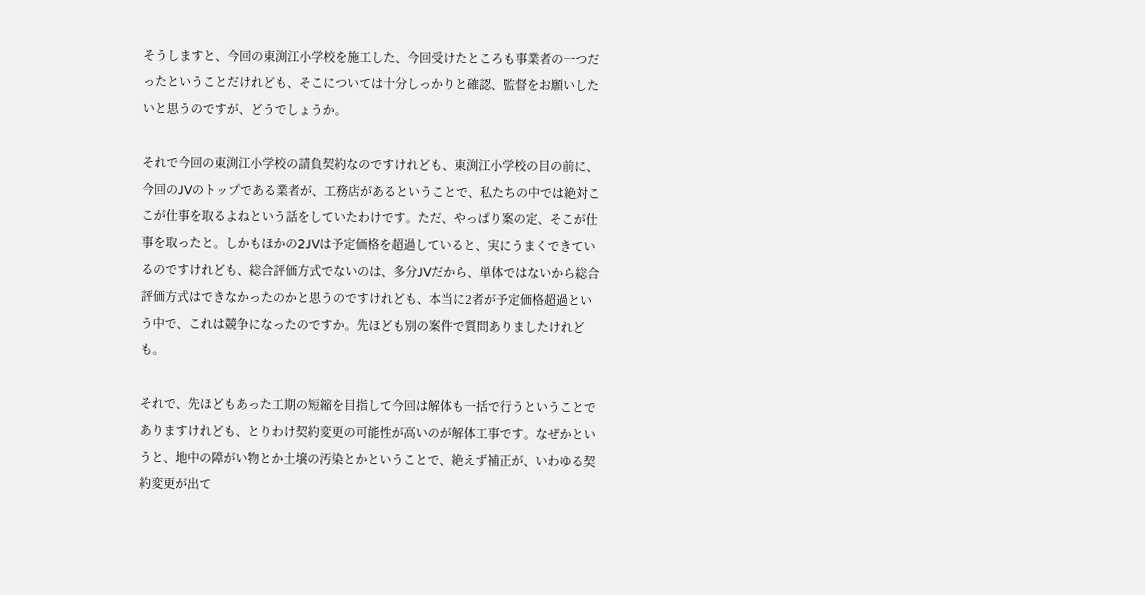そうしますと、今回の東渕江小学校を施工した、今回受けたところも事業者の一つだったということだけれども、そこについては十分しっかりと確認、監督をお願いしたいと思うのですが、どうでしょうか。

それで今回の東渕江小学校の請負契約なのですけれども、東渕江小学校の目の前に、今回のJVのトップである業者が、工務店があるということで、私たちの中では絶対ここが仕事を取るよねという話をしていたわけです。ただ、やっぱり案の定、そこが仕事を取ったと。しかもほかの2JVは予定価格を超過していると、実にうまくできているのですけれども、総合評価方式でないのは、多分JVだから、単体ではないから総合評価方式はできなかったのかと思うのですけれども、本当に2者が予定価格超過という中で、これは競争になったのですか。先ほども別の案件で質問ありましたけれども。

それで、先ほどもあった工期の短縮を目指して今回は解体も一括で行うということでありますけれども、とりわけ契約変更の可能性が高いのが解体工事です。なぜかというと、地中の障がい物とか土壌の汚染とかということで、絶えず補正が、いわゆる契約変更が出て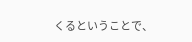くるということで、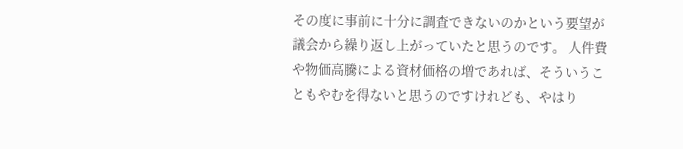その度に事前に十分に調査できないのかという要望が議会から繰り返し上がっていたと思うのです。 人件費や物価高騰による資材価格の増であれば、そういうこともやむを得ないと思うのですけれども、やはり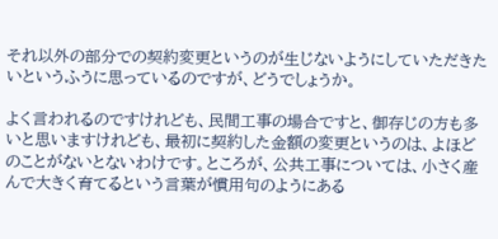それ以外の部分での契約変更というのが生じないようにしていただきたいというふうに思っているのですが、どうでしょうか。

よく言われるのですけれども、民間工事の場合ですと、御存じの方も多いと思いますけれども、最初に契約した金額の変更というのは、よほどのことがないとないわけです。ところが、公共工事については、小さく産んで大きく育てるという言葉が慣用句のようにある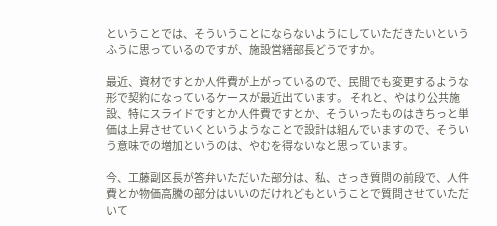ということでは、そういうことにならないようにしていただきたいというふうに思っているのですが、施設営繕部長どうですか。

最近、資材ですとか人件費が上がっているので、民間でも変更するような形で契約になっているケースが最近出ています。 それと、やはり公共施設、特にスライドですとか人件費ですとか、そういったものはきちっと単価は上昇させていくというようなことで設計は組んでいますので、そういう意味での増加というのは、やむを得ないなと思っています。

今、工藤副区長が答弁いただいた部分は、私、さっき質問の前段で、人件費とか物価高騰の部分はいいのだけれどもということで質問させていただいて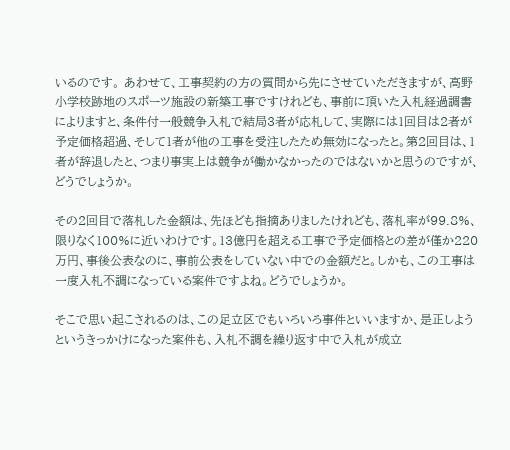いるのです。 あわせて、工事契約の方の質問から先にさせていただきますが、高野小学校跡地のスポーツ施設の新築工事ですけれども、事前に頂いた入札経過調書によりますと、条件付一般競争入札で結局3者が応札して、実際には1回目は2者が予定価格超過、そして1者が他の工事を受注したため無効になったと。第2回目は、1者が辞退したと、つまり事実上は競争が働かなかったのではないかと思うのですが、どうでしょうか。

その2回目で落札した金額は、先ほども指摘ありましたけれども、落札率が99.8%、限りなく100%に近いわけです。13億円を超える工事で予定価格との差が僅か220万円、事後公表なのに、事前公表をしていない中での金額だと。しかも、この工事は一度入札不調になっている案件ですよね。どうでしょうか。

そこで思い起こされるのは、この足立区でもいろいろ事件といいますか、是正しようというきっかけになった案件も、入札不調を繰り返す中で入札が成立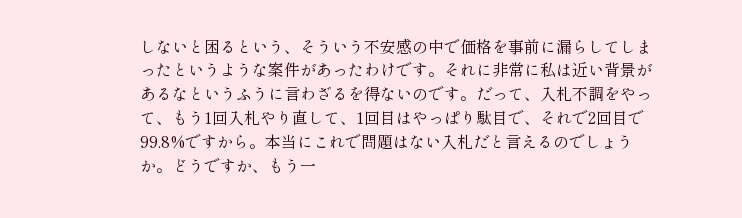しないと困るという、そういう不安感の中で価格を事前に漏らしてしまったというような案件があったわけです。それに非常に私は近い背景があるなというふうに言わざるを得ないのです。だって、入札不調をやって、もう1回入札やり直して、1回目はやっぱり駄目で、それで2回目で99.8%ですから。本当にこれで問題はない入札だと言えるのでしょうか。どうですか、もう一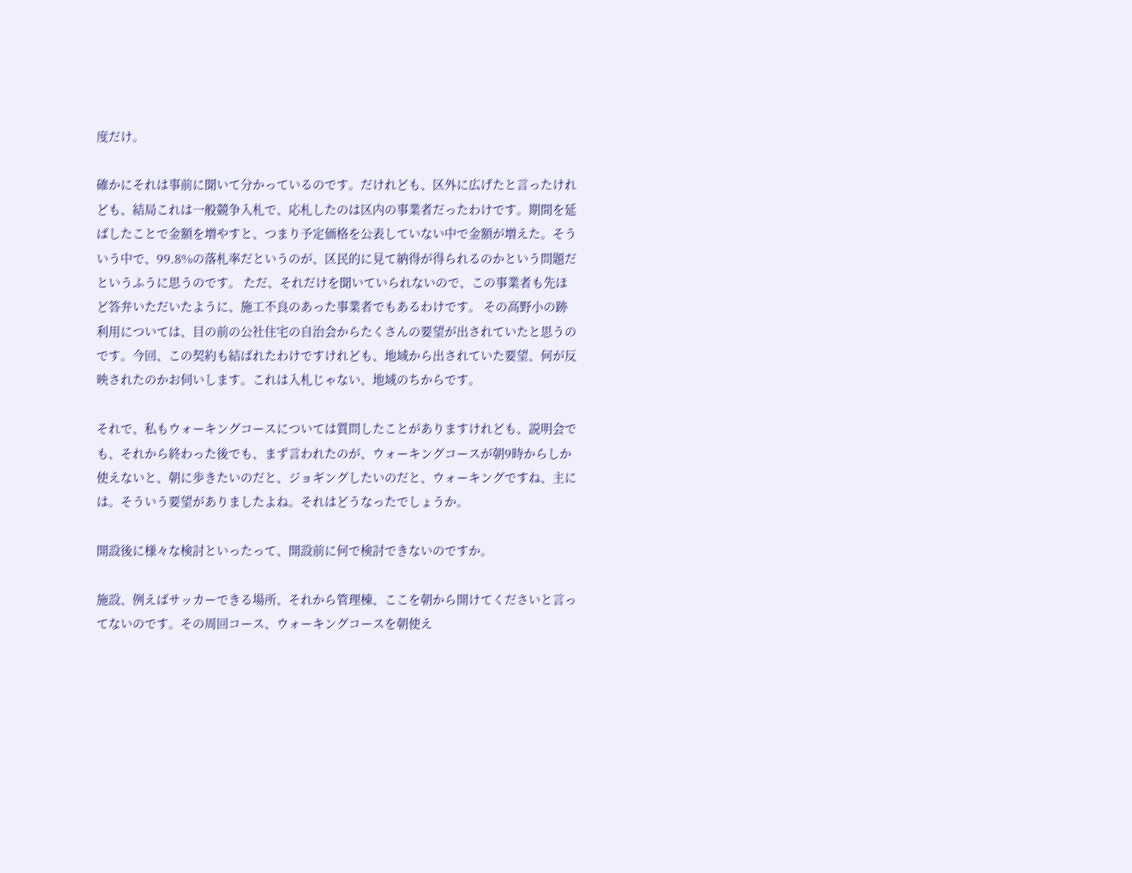度だけ。

確かにそれは事前に聞いて分かっているのです。だけれども、区外に広げたと言ったけれども、結局これは一般競争入札で、応札したのは区内の事業者だったわけです。期間を延ばしたことで金額を増やすと、つまり予定価格を公表していない中で金額が増えた。そういう中で、99.8%の落札率だというのが、区民的に見て納得が得られるのかという問題だというふうに思うのです。 ただ、それだけを聞いていられないので、この事業者も先ほど答弁いただいたように、施工不良のあった事業者でもあるわけです。 その高野小の跡利用については、目の前の公社住宅の自治会からたくさんの要望が出されていたと思うのです。今回、この契約も結ばれたわけですけれども、地域から出されていた要望、何が反映されたのかお伺いします。これは入札じゃない、地域のちからです。

それで、私もウォーキングコースについては質問したことがありますけれども、説明会でも、それから終わった後でも、まず言われたのが、ウォーキングコースが朝9時からしか使えないと、朝に歩きたいのだと、ジョギングしたいのだと、ウォーキングですね、主には。そういう要望がありましたよね。それはどうなったでしょうか。

開設後に様々な検討といったって、開設前に何で検討できないのですか。

施設、例えばサッカーできる場所、それから管理棟、ここを朝から開けてくださいと言ってないのです。その周回コース、ウォーキングコースを朝使え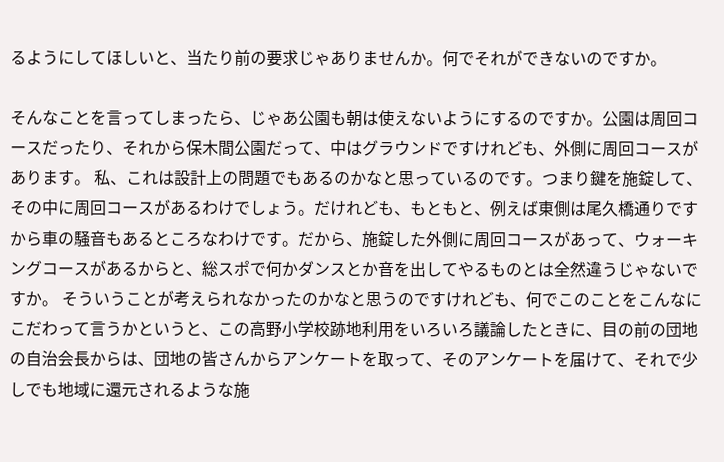るようにしてほしいと、当たり前の要求じゃありませんか。何でそれができないのですか。

そんなことを言ってしまったら、じゃあ公園も朝は使えないようにするのですか。公園は周回コースだったり、それから保木間公園だって、中はグラウンドですけれども、外側に周回コースがあります。 私、これは設計上の問題でもあるのかなと思っているのです。つまり鍵を施錠して、その中に周回コースがあるわけでしょう。だけれども、もともと、例えば東側は尾久橋通りですから車の騒音もあるところなわけです。だから、施錠した外側に周回コースがあって、ウォーキングコースがあるからと、総スポで何かダンスとか音を出してやるものとは全然違うじゃないですか。 そういうことが考えられなかったのかなと思うのですけれども、何でこのことをこんなにこだわって言うかというと、この高野小学校跡地利用をいろいろ議論したときに、目の前の団地の自治会長からは、団地の皆さんからアンケートを取って、そのアンケートを届けて、それで少しでも地域に還元されるような施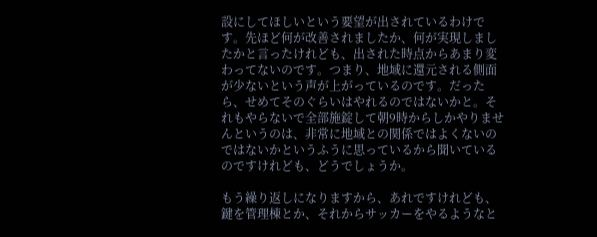設にしてほしいという要望が出されているわけです。先ほど何が改善されましたか、何が実現しましたかと言ったけれども、出された時点からあまり変わってないのです。つまり、地域に還元される側面が少ないという声が上がっているのです。だったら、せめてそのぐらいはやれるのではないかと。それもやらないで全部施錠して朝9時からしかやりませんというのは、非常に地域との関係ではよくないのではないかというふうに思っているから聞いているのですけれども、どうでしょうか。

もう繰り返しになりますから、あれですけれども、鍵を管理棟とか、それからサッカーをやるようなと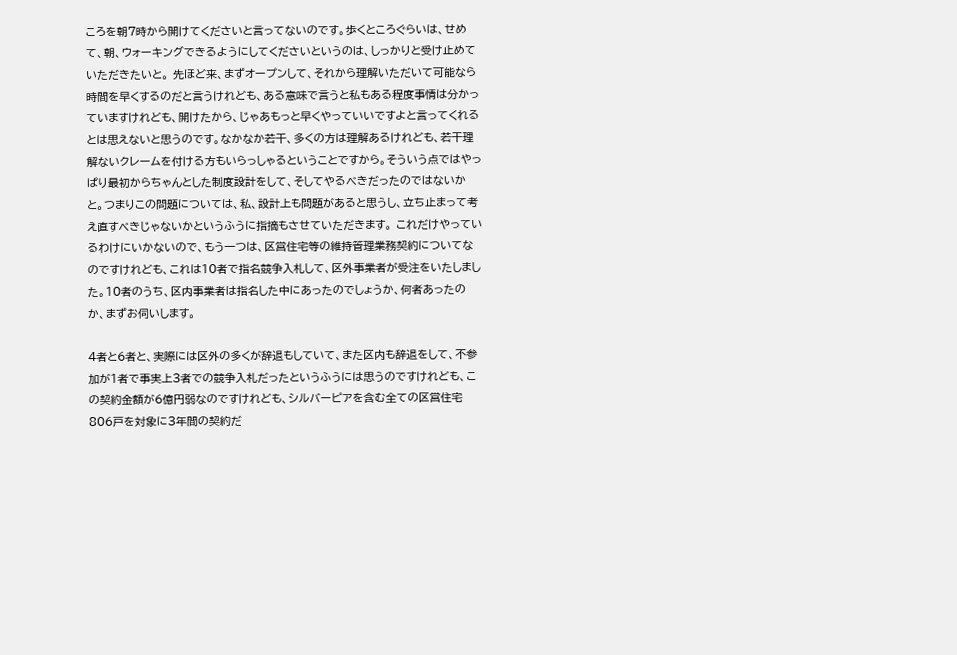ころを朝7時から開けてくださいと言ってないのです。歩くところぐらいは、せめて、朝、ウォーキングできるようにしてくださいというのは、しっかりと受け止めていただきたいと。 先ほど来、まずオープンして、それから理解いただいて可能なら時間を早くするのだと言うけれども、ある意味で言うと私もある程度事情は分かっていますけれども、開けたから、じゃあもっと早くやっていいですよと言ってくれるとは思えないと思うのです。なかなか若干、多くの方は理解あるけれども、若干理解ないクレームを付ける方もいらっしゃるということですから。そういう点ではやっぱり最初からちゃんとした制度設計をして、そしてやるべきだったのではないかと。つまりこの問題については、私、設計上も問題があると思うし、立ち止まって考え直すべきじゃないかというふうに指摘もさせていただきます。 これだけやっているわけにいかないので、もう一つは、区営住宅等の維持管理業務契約についてなのですけれども、これは10者で指名競争入札して、区外事業者が受注をいたしました。10者のうち、区内事業者は指名した中にあったのでしょうか、何者あったのか、まずお伺いします。

4者と6者と、実際には区外の多くが辞退もしていて、また区内も辞退をして、不参加が1者で事実上3者での競争入札だったというふうには思うのですけれども、この契約金額が6億円弱なのですけれども、シルバーピアを含む全ての区営住宅806戸を対象に3年間の契約だ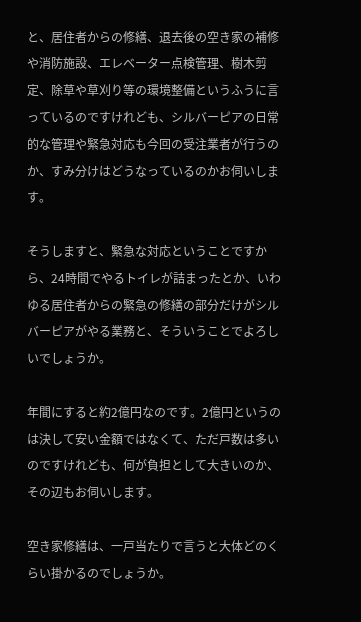と、居住者からの修繕、退去後の空き家の補修や消防施設、エレベーター点検管理、樹木剪定、除草や草刈り等の環境整備というふうに言っているのですけれども、シルバーピアの日常的な管理や緊急対応も今回の受注業者が行うのか、すみ分けはどうなっているのかお伺いします。

そうしますと、緊急な対応ということですから、24時間でやるトイレが詰まったとか、いわゆる居住者からの緊急の修繕の部分だけがシルバーピアがやる業務と、そういうことでよろしいでしょうか。

年間にすると約2億円なのです。2億円というのは決して安い金額ではなくて、ただ戸数は多いのですけれども、何が負担として大きいのか、その辺もお伺いします。

空き家修繕は、一戸当たりで言うと大体どのくらい掛かるのでしょうか。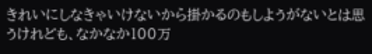きれいにしなきゃいけないから掛かるのもしようがないとは思うけれども、なかなか100万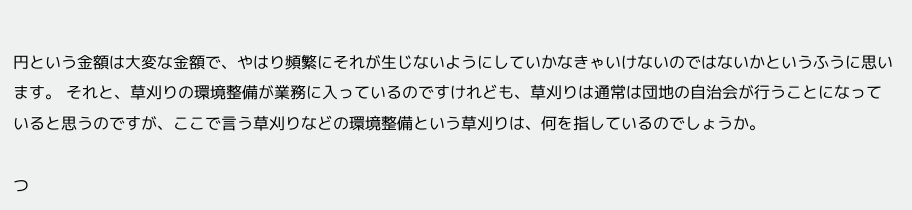円という金額は大変な金額で、やはり頻繁にそれが生じないようにしていかなきゃいけないのではないかというふうに思います。 それと、草刈りの環境整備が業務に入っているのですけれども、草刈りは通常は団地の自治会が行うことになっていると思うのですが、ここで言う草刈りなどの環境整備という草刈りは、何を指しているのでしょうか。

つ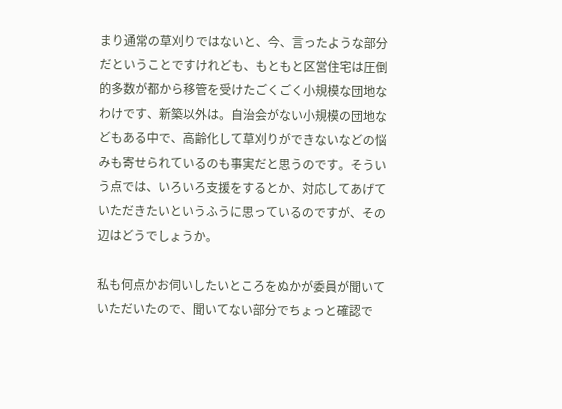まり通常の草刈りではないと、今、言ったような部分だということですけれども、もともと区営住宅は圧倒的多数が都から移管を受けたごくごく小規模な団地なわけです、新築以外は。自治会がない小規模の団地などもある中で、高齢化して草刈りができないなどの悩みも寄せられているのも事実だと思うのです。そういう点では、いろいろ支援をするとか、対応してあげていただきたいというふうに思っているのですが、その辺はどうでしょうか。

私も何点かお伺いしたいところをぬかが委員が聞いていただいたので、聞いてない部分でちょっと確認で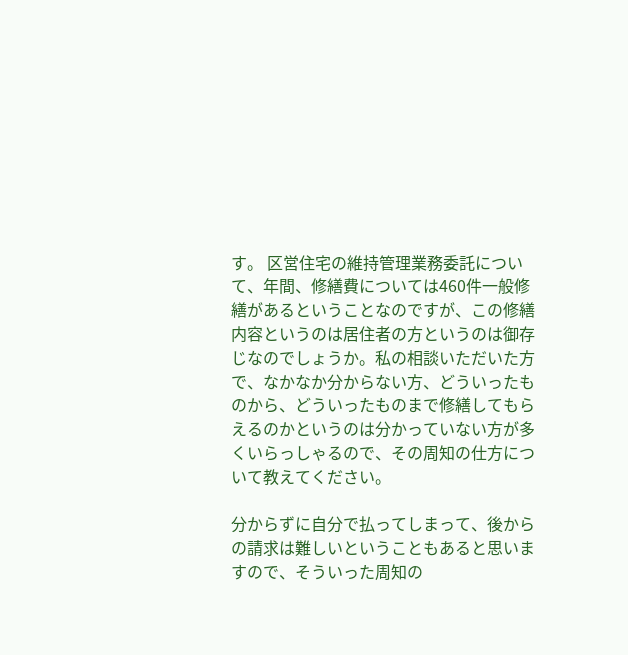す。 区営住宅の維持管理業務委託について、年間、修繕費については460件一般修繕があるということなのですが、この修繕内容というのは居住者の方というのは御存じなのでしょうか。私の相談いただいた方で、なかなか分からない方、どういったものから、どういったものまで修繕してもらえるのかというのは分かっていない方が多くいらっしゃるので、その周知の仕方について教えてください。

分からずに自分で払ってしまって、後からの請求は難しいということもあると思いますので、そういった周知の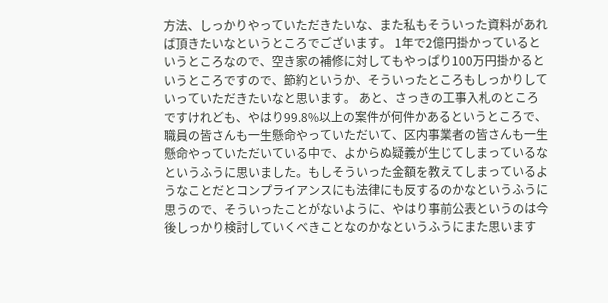方法、しっかりやっていただきたいな、また私もそういった資料があれば頂きたいなというところでございます。 1年で2億円掛かっているというところなので、空き家の補修に対してもやっぱり100万円掛かるというところですので、節約というか、そういったところもしっかりしていっていただきたいなと思います。 あと、さっきの工事入札のところですけれども、やはり99.8%以上の案件が何件かあるというところで、職員の皆さんも一生懸命やっていただいて、区内事業者の皆さんも一生懸命やっていただいている中で、よからぬ疑義が生じてしまっているなというふうに思いました。もしそういった金額を教えてしまっているようなことだとコンプライアンスにも法律にも反するのかなというふうに思うので、そういったことがないように、やはり事前公表というのは今後しっかり検討していくべきことなのかなというふうにまた思います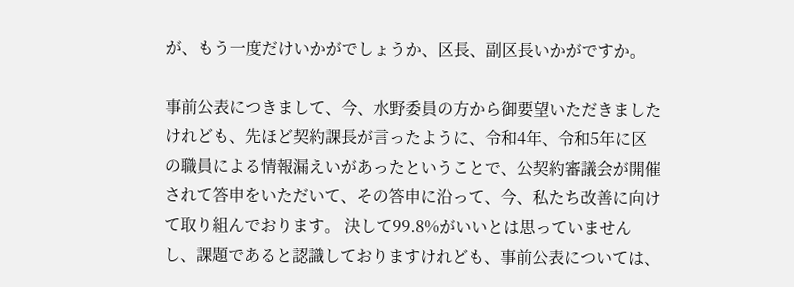が、もう一度だけいかがでしょうか、区長、副区長いかがですか。

事前公表につきまして、今、水野委員の方から御要望いただきましたけれども、先ほど契約課長が言ったように、令和4年、令和5年に区の職員による情報漏えいがあったということで、公契約審議会が開催されて答申をいただいて、その答申に沿って、今、私たち改善に向けて取り組んでおります。 決して99.8%がいいとは思っていませんし、課題であると認識しておりますけれども、事前公表については、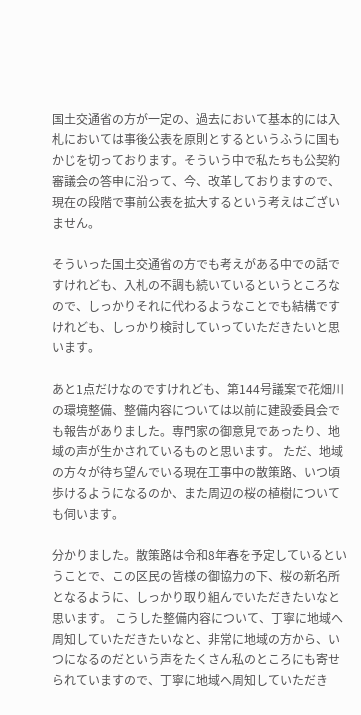国土交通省の方が一定の、過去において基本的には入札においては事後公表を原則とするというふうに国もかじを切っております。そういう中で私たちも公契約審議会の答申に沿って、今、改革しておりますので、現在の段階で事前公表を拡大するという考えはございません。

そういった国土交通省の方でも考えがある中での話ですけれども、入札の不調も続いているというところなので、しっかりそれに代わるようなことでも結構ですけれども、しっかり検討していっていただきたいと思います。

あと1点だけなのですけれども、第144号議案で花畑川の環境整備、整備内容については以前に建設委員会でも報告がありました。専門家の御意見であったり、地域の声が生かされているものと思います。 ただ、地域の方々が待ち望んでいる現在工事中の散策路、いつ頃歩けるようになるのか、また周辺の桜の植樹についても伺います。

分かりました。散策路は令和8年春を予定しているということで、この区民の皆様の御協力の下、桜の新名所となるように、しっかり取り組んでいただきたいなと思います。 こうした整備内容について、丁寧に地域へ周知していただきたいなと、非常に地域の方から、いつになるのだという声をたくさん私のところにも寄せられていますので、丁寧に地域へ周知していただき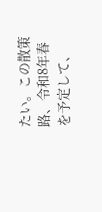たい。この散策路、令和8年春を予定して、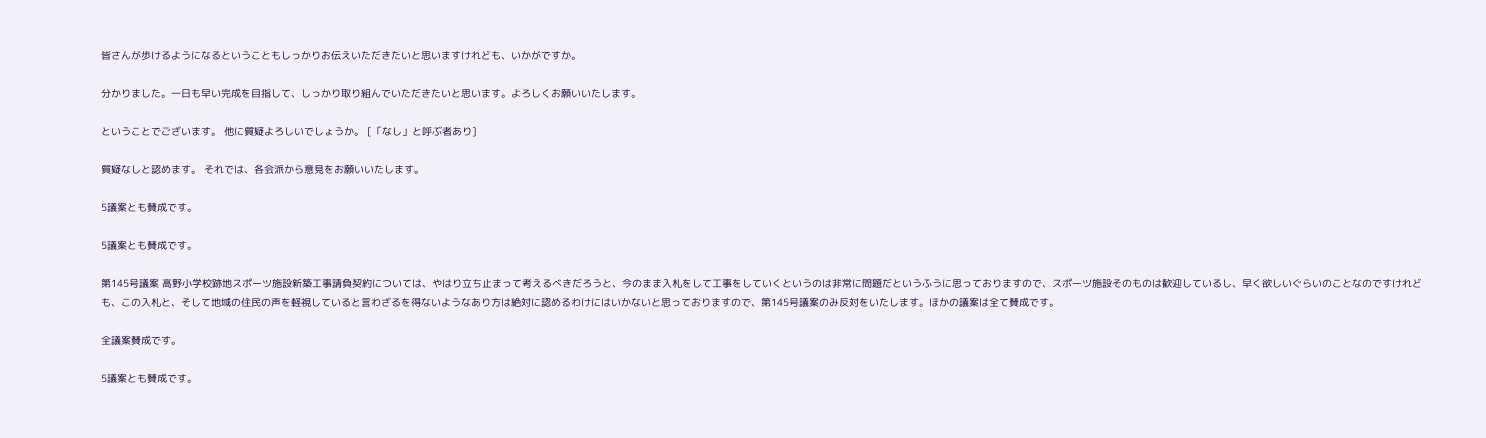皆さんが歩けるようになるということもしっかりお伝えいただきたいと思いますけれども、いかがですか。

分かりました。一日も早い完成を目指して、しっかり取り組んでいただきたいと思います。よろしくお願いいたします。

ということでございます。 他に質疑よろしいでしょうか。 [「なし」と呼ぶ者あり]

質疑なしと認めます。 それでは、各会派から意見をお願いいたします。

5議案とも賛成です。

5議案とも賛成です。

第145号議案 高野小学校跡地スポーツ施設新築工事請負契約については、やはり立ち止まって考えるべきだろうと、今のまま入札をして工事をしていくというのは非常に問題だというふうに思っておりますので、スポーツ施設そのものは歓迎しているし、早く欲しいぐらいのことなのですけれども、この入札と、そして地域の住民の声を軽視していると言わざるを得ないようなあり方は絶対に認めるわけにはいかないと思っておりますので、第145号議案のみ反対をいたします。ほかの議案は全て賛成です。

全議案賛成です。

5議案とも賛成です。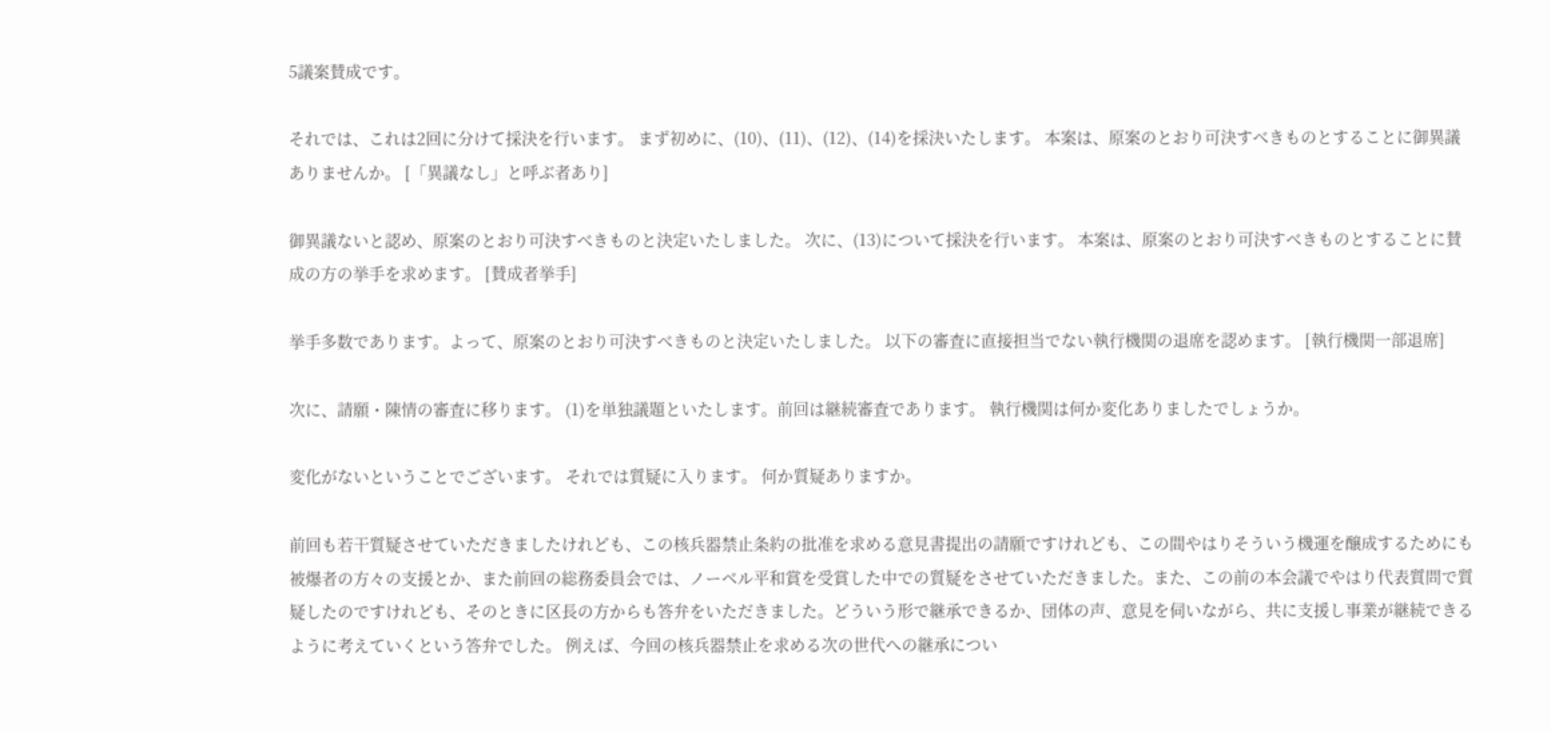5議案賛成です。

それでは、これは2回に分けて採決を行います。 まず初めに、(10)、(11)、(12)、(14)を採決いたします。 本案は、原案のとおり可決すべきものとすることに御異議ありませんか。 [「異議なし」と呼ぶ者あり]

御異議ないと認め、原案のとおり可決すべきものと決定いたしました。 次に、(13)について採決を行います。 本案は、原案のとおり可決すべきものとすることに賛成の方の挙手を求めます。 [賛成者挙手]

挙手多数であります。よって、原案のとおり可決すべきものと決定いたしました。 以下の審査に直接担当でない執行機関の退席を認めます。 [執行機関一部退席]

次に、請願・陳情の審査に移ります。 (1)を単独議題といたします。前回は継続審査であります。 執行機関は何か変化ありましたでしょうか。

変化がないということでございます。 それでは質疑に入ります。 何か質疑ありますか。

前回も若干質疑させていただきましたけれども、この核兵器禁止条約の批准を求める意見書提出の請願ですけれども、この間やはりそういう機運を醸成するためにも被爆者の方々の支援とか、また前回の総務委員会では、ノーベル平和賞を受賞した中での質疑をさせていただきました。また、この前の本会議でやはり代表質問で質疑したのですけれども、そのときに区長の方からも答弁をいただきました。どういう形で継承できるか、団体の声、意見を伺いながら、共に支援し事業が継続できるように考えていくという答弁でした。 例えば、今回の核兵器禁止を求める次の世代への継承につい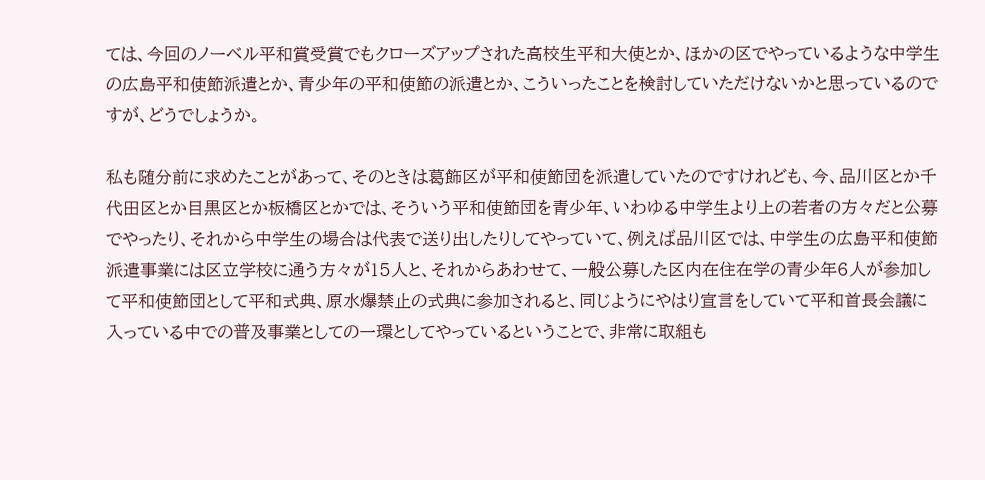ては、今回のノーベル平和賞受賞でもクローズアップされた高校生平和大使とか、ほかの区でやっているような中学生の広島平和使節派遣とか、青少年の平和使節の派遣とか、こういったことを検討していただけないかと思っているのですが、どうでしょうか。

私も随分前に求めたことがあって、そのときは葛飾区が平和使節団を派遣していたのですけれども、今、品川区とか千代田区とか目黒区とか板橋区とかでは、そういう平和使節団を青少年、いわゆる中学生より上の若者の方々だと公募でやったり、それから中学生の場合は代表で送り出したりしてやっていて、例えば品川区では、中学生の広島平和使節派遣事業には区立学校に通う方々が15人と、それからあわせて、一般公募した区内在住在学の青少年6人が参加して平和使節団として平和式典、原水爆禁止の式典に参加されると、同じようにやはり宣言をしていて平和首長会議に入っている中での普及事業としての一環としてやっているということで、非常に取組も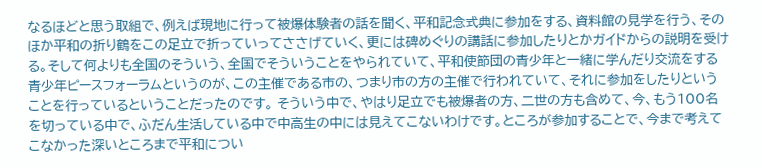なるほどと思う取組で、例えば現地に行って被爆体験者の話を聞く、平和記念式典に参加をする、資料館の見学を行う、そのほか平和の折り鶴をこの足立で折っていってささげていく、更には碑めぐりの講話に参加したりとかガイドからの説明を受ける。そして何よりも全国のそういう、全国でそういうことをやられていて、平和使節団の青少年と一緒に学んだり交流をする青少年ピースフォーラムというのが、この主催である市の、つまり市の方の主催で行われていて、それに参加をしたりということを行っているということだったのです。 そういう中で、やはり足立でも被爆者の方、二世の方も含めて、今、もう100名を切っている中で、ふだん生活している中で中高生の中には見えてこないわけです。ところが参加することで、今まで考えてこなかった深いところまで平和につい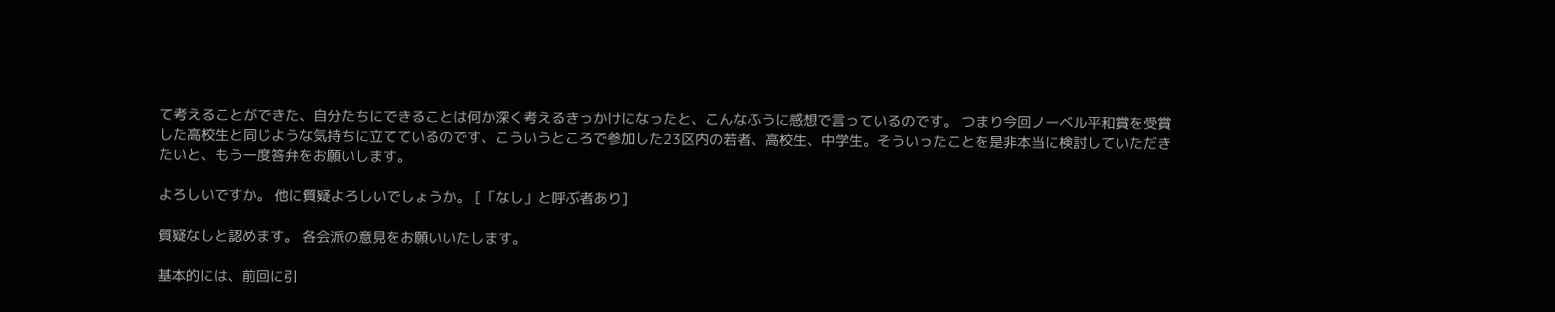て考えることができた、自分たちにできることは何か深く考えるきっかけになったと、こんなふうに感想で言っているのです。 つまり今回ノーベル平和賞を受賞した高校生と同じような気持ちに立てているのです、こういうところで参加した23区内の若者、高校生、中学生。そういったことを是非本当に検討していただきたいと、もう一度答弁をお願いします。

よろしいですか。 他に質疑よろしいでしょうか。 [「なし」と呼ぶ者あり]

質疑なしと認めます。 各会派の意見をお願いいたします。

基本的には、前回に引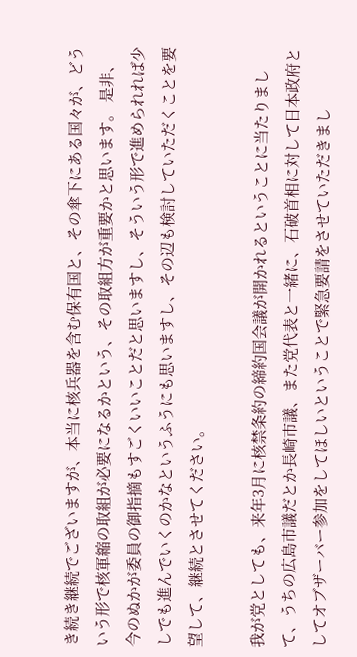き続き継続でございますが、本当に核兵器を含む保有国と、その傘下にある国々が、どういう形で核軍縮の取組が必要になるかという、その取組方が重要かと思います。 是非、今のぬかが委員の御指摘もすごくいいことだと思いますし、そういう形で進められれば少しでも進んでいくのかなというふうにも思いますし、その辺も検討していただくことを要望して、継続とさせてください。

我が党としても、来年3月に核禁条約の締約国会議が開かれるということに当たりまして、うちの広島市議だとか長崎市議、また党代表と一緒に、石破首相に対して日本政府としてオブザーバー参加をしてほしいということで緊急要請をさせていただきまし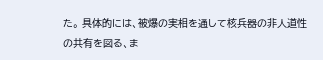た。 具体的には、被爆の実相を通して核兵器の非人道性の共有を図る、ま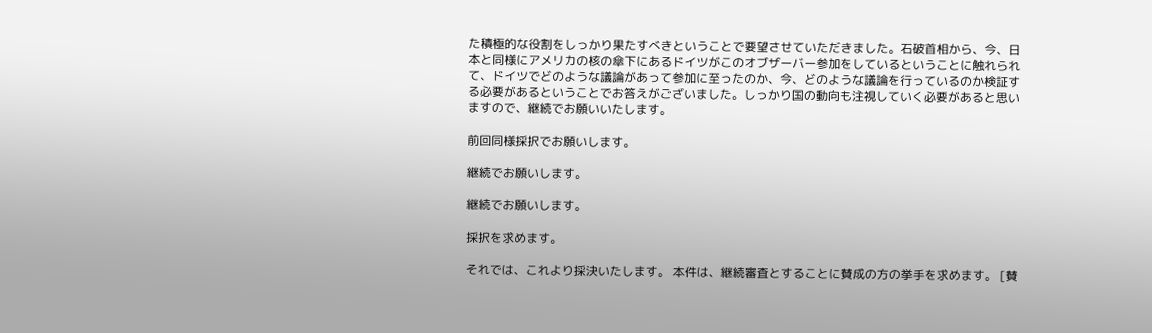た積極的な役割をしっかり果たすべきということで要望させていただきました。石破首相から、今、日本と同様にアメリカの核の傘下にあるドイツがこのオブザーバー参加をしているということに触れられて、ドイツでどのような議論があって参加に至ったのか、今、どのような議論を行っているのか検証する必要があるということでお答えがございました。しっかり国の動向も注視していく必要があると思いますので、継続でお願いいたします。

前回同様採択でお願いします。

継続でお願いします。

継続でお願いします。

採択を求めます。

それでは、これより採決いたします。 本件は、継続審査とすることに賛成の方の挙手を求めます。 [賛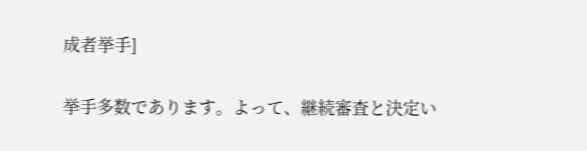成者挙手]

挙手多数であります。よって、継続審査と決定い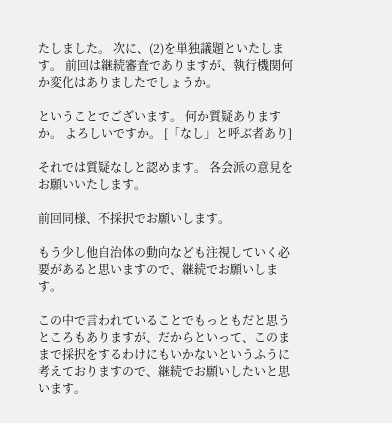たしました。 次に、(2)を単独議題といたします。 前回は継続審査でありますが、執行機関何か変化はありましたでしょうか。

ということでございます。 何か質疑ありますか。 よろしいですか。 [「なし」と呼ぶ者あり]

それでは質疑なしと認めます。 各会派の意見をお願いいたします。

前回同様、不採択でお願いします。

もう少し他自治体の動向なども注視していく必要があると思いますので、継続でお願いします。

この中で言われていることでもっともだと思うところもありますが、だからといって、このままで採択をするわけにもいかないというふうに考えておりますので、継続でお願いしたいと思います。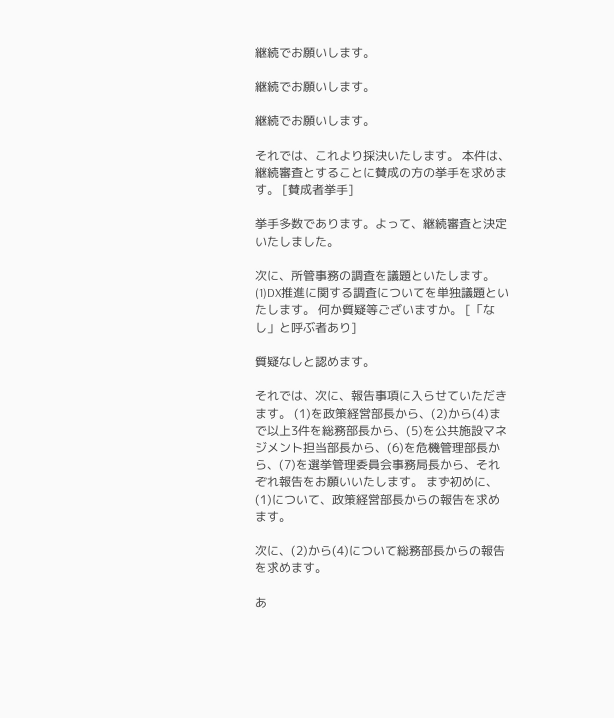継続でお願いします。

継続でお願いします。

継続でお願いします。

それでは、これより採決いたします。 本件は、継続審査とすることに賛成の方の挙手を求めます。 [賛成者挙手]

挙手多数であります。よって、継続審査と決定いたしました。

次に、所管事務の調査を議題といたします。 (1)DX推進に関する調査についてを単独議題といたします。 何か質疑等ございますか。 [「なし」と呼ぶ者あり]

質疑なしと認めます。

それでは、次に、報告事項に入らせていただきます。 (1)を政策経営部長から、(2)から(4)まで以上3件を総務部長から、(5)を公共施設マネジメント担当部長から、(6)を危機管理部長から、(7)を選挙管理委員会事務局長から、それぞれ報告をお願いいたします。 まず初めに、(1)について、政策経営部長からの報告を求めます。

次に、(2)から(4)について総務部長からの報告を求めます。

あ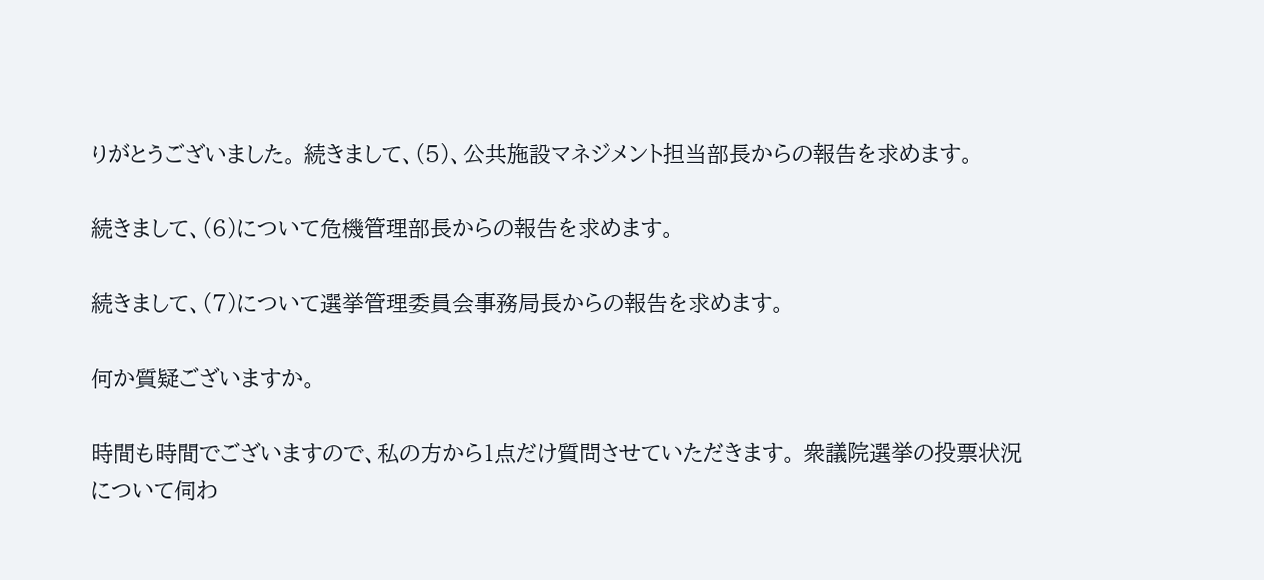りがとうございました。 続きまして、(5)、公共施設マネジメント担当部長からの報告を求めます。

続きまして、(6)について危機管理部長からの報告を求めます。

続きまして、(7)について選挙管理委員会事務局長からの報告を求めます。

何か質疑ございますか。

時間も時間でございますので、私の方から1点だけ質問させていただきます。 衆議院選挙の投票状況について伺わ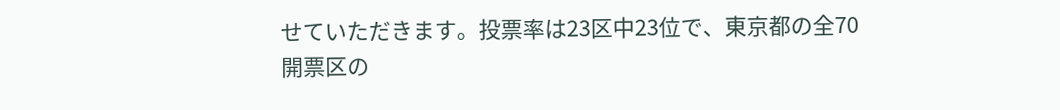せていただきます。投票率は23区中23位で、東京都の全70開票区の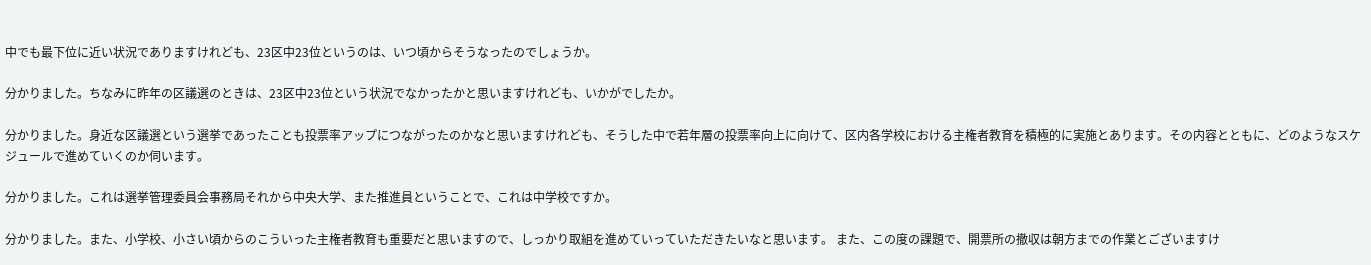中でも最下位に近い状況でありますけれども、23区中23位というのは、いつ頃からそうなったのでしょうか。

分かりました。ちなみに昨年の区議選のときは、23区中23位という状況でなかったかと思いますけれども、いかがでしたか。

分かりました。身近な区議選という選挙であったことも投票率アップにつながったのかなと思いますけれども、そうした中で若年層の投票率向上に向けて、区内各学校における主権者教育を積極的に実施とあります。その内容とともに、どのようなスケジュールで進めていくのか伺います。

分かりました。これは選挙管理委員会事務局それから中央大学、また推進員ということで、これは中学校ですか。

分かりました。また、小学校、小さい頃からのこういった主権者教育も重要だと思いますので、しっかり取組を進めていっていただきたいなと思います。 また、この度の課題で、開票所の撤収は朝方までの作業とございますけ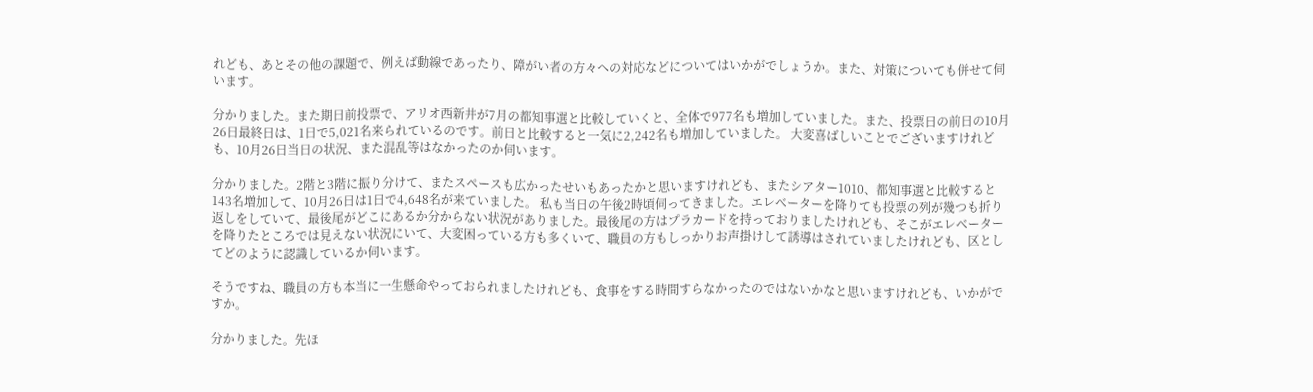れども、あとその他の課題で、例えば動線であったり、障がい者の方々への対応などについてはいかがでしょうか。また、対策についても併せて伺います。

分かりました。また期日前投票で、アリオ西新井が7月の都知事選と比較していくと、全体で977名も増加していました。また、投票日の前日の10月26日最終日は、1日で5,021名来られているのです。前日と比較すると一気に2,242名も増加していました。 大変喜ばしいことでございますけれども、10月26日当日の状況、また混乱等はなかったのか伺います。

分かりました。2階と3階に振り分けて、またスペースも広かったせいもあったかと思いますけれども、またシアター1010、都知事選と比較すると143名増加して、10月26日は1日で4,648名が来ていました。 私も当日の午後2時頃伺ってきました。エレベーターを降りても投票の列が幾つも折り返しをしていて、最後尾がどこにあるか分からない状況がありました。最後尾の方はプラカードを持っておりましたけれども、そこがエレベーターを降りたところでは見えない状況にいて、大変困っている方も多くいて、職員の方もしっかりお声掛けして誘導はされていましたけれども、区としてどのように認識しているか伺います。

そうですね、職員の方も本当に一生懸命やっておられましたけれども、食事をする時間すらなかったのではないかなと思いますけれども、いかがですか。

分かりました。先ほ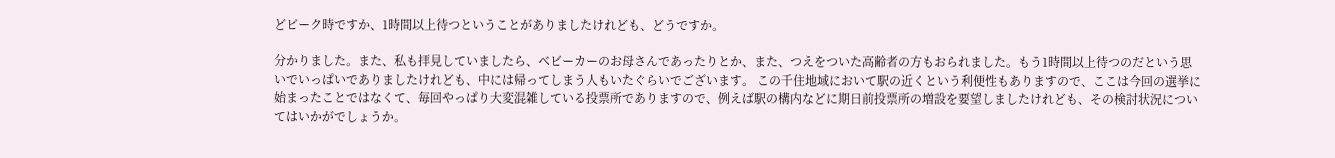どピーク時ですか、1時間以上待つということがありましたけれども、どうですか。

分かりました。また、私も拝見していましたら、ベビーカーのお母さんであったりとか、また、つえをついた高齢者の方もおられました。もう1時間以上待つのだという思いでいっぱいでありましたけれども、中には帰ってしまう人もいたぐらいでございます。 この千住地域において駅の近くという利便性もありますので、ここは今回の選挙に始まったことではなくて、毎回やっぱり大変混雑している投票所でありますので、例えば駅の構内などに期日前投票所の増設を要望しましたけれども、その検討状況についてはいかがでしょうか。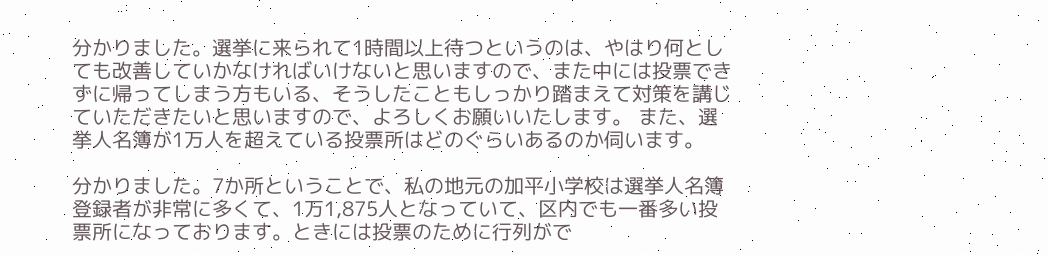分かりました。選挙に来られて1時間以上待つというのは、やはり何としても改善していかなければいけないと思いますので、また中には投票できずに帰ってしまう方もいる、そうしたこともしっかり踏まえて対策を講じていただきたいと思いますので、よろしくお願いいたします。 また、選挙人名簿が1万人を超えている投票所はどのぐらいあるのか伺います。

分かりました。7か所ということで、私の地元の加平小学校は選挙人名簿登録者が非常に多くて、1万1,875人となっていて、区内でも一番多い投票所になっております。ときには投票のために行列がで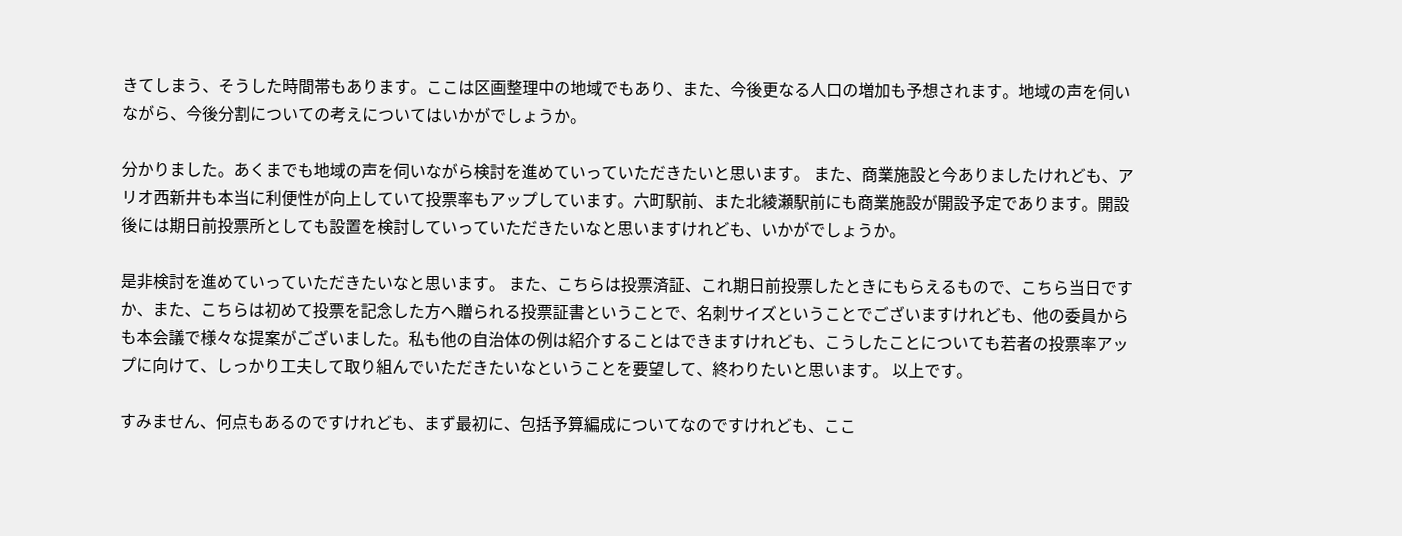きてしまう、そうした時間帯もあります。ここは区画整理中の地域でもあり、また、今後更なる人口の増加も予想されます。地域の声を伺いながら、今後分割についての考えについてはいかがでしょうか。

分かりました。あくまでも地域の声を伺いながら検討を進めていっていただきたいと思います。 また、商業施設と今ありましたけれども、アリオ西新井も本当に利便性が向上していて投票率もアップしています。六町駅前、また北綾瀬駅前にも商業施設が開設予定であります。開設後には期日前投票所としても設置を検討していっていただきたいなと思いますけれども、いかがでしょうか。

是非検討を進めていっていただきたいなと思います。 また、こちらは投票済証、これ期日前投票したときにもらえるもので、こちら当日ですか、また、こちらは初めて投票を記念した方へ贈られる投票証書ということで、名刺サイズということでございますけれども、他の委員からも本会議で様々な提案がございました。私も他の自治体の例は紹介することはできますけれども、こうしたことについても若者の投票率アップに向けて、しっかり工夫して取り組んでいただきたいなということを要望して、終わりたいと思います。 以上です。

すみません、何点もあるのですけれども、まず最初に、包括予算編成についてなのですけれども、ここ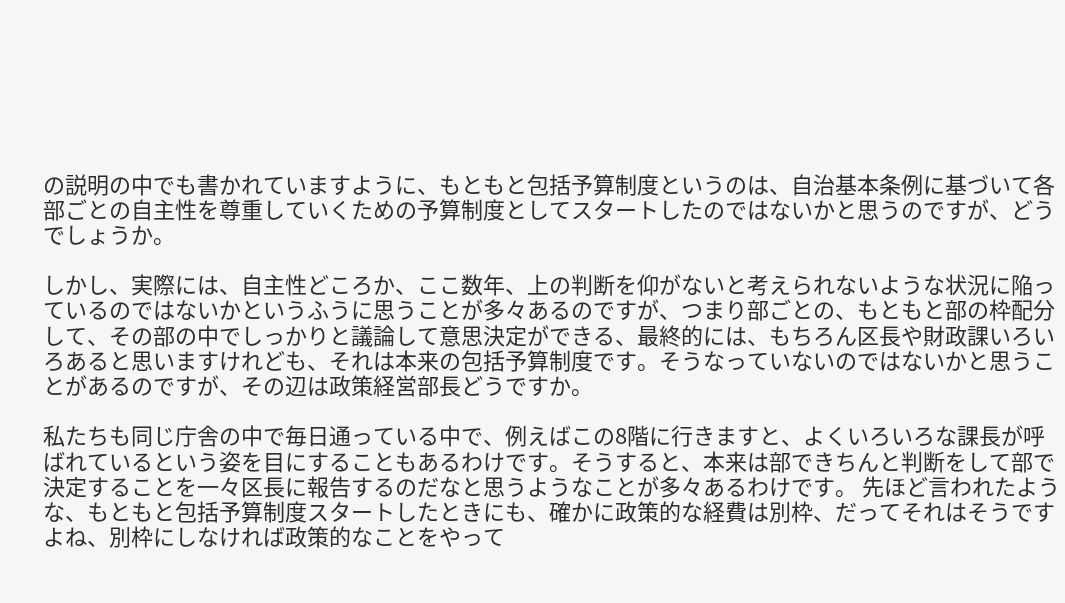の説明の中でも書かれていますように、もともと包括予算制度というのは、自治基本条例に基づいて各部ごとの自主性を尊重していくための予算制度としてスタートしたのではないかと思うのですが、どうでしょうか。

しかし、実際には、自主性どころか、ここ数年、上の判断を仰がないと考えられないような状況に陥っているのではないかというふうに思うことが多々あるのですが、つまり部ごとの、もともと部の枠配分して、その部の中でしっかりと議論して意思決定ができる、最終的には、もちろん区長や財政課いろいろあると思いますけれども、それは本来の包括予算制度です。そうなっていないのではないかと思うことがあるのですが、その辺は政策経営部長どうですか。

私たちも同じ庁舎の中で毎日通っている中で、例えばこの8階に行きますと、よくいろいろな課長が呼ばれているという姿を目にすることもあるわけです。そうすると、本来は部できちんと判断をして部で決定することを一々区長に報告するのだなと思うようなことが多々あるわけです。 先ほど言われたような、もともと包括予算制度スタートしたときにも、確かに政策的な経費は別枠、だってそれはそうですよね、別枠にしなければ政策的なことをやって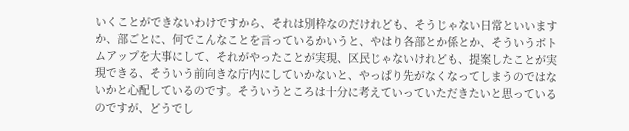いくことができないわけですから、それは別枠なのだけれども、そうじゃない日常といいますか、部ごとに、何でこんなことを言っているかいうと、やはり各部とか係とか、そういうボトムアップを大事にして、それがやったことが実現、区民じゃないけれども、提案したことが実現できる、そういう前向きな庁内にしていかないと、やっぱり先がなくなってしまうのではないかと心配しているのです。そういうところは十分に考えていっていただきたいと思っているのですが、どうでし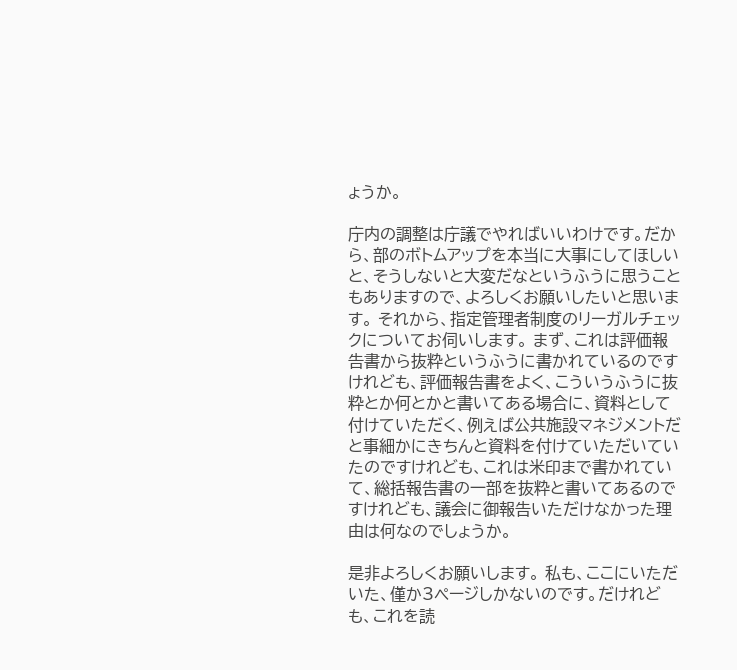ょうか。

庁内の調整は庁議でやればいいわけです。だから、部のボトムアップを本当に大事にしてほしいと、そうしないと大変だなというふうに思うこともありますので、よろしくお願いしたいと思います。 それから、指定管理者制度のリーガルチェックについてお伺いします。 まず、これは評価報告書から抜粋というふうに書かれているのですけれども、評価報告書をよく、こういうふうに抜粋とか何とかと書いてある場合に、資料として付けていただく、例えば公共施設マネジメントだと事細かにきちんと資料を付けていただいていたのですけれども、これは米印まで書かれていて、総括報告書の一部を抜粋と書いてあるのですけれども、議会に御報告いただけなかった理由は何なのでしょうか。

是非よろしくお願いします。 私も、ここにいただいた、僅か3ページしかないのです。だけれども、これを読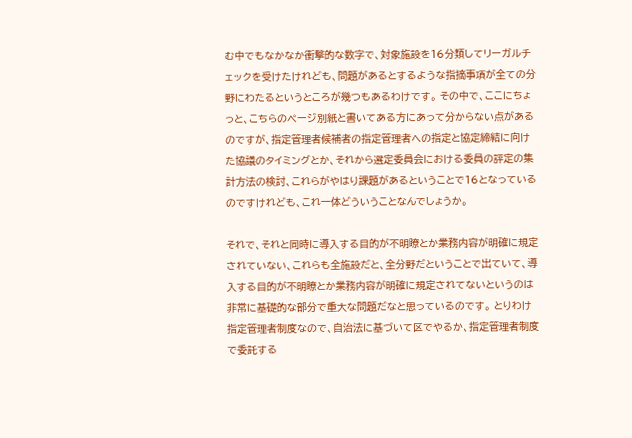む中でもなかなか衝撃的な数字で、対象施設を16分類してリーガルチェックを受けたけれども、問題があるとするような指摘事項が全ての分野にわたるというところが幾つもあるわけです。 その中で、ここにちょっと、こちらのページ別紙と書いてある方にあって分からない点があるのですが、指定管理者候補者の指定管理者への指定と協定締結に向けた協議のタイミングとか、それから選定委員会における委員の評定の集計方法の検討、これらがやはり課題があるということで16となっているのですけれども、これ一体どういうことなんでしょうか。

それで、それと同時に導入する目的が不明瞭とか業務内容が明確に規定されていない、これらも全施設だと、全分野だということで出ていて、導入する目的が不明瞭とか業務内容が明確に規定されてないというのは非常に基礎的な部分で重大な問題だなと思っているのです。 とりわけ指定管理者制度なので、自治法に基づいて区でやるか、指定管理者制度で委託する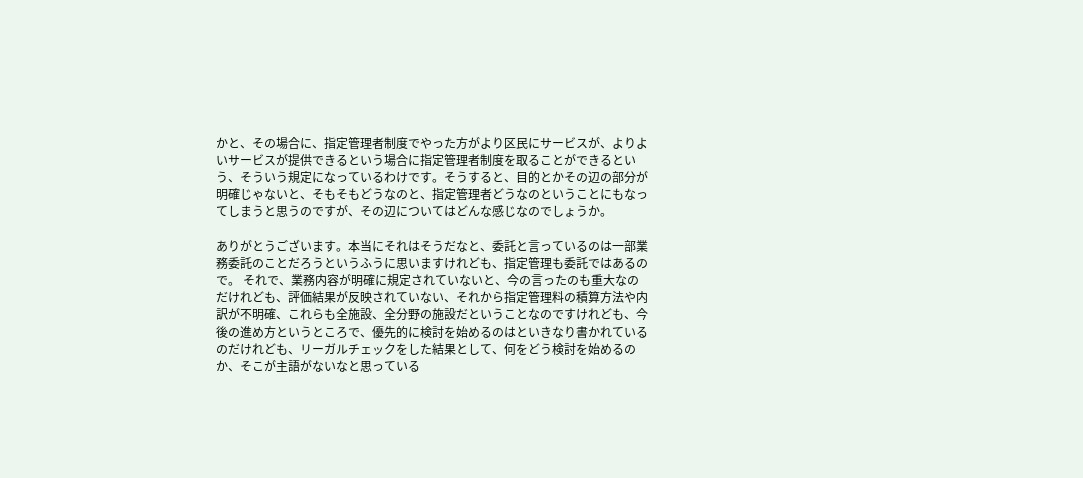かと、その場合に、指定管理者制度でやった方がより区民にサービスが、よりよいサービスが提供できるという場合に指定管理者制度を取ることができるという、そういう規定になっているわけです。そうすると、目的とかその辺の部分が明確じゃないと、そもそもどうなのと、指定管理者どうなのということにもなってしまうと思うのですが、その辺についてはどんな感じなのでしょうか。

ありがとうございます。本当にそれはそうだなと、委託と言っているのは一部業務委託のことだろうというふうに思いますけれども、指定管理も委託ではあるので。 それで、業務内容が明確に規定されていないと、今の言ったのも重大なのだけれども、評価結果が反映されていない、それから指定管理料の積算方法や内訳が不明確、これらも全施設、全分野の施設だということなのですけれども、今後の進め方というところで、優先的に検討を始めるのはといきなり書かれているのだけれども、リーガルチェックをした結果として、何をどう検討を始めるのか、そこが主語がないなと思っている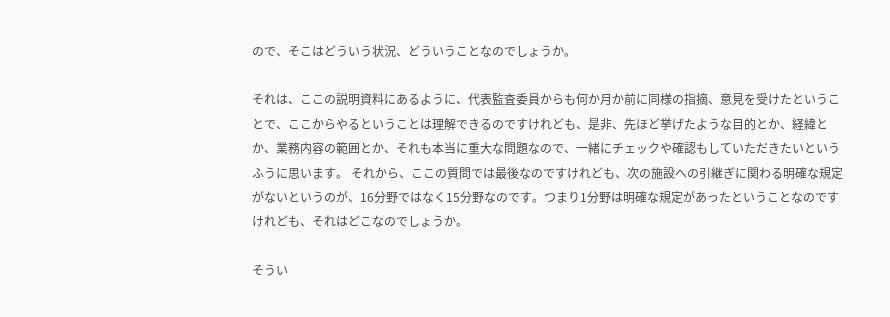ので、そこはどういう状況、どういうことなのでしょうか。

それは、ここの説明資料にあるように、代表監査委員からも何か月か前に同様の指摘、意見を受けたということで、ここからやるということは理解できるのですけれども、是非、先ほど挙げたような目的とか、経緯とか、業務内容の範囲とか、それも本当に重大な問題なので、一緒にチェックや確認もしていただきたいというふうに思います。 それから、ここの質問では最後なのですけれども、次の施設への引継ぎに関わる明確な規定がないというのが、16分野ではなく15分野なのです。つまり1分野は明確な規定があったということなのですけれども、それはどこなのでしょうか。

そうい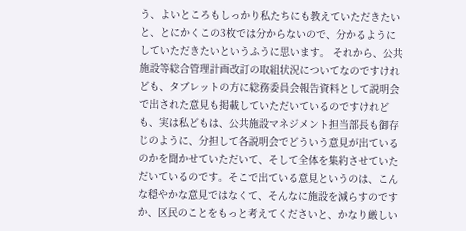う、よいところもしっかり私たちにも教えていただきたいと、とにかくこの3枚では分からないので、分かるようにしていただきたいというふうに思います。 それから、公共施設等総合管理計画改訂の取組状況についてなのですけれども、タブレットの方に総務委員会報告資料として説明会で出された意見も掲載していただいているのですけれども、実は私どもは、公共施設マネジメント担当部長も御存じのように、分担して各説明会でどういう意見が出ているのかを聞かせていただいて、そして全体を集約させていただいているのです。そこで出ている意見というのは、こんな穏やかな意見ではなくて、そんなに施設を減らすのですか、区民のことをもっと考えてくださいと、かなり厳しい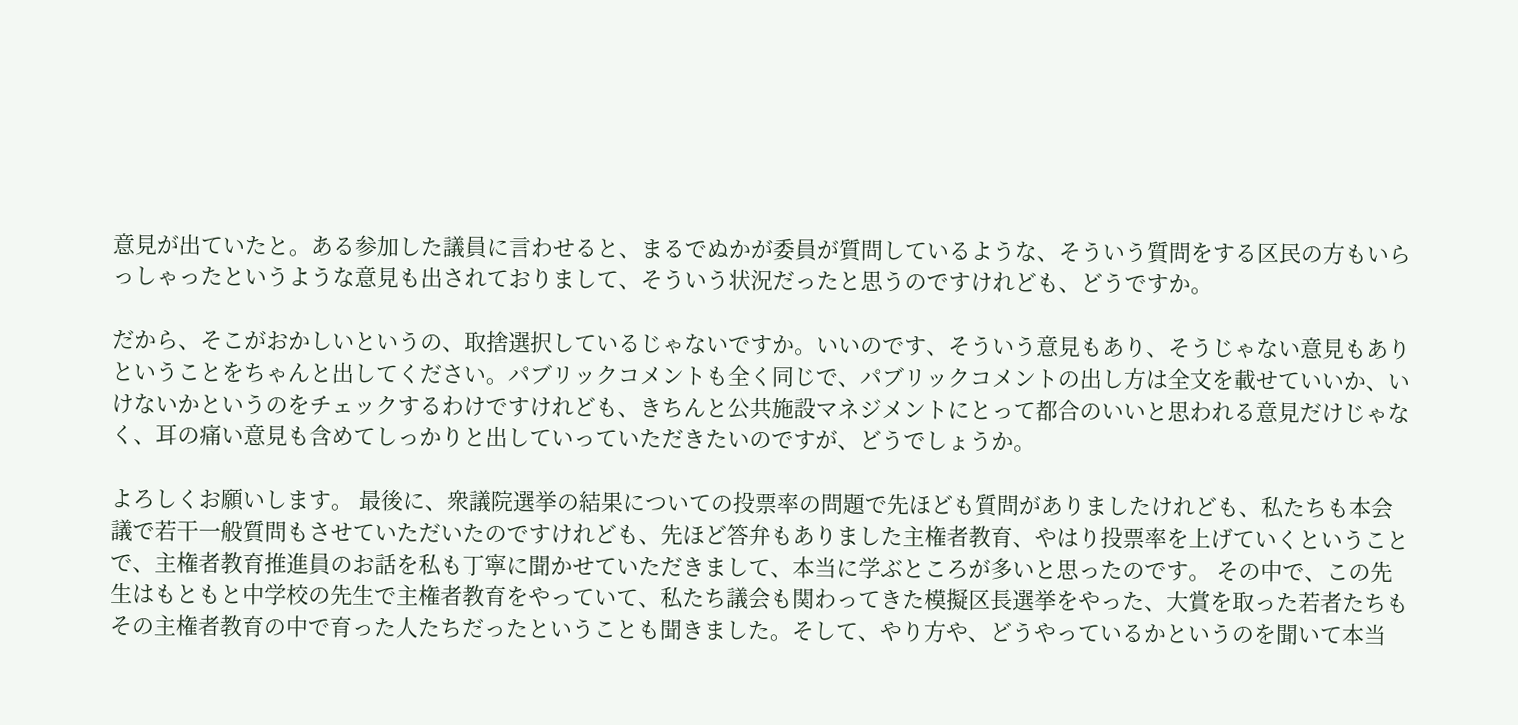意見が出ていたと。ある参加した議員に言わせると、まるでぬかが委員が質問しているような、そういう質問をする区民の方もいらっしゃったというような意見も出されておりまして、そういう状況だったと思うのですけれども、どうですか。

だから、そこがおかしいというの、取捨選択しているじゃないですか。いいのです、そういう意見もあり、そうじゃない意見もありということをちゃんと出してください。パブリックコメントも全く同じで、パブリックコメントの出し方は全文を載せていいか、いけないかというのをチェックするわけですけれども、きちんと公共施設マネジメントにとって都合のいいと思われる意見だけじゃなく、耳の痛い意見も含めてしっかりと出していっていただきたいのですが、どうでしょうか。

よろしくお願いします。 最後に、衆議院選挙の結果についての投票率の問題で先ほども質問がありましたけれども、私たちも本会議で若干一般質問もさせていただいたのですけれども、先ほど答弁もありました主権者教育、やはり投票率を上げていくということで、主権者教育推進員のお話を私も丁寧に聞かせていただきまして、本当に学ぶところが多いと思ったのです。 その中で、この先生はもともと中学校の先生で主権者教育をやっていて、私たち議会も関わってきた模擬区長選挙をやった、大賞を取った若者たちもその主権者教育の中で育った人たちだったということも聞きました。そして、やり方や、どうやっているかというのを聞いて本当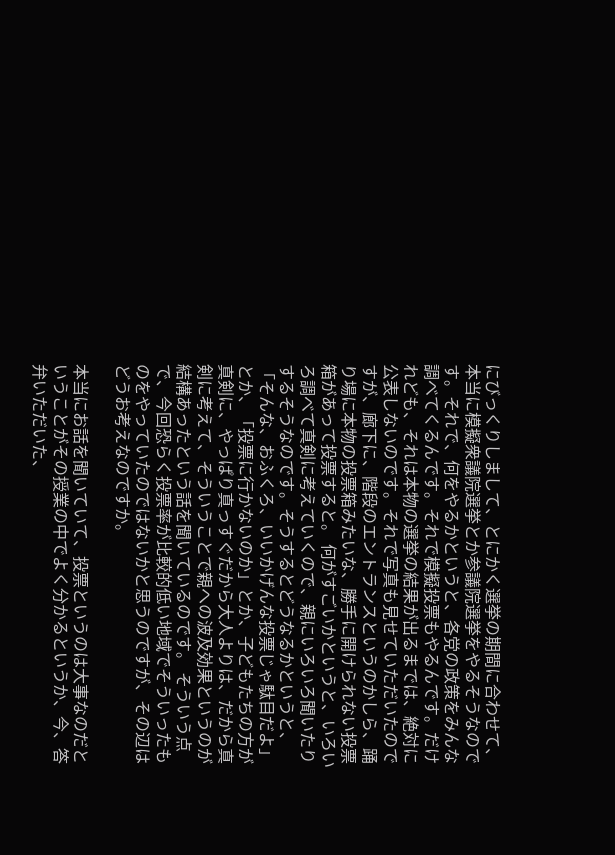にびっくりしまして、とにかく選挙の期間に合わせて、本当に模擬衆議院選挙とか参議院選挙をやるそうなのです。それで、何をやるかというと、各党の政策をみんな調べてくるんです。それで模擬投票もやるんです。だけれども、それは本物の選挙の結果が出るまでは、絶対に公表しないのです。それで写真も見せていただいたのですが、廊下に、階段のエントランスというのかしら、踊り場に本物の投票箱みたいな、勝手に開けられない投票箱があって投票すると。 何がすごいかというと、いろいろ調べて真剣に考えていくので、親にいろいろ聞いたりするそうなのです。そうするとどうなるかというと、「そんな、おふくろ、いいかげんな投票じゃ駄目だよ」とか、「投票に行かないのか」とか、子どもたちの方が真剣に、やっぱり真っすぐだから大人よりは、だから真剣に考えて、そういうことで親への波及効果というのが結構あったという話を聞いているのです。 そういう点で、今回恐らく投票率が比較的低い地域でそういったものをやっていたのではないかと思うのですが、その辺はどうお考えなのですか。

本当にお話を聞いていて、投票というのは大事なのだということがその授業の中でよく分かるというか、今、答弁いただいた、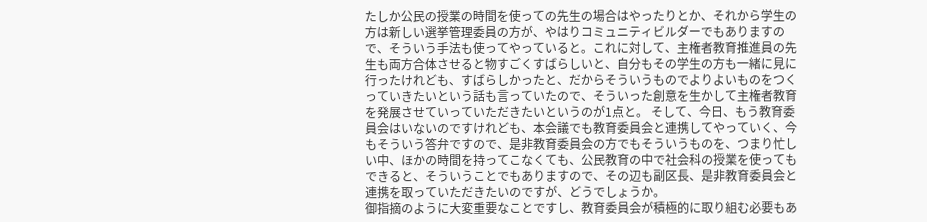たしか公民の授業の時間を使っての先生の場合はやったりとか、それから学生の方は新しい選挙管理委員の方が、やはりコミュニティビルダーでもありますので、そういう手法も使ってやっていると。これに対して、主権者教育推進員の先生も両方合体させると物すごくすばらしいと、自分もその学生の方も一緒に見に行ったけれども、すばらしかったと、だからそういうものでよりよいものをつくっていきたいという話も言っていたので、そういった創意を生かして主権者教育を発展させていっていただきたいというのが1点と。 そして、今日、もう教育委員会はいないのですけれども、本会議でも教育委員会と連携してやっていく、今もそういう答弁ですので、是非教育委員会の方でもそういうものを、つまり忙しい中、ほかの時間を持ってこなくても、公民教育の中で社会科の授業を使ってもできると、そういうことでもありますので、その辺も副区長、是非教育委員会と連携を取っていただきたいのですが、どうでしょうか。
御指摘のように大変重要なことですし、教育委員会が積極的に取り組む必要もあ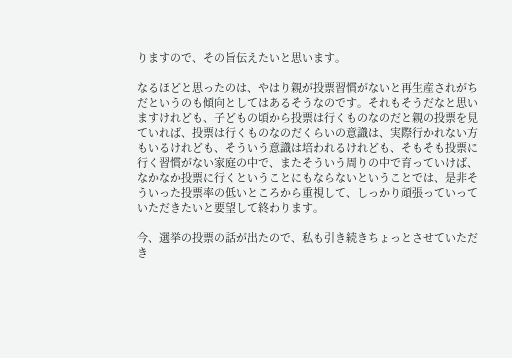りますので、その旨伝えたいと思います。

なるほどと思ったのは、やはり親が投票習慣がないと再生産されがちだというのも傾向としてはあるそうなのです。それもそうだなと思いますけれども、子どもの頃から投票は行くものなのだと親の投票を見ていれば、投票は行くものなのだくらいの意識は、実際行かれない方もいるけれども、そういう意識は培われるけれども、そもそも投票に行く習慣がない家庭の中で、またそういう周りの中で育っていけば、なかなか投票に行くということにもならないということでは、是非そういった投票率の低いところから重視して、しっかり頑張っていっていただきたいと要望して終わります。

今、選挙の投票の話が出たので、私も引き続きちょっとさせていただき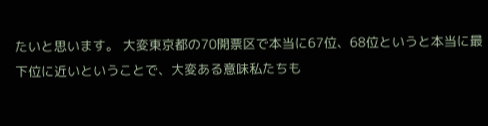たいと思います。 大変東京都の70開票区で本当に67位、68位というと本当に最下位に近いということで、大変ある意味私たちも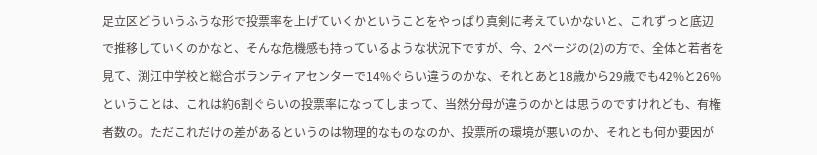足立区どういうふうな形で投票率を上げていくかということをやっぱり真剣に考えていかないと、これずっと底辺で推移していくのかなと、そんな危機感も持っているような状況下ですが、今、2ページの(2)の方で、全体と若者を見て、渕江中学校と総合ボランティアセンターで14%ぐらい違うのかな、それとあと18歳から29歳でも42%と26%ということは、これは約6割ぐらいの投票率になってしまって、当然分母が違うのかとは思うのですけれども、有権者数の。ただこれだけの差があるというのは物理的なものなのか、投票所の環境が悪いのか、それとも何か要因が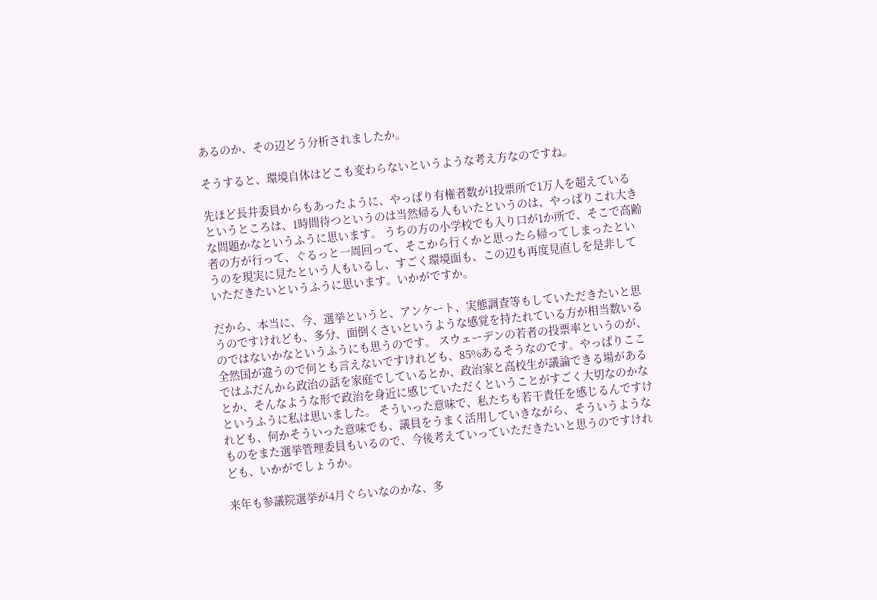あるのか、その辺どう分析されましたか。

そうすると、環境自体はどこも変わらないというような考え方なのですね。

先ほど長井委員からもあったように、やっぱり有権者数が1投票所で1万人を超えているというところは、1時間待つというのは当然帰る人もいたというのは、やっぱりこれ大きな問題かなというふうに思います。 うちの方の小学校でも入り口が1か所で、そこで高齢者の方が行って、ぐるっと一周回って、そこから行くかと思ったら帰ってしまったというのを現実に見たという人もいるし、すごく環境面も、この辺も再度見直しを是非していただきたいというふうに思います。いかがですか。

だから、本当に、今、選挙というと、アンケート、実態調査等もしていただきたいと思うのですけれども、多分、面倒くさいというような感覚を持たれている方が相当数いるのではないかなというふうにも思うのです。 スウェーデンの若者の投票率というのが、全然国が違うので何とも言えないですけれども、85%あるそうなのです。やっぱりここではふだんから政治の話を家庭でしているとか、政治家と高校生が議論できる場があるとか、そんなような形で政治を身近に感じていただくということがすごく大切なのかなというふうに私は思いました。 そういった意味で、私たちも若干責任を感じるんですけれども、何かそういった意味でも、議員をうまく活用していきながら、そういうようなものをまた選挙管理委員もいるので、今後考えていっていただきたいと思うのですけれども、いかがでしょうか。

来年も参議院選挙が4月ぐらいなのかな、多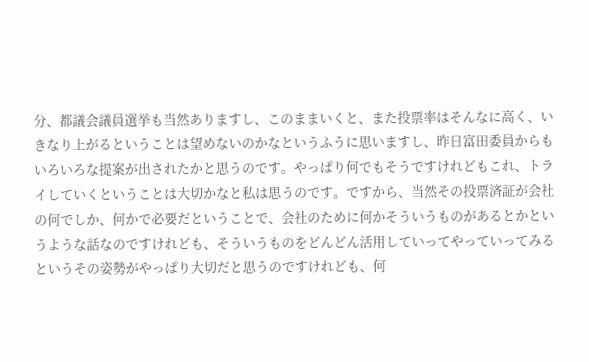分、都議会議員選挙も当然ありますし、このままいくと、また投票率はそんなに高く、いきなり上がるということは望めないのかなというふうに思いますし、昨日富田委員からもいろいろな提案が出されたかと思うのです。やっぱり何でもそうですけれどもこれ、トライしていくということは大切かなと私は思うのです。ですから、当然その投票済証が会社の何でしか、何かで必要だということで、会社のために何かそういうものがあるとかというような話なのですけれども、そういうものをどんどん活用していってやっていってみるというその姿勢がやっぱり大切だと思うのですけれども、何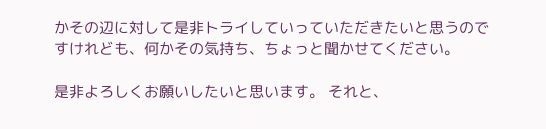かその辺に対して是非トライしていっていただきたいと思うのですけれども、何かその気持ち、ちょっと聞かせてください。

是非よろしくお願いしたいと思います。 それと、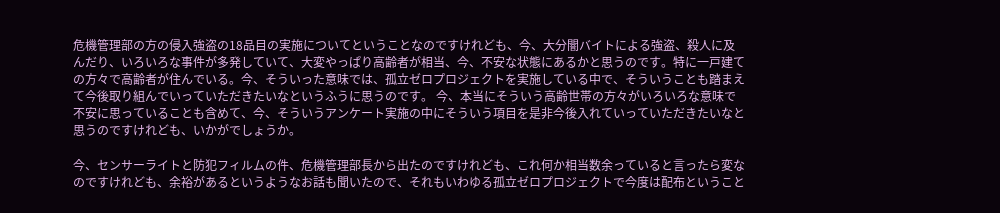危機管理部の方の侵入強盗の18品目の実施についてということなのですけれども、今、大分闇バイトによる強盗、殺人に及んだり、いろいろな事件が多発していて、大変やっぱり高齢者が相当、今、不安な状態にあるかと思うのです。特に一戸建ての方々で高齢者が住んでいる。今、そういった意味では、孤立ゼロプロジェクトを実施している中で、そういうことも踏まえて今後取り組んでいっていただきたいなというふうに思うのです。 今、本当にそういう高齢世帯の方々がいろいろな意味で不安に思っていることも含めて、今、そういうアンケート実施の中にそういう項目を是非今後入れていっていただきたいなと思うのですけれども、いかがでしょうか。

今、センサーライトと防犯フィルムの件、危機管理部長から出たのですけれども、これ何か相当数余っていると言ったら変なのですけれども、余裕があるというようなお話も聞いたので、それもいわゆる孤立ゼロプロジェクトで今度は配布ということ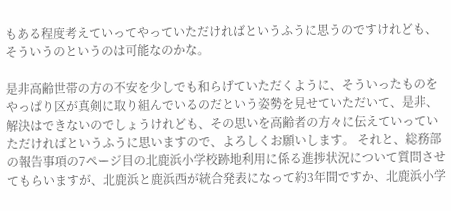もある程度考えていってやっていただければというふうに思うのですけれども、そういうのというのは可能なのかな。

是非高齢世帯の方の不安を少しでも和らげていただくように、そういったものをやっぱり区が真剣に取り組んでいるのだという姿勢を見せていただいて、是非、解決はできないのでしょうけれども、その思いを高齢者の方々に伝えていっていただければというふうに思いますので、よろしくお願いします。 それと、総務部の報告事項の7ページ目の北鹿浜小学校跡地利用に係る進捗状況について質問させてもらいますが、北鹿浜と鹿浜西が統合発表になって約3年間ですか、北鹿浜小学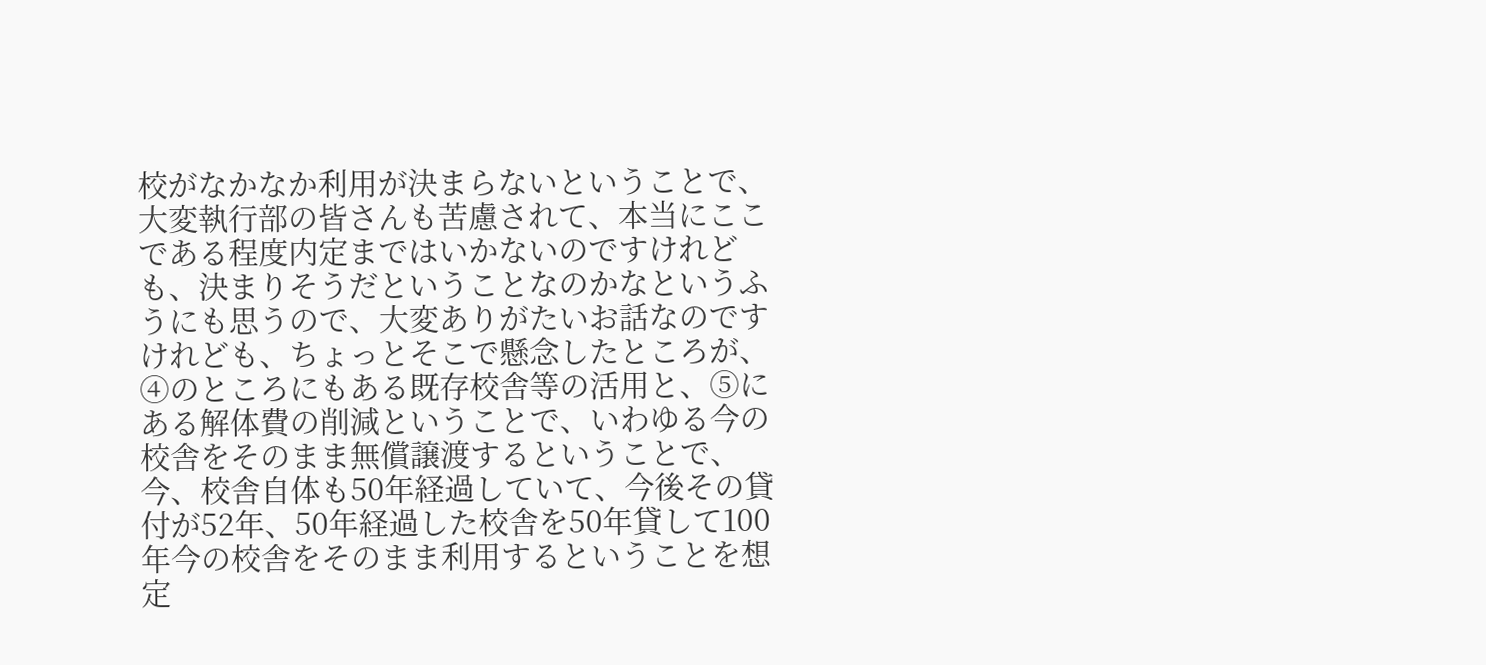校がなかなか利用が決まらないということで、大変執行部の皆さんも苦慮されて、本当にここである程度内定まではいかないのですけれども、決まりそうだということなのかなというふうにも思うので、大変ありがたいお話なのですけれども、ちょっとそこで懸念したところが、④のところにもある既存校舎等の活用と、⑤にある解体費の削減ということで、いわゆる今の校舎をそのまま無償譲渡するということで、今、校舎自体も50年経過していて、今後その貸付が52年、50年経過した校舎を50年貸して100年今の校舎をそのまま利用するということを想定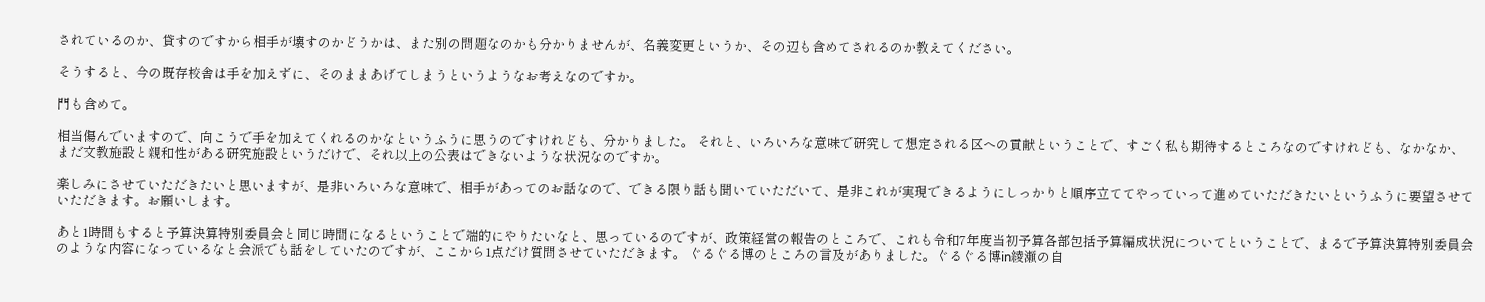されているのか、貸すのですから相手が壊すのかどうかは、また別の問題なのかも分かりませんが、名義変更というか、その辺も含めてされるのか教えてください。

そうすると、今の既存校舎は手を加えずに、そのままあげてしまうというようなお考えなのですか。

門も含めて。

相当傷んでいますので、向こうで手を加えてくれるのかなというふうに思うのですけれども、分かりました。 それと、いろいろな意味で研究して想定される区への貢献ということで、すごく私も期待するところなのですけれども、なかなか、まだ文教施設と親和性がある研究施設というだけで、それ以上の公表はできないような状況なのですか。

楽しみにさせていただきたいと思いますが、是非いろいろな意味で、相手があってのお話なので、できる限り話も聞いていただいて、是非これが実現できるようにしっかりと順序立ててやっていって進めていただきたいというふうに要望させていただきます。お願いします。

あと1時間もすると予算決算特別委員会と同じ時間になるということで端的にやりたいなと、思っているのですが、政策経営の報告のところで、これも令和7年度当初予算各部包括予算編成状況についてということで、まるで予算決算特別委員会のような内容になっているなと会派でも話をしていたのですが、ここから1点だけ質問させていただきます。 ぐるぐる博のところの言及がありました。ぐるぐる博in綾瀬の自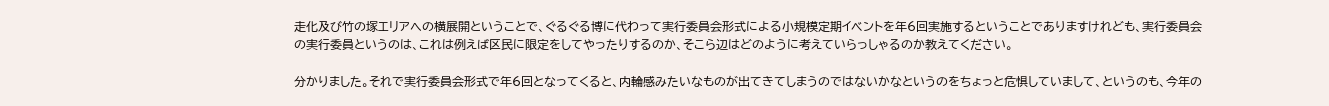走化及び竹の塚エリアへの横展開ということで、ぐるぐる博に代わって実行委員会形式による小規模定期イベントを年6回実施するということでありますけれども、実行委員会の実行委員というのは、これは例えば区民に限定をしてやったりするのか、そこら辺はどのように考えていらっしゃるのか教えてください。

分かりました。それで実行委員会形式で年6回となってくると、内輪感みたいなものが出てきてしまうのではないかなというのをちょっと危惧していまして、というのも、今年の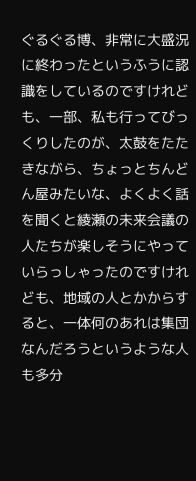ぐるぐる博、非常に大盛況に終わったというふうに認識をしているのですけれども、一部、私も行ってびっくりしたのが、太鼓をたたきながら、ちょっとちんどん屋みたいな、よくよく話を聞くと綾瀬の未来会議の人たちが楽しそうにやっていらっしゃったのですけれども、地域の人とかからすると、一体何のあれは集団なんだろうというような人も多分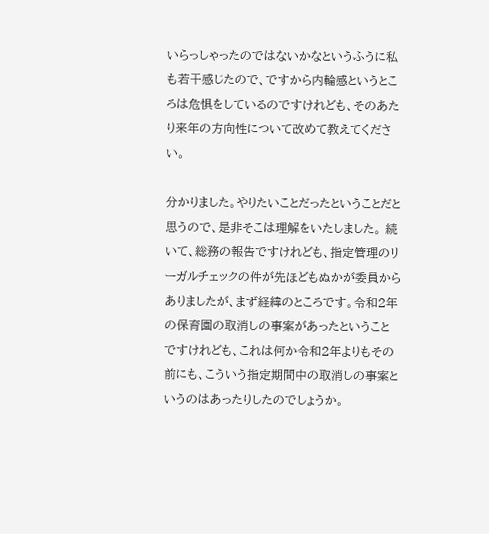いらっしゃったのではないかなというふうに私も若干感じたので、ですから内輪感というところは危惧をしているのですけれども、そのあたり来年の方向性について改めて教えてください。

分かりました。やりたいことだったということだと思うので、是非そこは理解をいたしました。 続いて、総務の報告ですけれども、指定管理のリーガルチェックの件が先ほどもぬかが委員からありましたが、まず経緯のところです。令和2年の保育園の取消しの事案があったということですけれども、これは何か令和2年よりもその前にも、こういう指定期間中の取消しの事案というのはあったりしたのでしょうか。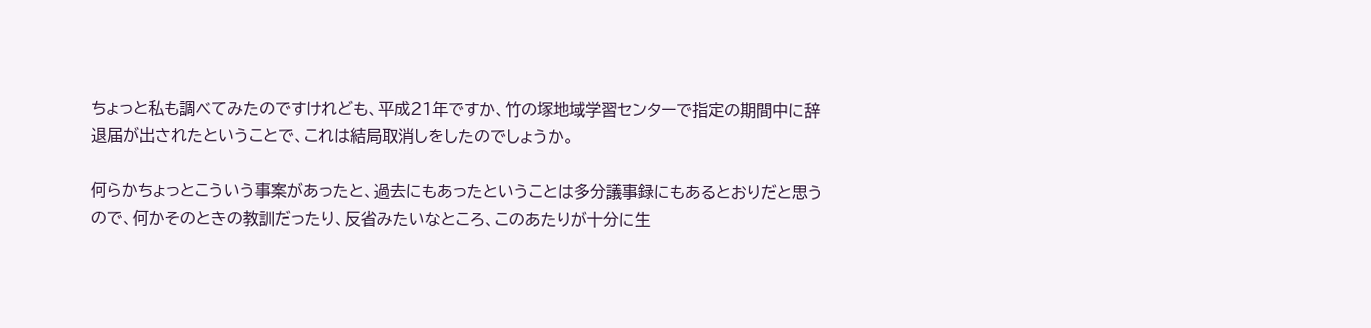ちょっと私も調べてみたのですけれども、平成21年ですか、竹の塚地域学習センターで指定の期間中に辞退届が出されたということで、これは結局取消しをしたのでしょうか。

何らかちょっとこういう事案があったと、過去にもあったということは多分議事録にもあるとおりだと思うので、何かそのときの教訓だったり、反省みたいなところ、このあたりが十分に生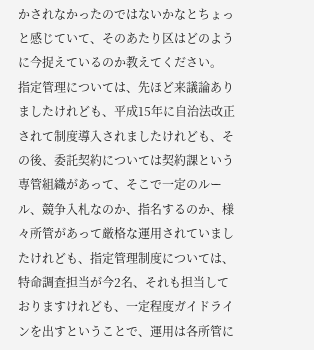かされなかったのではないかなとちょっと感じていて、そのあたり区はどのように今捉えているのか教えてください。
指定管理については、先ほど来議論ありましたけれども、平成15年に自治法改正されて制度導入されましたけれども、その後、委託契約については契約課という専管組織があって、そこで一定のルール、競争入札なのか、指名するのか、様々所管があって厳格な運用されていましたけれども、指定管理制度については、特命調査担当が今2名、それも担当しておりますけれども、一定程度ガイドラインを出すということで、運用は各所管に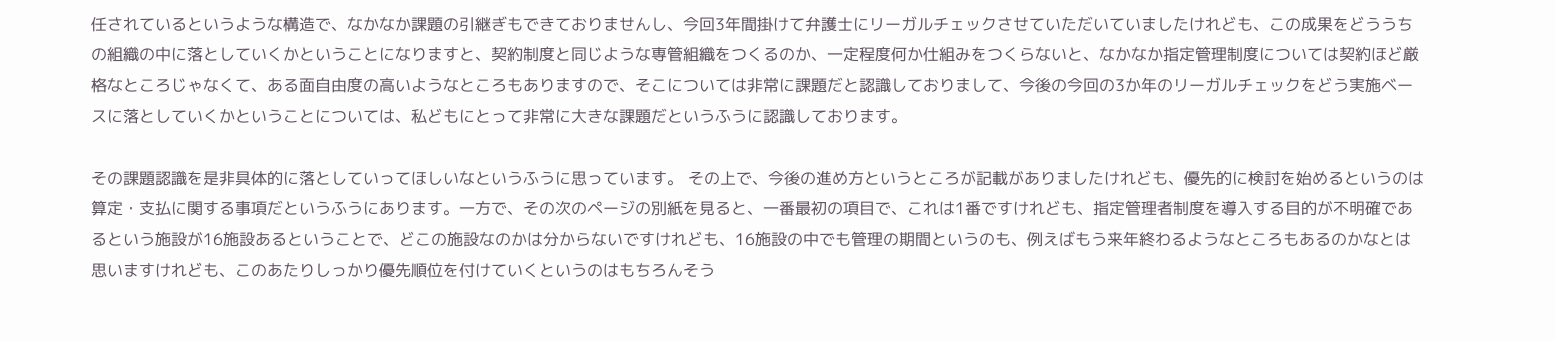任されているというような構造で、なかなか課題の引継ぎもできておりませんし、今回3年間掛けて弁護士にリーガルチェックさせていただいていましたけれども、この成果をどううちの組織の中に落としていくかということになりますと、契約制度と同じような専管組織をつくるのか、一定程度何か仕組みをつくらないと、なかなか指定管理制度については契約ほど厳格なところじゃなくて、ある面自由度の高いようなところもありますので、そこについては非常に課題だと認識しておりまして、今後の今回の3か年のリーガルチェックをどう実施ベースに落としていくかということについては、私どもにとって非常に大きな課題だというふうに認識しております。

その課題認識を是非具体的に落としていってほしいなというふうに思っています。 その上で、今後の進め方というところが記載がありましたけれども、優先的に検討を始めるというのは算定・支払に関する事項だというふうにあります。一方で、その次のページの別紙を見ると、一番最初の項目で、これは1番ですけれども、指定管理者制度を導入する目的が不明確であるという施設が16施設あるということで、どこの施設なのかは分からないですけれども、16施設の中でも管理の期間というのも、例えばもう来年終わるようなところもあるのかなとは思いますけれども、このあたりしっかり優先順位を付けていくというのはもちろんそう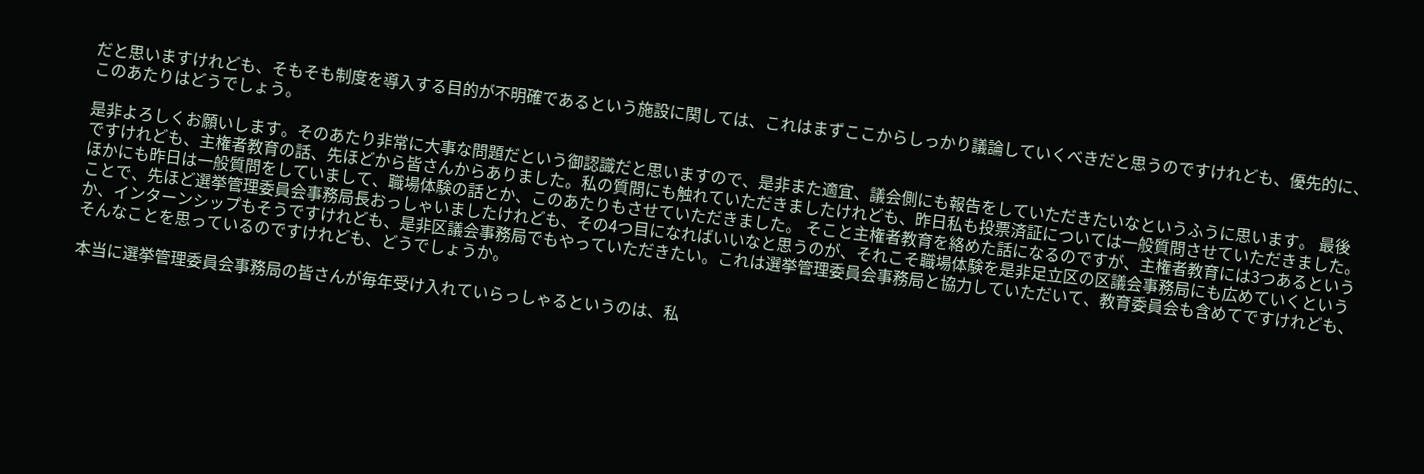だと思いますけれども、そもそも制度を導入する目的が不明確であるという施設に関しては、これはまずここからしっかり議論していくべきだと思うのですけれども、優先的に、このあたりはどうでしょう。

是非よろしくお願いします。そのあたり非常に大事な問題だという御認識だと思いますので、是非また適宜、議会側にも報告をしていただきたいなというふうに思います。 最後ですけれども、主権者教育の話、先ほどから皆さんからありました。私の質問にも触れていただきましたけれども、昨日私も投票済証については一般質問させていただきました。ほかにも昨日は一般質問をしていまして、職場体験の話とか、このあたりもさせていただきました。 そこと主権者教育を絡めた話になるのですが、主権者教育には3つあるということで、先ほど選挙管理委員会事務局長おっしゃいましたけれども、その4つ目になればいいなと思うのが、それこそ職場体験を是非足立区の区議会事務局にも広めていくというか、インターンシップもそうですけれども、是非区議会事務局でもやっていただきたい。これは選挙管理委員会事務局と協力していただいて、教育委員会も含めてですけれども、そんなことを思っているのですけれども、どうでしょうか。

本当に選挙管理委員会事務局の皆さんが毎年受け入れていらっしゃるというのは、私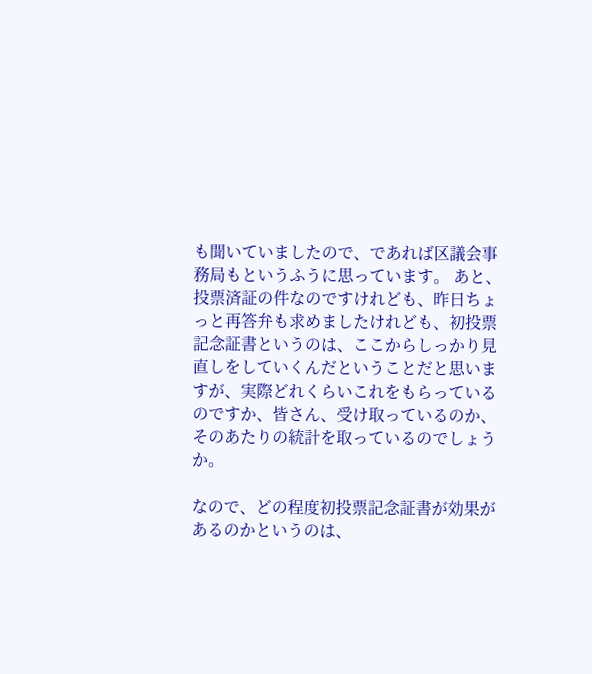も聞いていましたので、であれば区議会事務局もというふうに思っています。 あと、投票済証の件なのですけれども、昨日ちょっと再答弁も求めましたけれども、初投票記念証書というのは、ここからしっかり見直しをしていくんだということだと思いますが、実際どれくらいこれをもらっているのですか、皆さん、受け取っているのか、そのあたりの統計を取っているのでしょうか。

なので、どの程度初投票記念証書が効果があるのかというのは、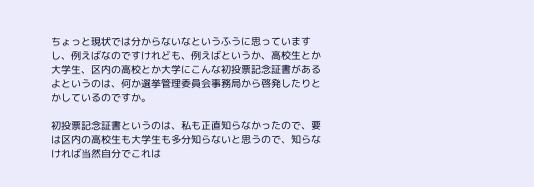ちょっと現状では分からないなというふうに思っていますし、例えばなのですけれども、例えばというか、高校生とか大学生、区内の高校とか大学にこんな初投票記念証書があるよというのは、何か選挙管理委員会事務局から啓発したりとかしているのですか。

初投票記念証書というのは、私も正直知らなかったので、要は区内の高校生も大学生も多分知らないと思うので、知らなければ当然自分でこれは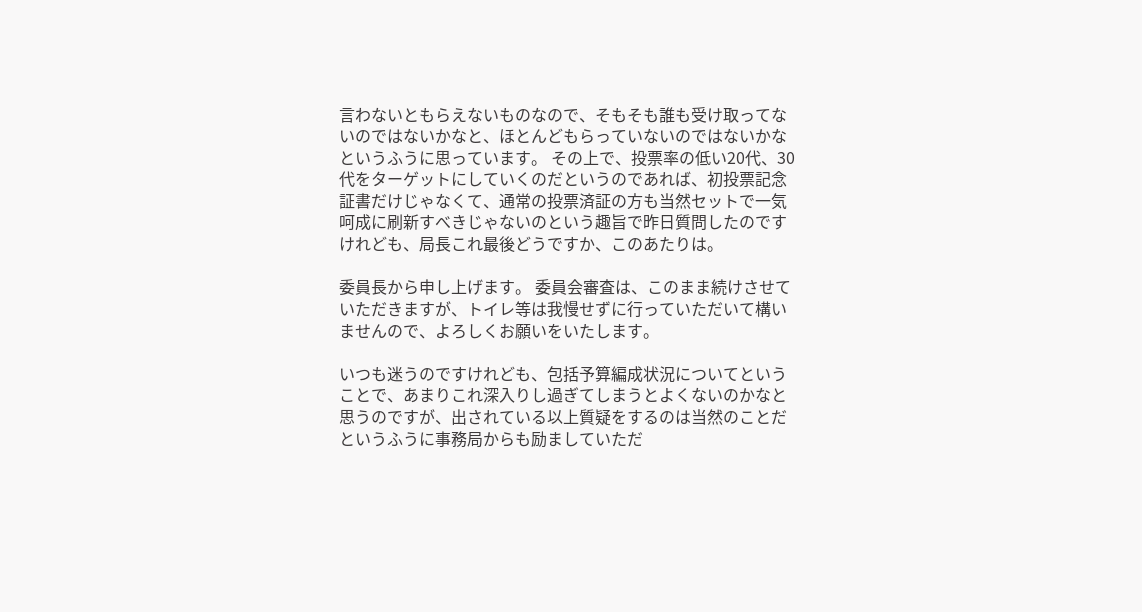言わないともらえないものなので、そもそも誰も受け取ってないのではないかなと、ほとんどもらっていないのではないかなというふうに思っています。 その上で、投票率の低い20代、30代をターゲットにしていくのだというのであれば、初投票記念証書だけじゃなくて、通常の投票済証の方も当然セットで一気呵成に刷新すべきじゃないのという趣旨で昨日質問したのですけれども、局長これ最後どうですか、このあたりは。

委員長から申し上げます。 委員会審査は、このまま続けさせていただきますが、トイレ等は我慢せずに行っていただいて構いませんので、よろしくお願いをいたします。

いつも迷うのですけれども、包括予算編成状況についてということで、あまりこれ深入りし過ぎてしまうとよくないのかなと思うのですが、出されている以上質疑をするのは当然のことだというふうに事務局からも励ましていただ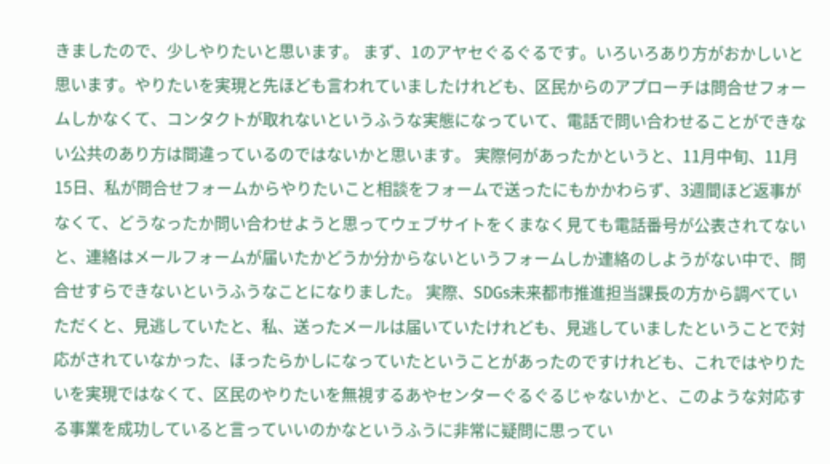きましたので、少しやりたいと思います。 まず、1のアヤセぐるぐるです。いろいろあり方がおかしいと思います。やりたいを実現と先ほども言われていましたけれども、区民からのアプローチは問合せフォームしかなくて、コンタクトが取れないというふうな実態になっていて、電話で問い合わせることができない公共のあり方は間違っているのではないかと思います。 実際何があったかというと、11月中旬、11月15日、私が問合せフォームからやりたいこと相談をフォームで送ったにもかかわらず、3週間ほど返事がなくて、どうなったか問い合わせようと思ってウェブサイトをくまなく見ても電話番号が公表されてないと、連絡はメールフォームが届いたかどうか分からないというフォームしか連絡のしようがない中で、問合せすらできないというふうなことになりました。 実際、SDGs未来都市推進担当課長の方から調べていただくと、見逃していたと、私、送ったメールは届いていたけれども、見逃していましたということで対応がされていなかった、ほったらかしになっていたということがあったのですけれども、これではやりたいを実現ではなくて、区民のやりたいを無視するあやセンターぐるぐるじゃないかと、このような対応する事業を成功していると言っていいのかなというふうに非常に疑問に思ってい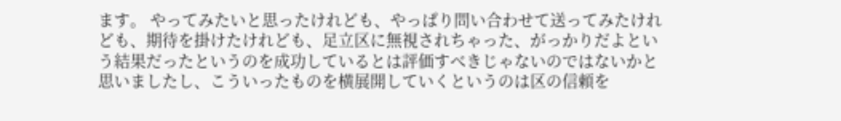ます。 やってみたいと思ったけれども、やっぱり問い合わせて送ってみたけれども、期待を掛けたけれども、足立区に無視されちゃった、がっかりだよという結果だったというのを成功しているとは評価すべきじゃないのではないかと思いましたし、こういったものを横展開していくというのは区の信頼を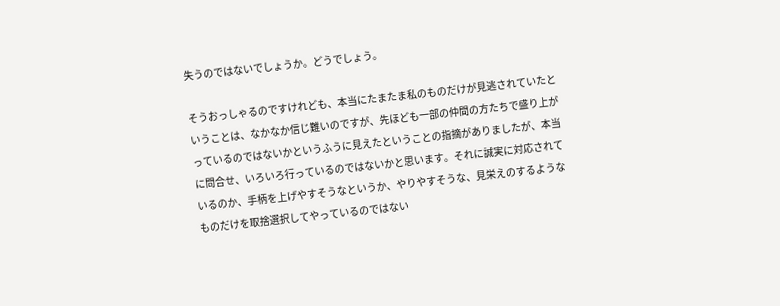失うのではないでしょうか。どうでしょう。

そうおっしゃるのですけれども、本当にたまたま私のものだけが見逃されていたということは、なかなか信じ難いのですが、先ほども一部の仲間の方たちで盛り上がっているのではないかというふうに見えたということの指摘がありましたが、本当に問合せ、いろいろ行っているのではないかと思います。それに誠実に対応されているのか、手柄を上げやすそうなというか、やりやすそうな、見栄えのするようなものだけを取捨選択してやっているのではない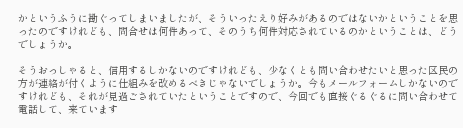かというふうに勘ぐってしまいましたが、そういったえり好みがあるのではないかということを思ったのですけれども、問合せは何件あって、そのうち何件対応されているのかということは、どうでしょうか。

そうおっしゃると、信用するしかないのですけれども、少なくとも問い合わせたいと思った区民の方が連絡が付くように仕組みを改めるべきじゃないでしょうか。今もメールフォームしかないのですけれども、それが見過ごされていたということですので、今回でも直接ぐるぐるに問い合わせて電話して、来ています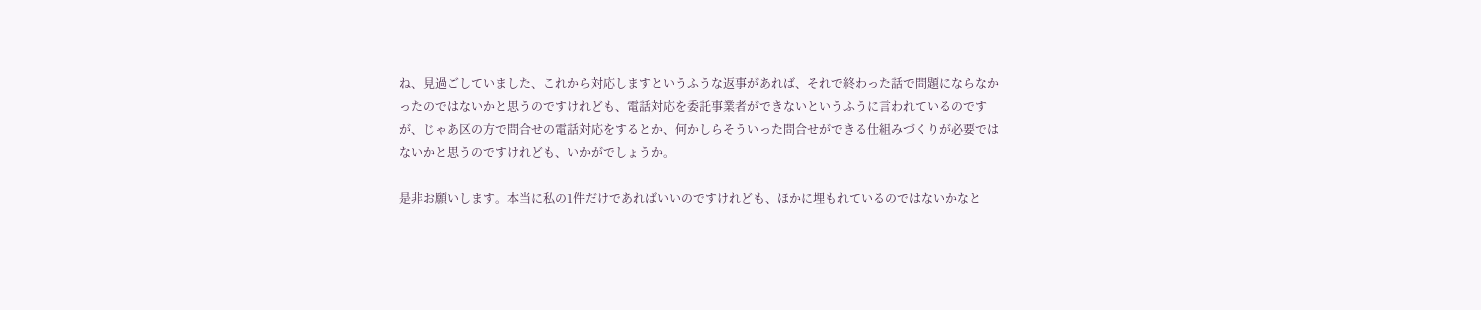ね、見過ごしていました、これから対応しますというふうな返事があれば、それで終わった話で問題にならなかったのではないかと思うのですけれども、電話対応を委託事業者ができないというふうに言われているのですが、じゃあ区の方で問合せの電話対応をするとか、何かしらそういった問合せができる仕組みづくりが必要ではないかと思うのですけれども、いかがでしょうか。

是非お願いします。本当に私の1件だけであればいいのですけれども、ほかに埋もれているのではないかなと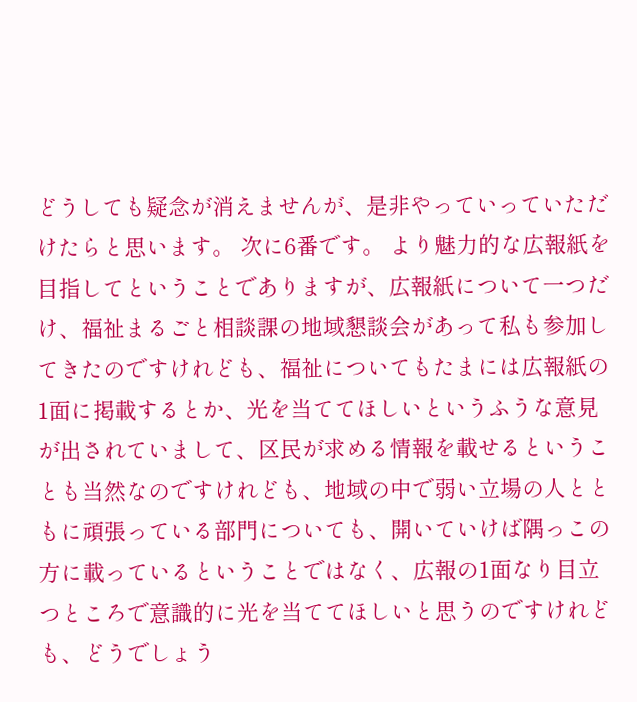どうしても疑念が消えませんが、是非やっていっていただけたらと思います。 次に6番です。 より魅力的な広報紙を目指してということでありますが、広報紙について一つだけ、福祉まるごと相談課の地域懇談会があって私も参加してきたのですけれども、福祉についてもたまには広報紙の1面に掲載するとか、光を当ててほしいというふうな意見が出されていまして、区民が求める情報を載せるということも当然なのですけれども、地域の中で弱い立場の人とともに頑張っている部門についても、開いていけば隅っこの方に載っているということではなく、広報の1面なり目立つところで意識的に光を当ててほしいと思うのですけれども、どうでしょう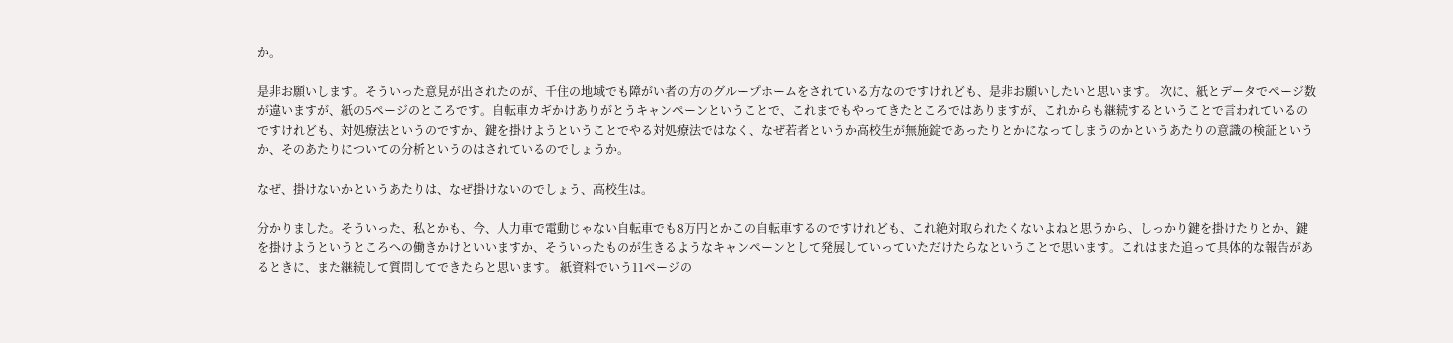か。

是非お願いします。そういった意見が出されたのが、千住の地域でも障がい者の方のグループホームをされている方なのですけれども、是非お願いしたいと思います。 次に、紙とデータでページ数が違いますが、紙の5ページのところです。自転車カギかけありがとうキャンペーンということで、これまでもやってきたところではありますが、これからも継続するということで言われているのですけれども、対処療法というのですか、鍵を掛けようということでやる対処療法ではなく、なぜ若者というか高校生が無施錠であったりとかになってしまうのかというあたりの意識の検証というか、そのあたりについての分析というのはされているのでしょうか。

なぜ、掛けないかというあたりは、なぜ掛けないのでしょう、高校生は。

分かりました。そういった、私とかも、今、人力車で電動じゃない自転車でも8万円とかこの自転車するのですけれども、これ絶対取られたくないよねと思うから、しっかり鍵を掛けたりとか、鍵を掛けようというところへの働きかけといいますか、そういったものが生きるようなキャンペーンとして発展していっていただけたらなということで思います。これはまた追って具体的な報告があるときに、また継続して質問してできたらと思います。 紙資料でいう11ページの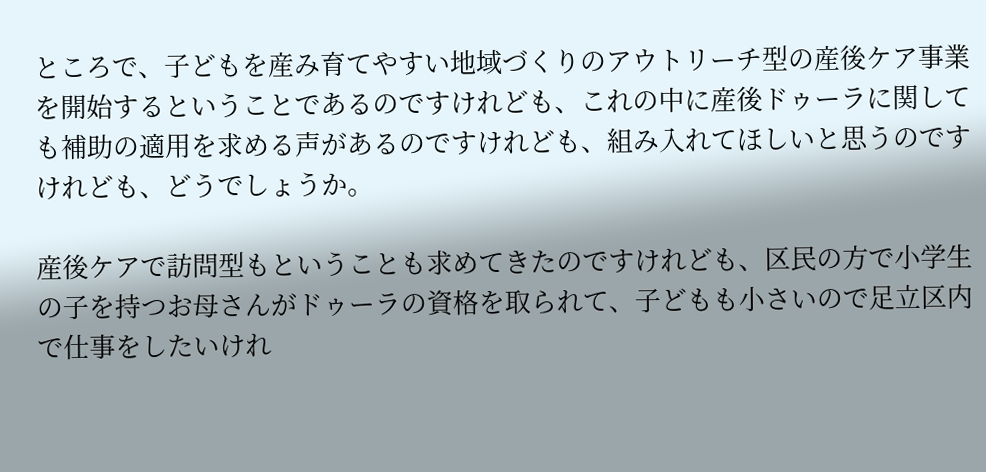ところで、子どもを産み育てやすい地域づくりのアウトリーチ型の産後ケア事業を開始するということであるのですけれども、これの中に産後ドゥーラに関しても補助の適用を求める声があるのですけれども、組み入れてほしいと思うのですけれども、どうでしょうか。

産後ケアで訪問型もということも求めてきたのですけれども、区民の方で小学生の子を持つお母さんがドゥーラの資格を取られて、子どもも小さいので足立区内で仕事をしたいけれ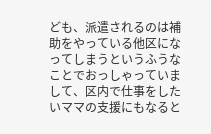ども、派遣されるのは補助をやっている他区になってしまうというふうなことでおっしゃっていまして、区内で仕事をしたいママの支援にもなると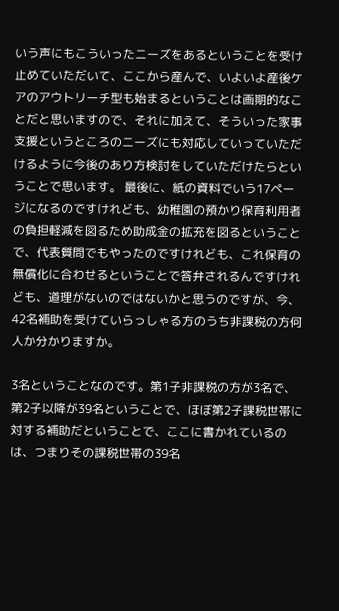いう声にもこういったニーズをあるということを受け止めていただいて、ここから産んで、いよいよ産後ケアのアウトリーチ型も始まるということは画期的なことだと思いますので、それに加えて、そういった家事支援というところのニーズにも対応していっていただけるように今後のあり方検討をしていただけたらということで思います。 最後に、紙の資料でいう17ページになるのですけれども、幼稚園の預かり保育利用者の負担軽減を図るため助成金の拡充を図るということで、代表質問でもやったのですけれども、これ保育の無償化に合わせるということで答弁されるんですけれども、道理がないのではないかと思うのですが、今、42名補助を受けていらっしゃる方のうち非課税の方何人か分かりますか。

3名ということなのです。第1子非課税の方が3名で、第2子以降が39名ということで、ほぼ第2子課税世帯に対する補助だということで、ここに書かれているのは、つまりその課税世帯の39名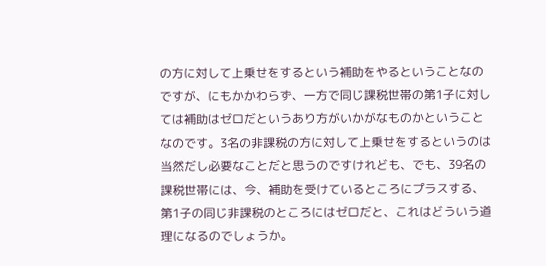の方に対して上乗せをするという補助をやるということなのですが、にもかかわらず、一方で同じ課税世帯の第1子に対しては補助はゼロだというあり方がいかがなものかということなのです。3名の非課税の方に対して上乗せをするというのは当然だし必要なことだと思うのですけれども、でも、39名の課税世帯には、今、補助を受けているところにプラスする、第1子の同じ非課税のところにはゼロだと、これはどういう道理になるのでしょうか。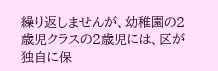繰り返しませんが、幼稚園の2歳児クラスの2歳児には、区が独自に保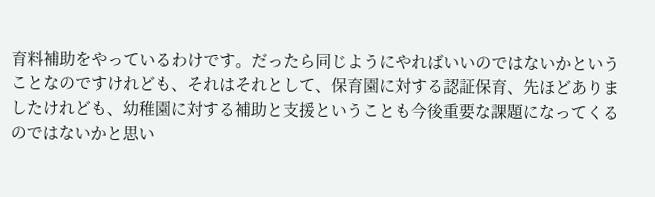育料補助をやっているわけです。だったら同じようにやればいいのではないかということなのですけれども、それはそれとして、保育園に対する認証保育、先ほどありましたけれども、幼稚園に対する補助と支援ということも今後重要な課題になってくるのではないかと思い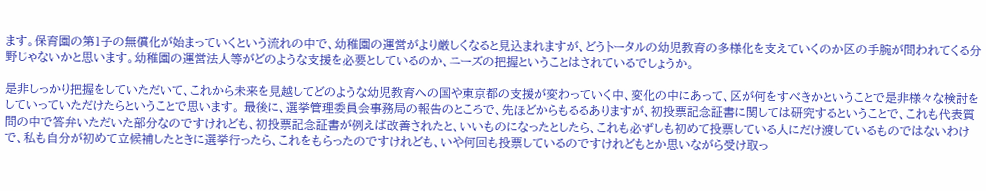ます。保育園の第1子の無償化が始まっていくという流れの中で、幼稚園の運営がより厳しくなると見込まれますが、どうトータルの幼児教育の多様化を支えていくのか区の手腕が問われてくる分野じゃないかと思います。幼稚園の運営法人等がどのような支援を必要としているのか、ニーズの把握ということはされているでしょうか。

是非しっかり把握をしていただいて、これから未来を見越してどのような幼児教育への国や東京都の支援が変わっていく中、変化の中にあって、区が何をすべきかということで是非様々な検討をしていっていただけたらということで思います。 最後に、選挙管理委員会事務局の報告のところで、先ほどからもるるありますが、初投票記念証書に関しては研究するということで、これも代表質問の中で答弁いただいた部分なのですけれども、初投票記念証書が例えば改善されたと、いいものになったとしたら、これも必ずしも初めて投票している人にだけ渡しているものではないわけで、私も自分が初めて立候補したときに選挙行ったら、これをもらったのですけれども、いや何回も投票しているのですけれどもとか思いながら受け取っ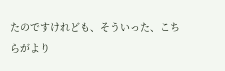たのですけれども、そういった、こちらがより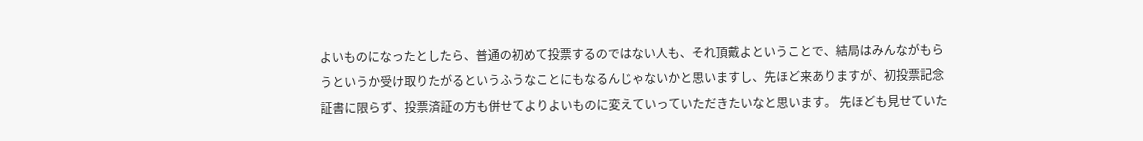よいものになったとしたら、普通の初めて投票するのではない人も、それ頂戴よということで、結局はみんながもらうというか受け取りたがるというふうなことにもなるんじゃないかと思いますし、先ほど来ありますが、初投票記念証書に限らず、投票済証の方も併せてよりよいものに変えていっていただきたいなと思います。 先ほども見せていた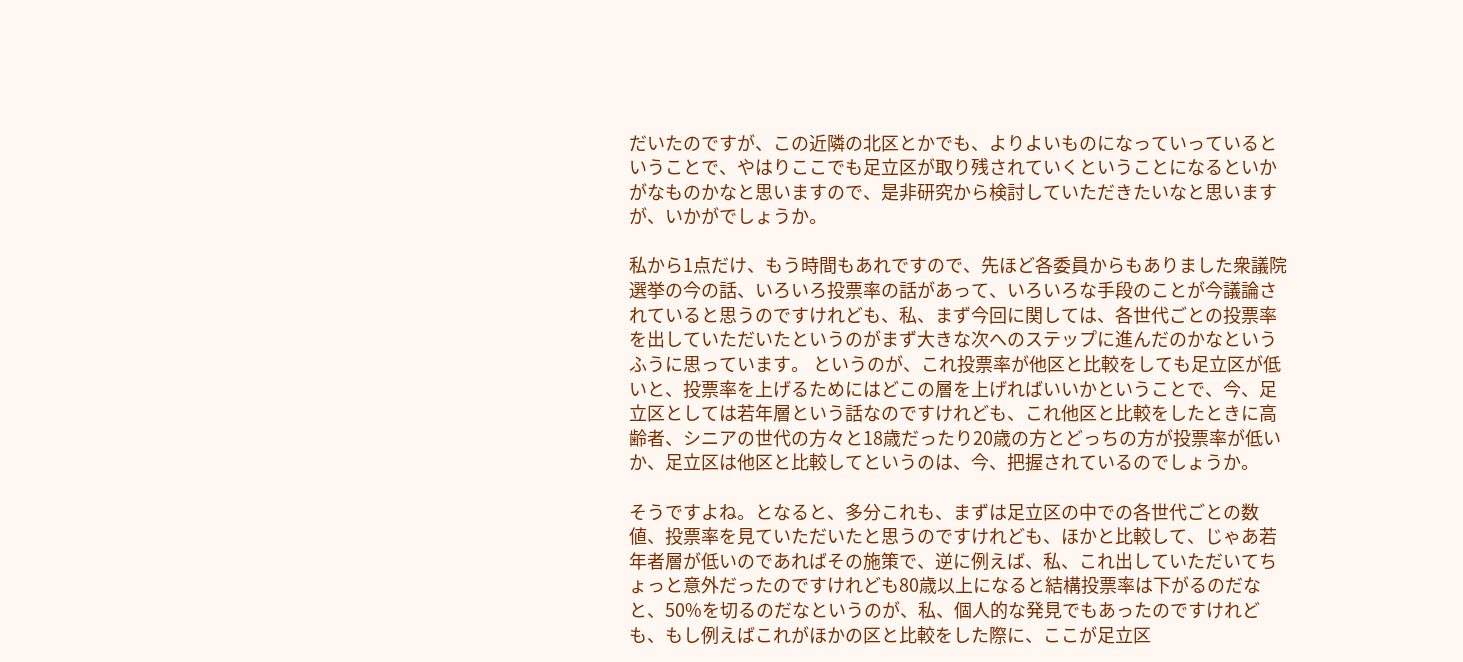だいたのですが、この近隣の北区とかでも、よりよいものになっていっているということで、やはりここでも足立区が取り残されていくということになるといかがなものかなと思いますので、是非研究から検討していただきたいなと思いますが、いかがでしょうか。

私から1点だけ、もう時間もあれですので、先ほど各委員からもありました衆議院選挙の今の話、いろいろ投票率の話があって、いろいろな手段のことが今議論されていると思うのですけれども、私、まず今回に関しては、各世代ごとの投票率を出していただいたというのがまず大きな次へのステップに進んだのかなというふうに思っています。 というのが、これ投票率が他区と比較をしても足立区が低いと、投票率を上げるためにはどこの層を上げればいいかということで、今、足立区としては若年層という話なのですけれども、これ他区と比較をしたときに高齢者、シニアの世代の方々と18歳だったり20歳の方とどっちの方が投票率が低いか、足立区は他区と比較してというのは、今、把握されているのでしょうか。

そうですよね。となると、多分これも、まずは足立区の中での各世代ごとの数値、投票率を見ていただいたと思うのですけれども、ほかと比較して、じゃあ若年者層が低いのであればその施策で、逆に例えば、私、これ出していただいてちょっと意外だったのですけれども80歳以上になると結構投票率は下がるのだなと、50%を切るのだなというのが、私、個人的な発見でもあったのですけれども、もし例えばこれがほかの区と比較をした際に、ここが足立区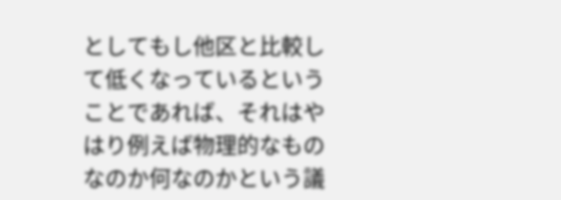としてもし他区と比較して低くなっているということであれば、それはやはり例えば物理的なものなのか何なのかという議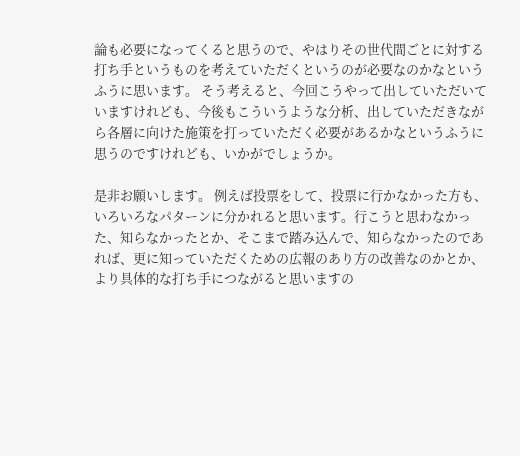論も必要になってくると思うので、やはりその世代間ごとに対する打ち手というものを考えていただくというのが必要なのかなというふうに思います。 そう考えると、今回こうやって出していただいていますけれども、今後もこういうような分析、出していただきながら各層に向けた施策を打っていただく必要があるかなというふうに思うのですけれども、いかがでしょうか。

是非お願いします。 例えば投票をして、投票に行かなかった方も、いろいろなパターンに分かれると思います。行こうと思わなかった、知らなかったとか、そこまで踏み込んで、知らなかったのであれば、更に知っていただくための広報のあり方の改善なのかとか、より具体的な打ち手につながると思いますの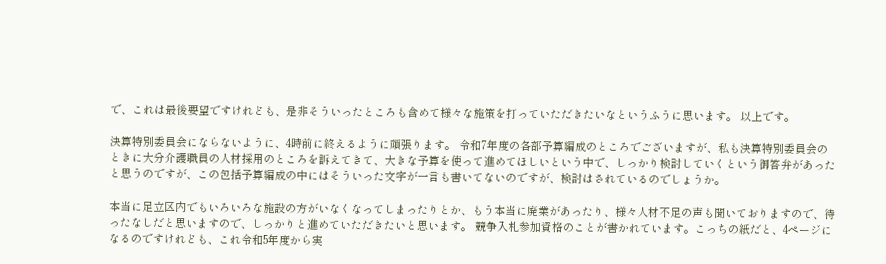で、これは最後要望ですけれども、是非そういったところも含めて様々な施策を打っていただきたいなというふうに思います。 以上です。

決算特別委員会にならないように、4時前に終えるように頑張ります。 令和7年度の各部予算編成のところでございますが、私も決算特別委員会のときに大分介護職員の人材採用のところを訴えてきて、大きな予算を使って進めてほしいという中で、しっかり検討していくという御答弁があったと思うのですが、この包括予算編成の中にはそういった文字が一言も書いてないのですが、検討はされているのでしょうか。

本当に足立区内でもいろいろな施設の方がいなくなってしまったりとか、もう本当に廃業があったり、様々人材不足の声も聞いておりますので、待ったなしだと思いますので、しっかりと進めていただきたいと思います。 競争入札参加資格のことが書かれています。こっちの紙だと、4ページになるのですけれども、これ令和5年度から実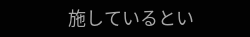施しているとい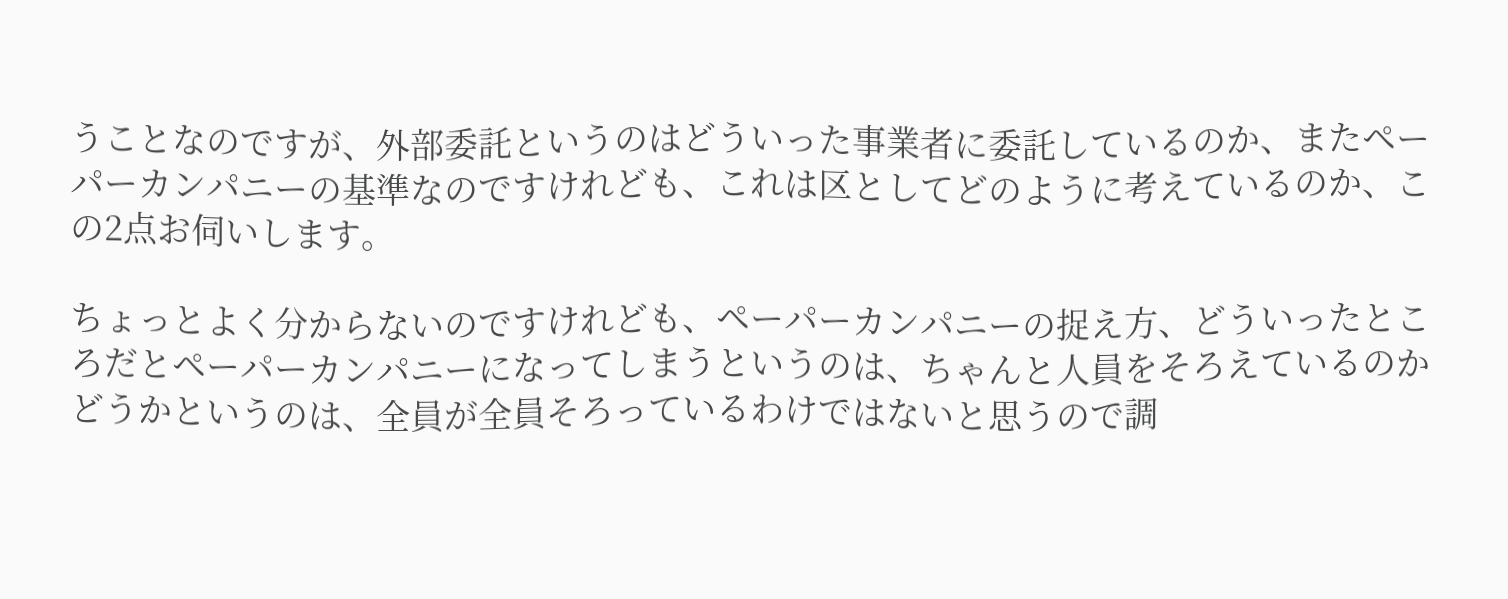うことなのですが、外部委託というのはどういった事業者に委託しているのか、またペーパーカンパニーの基準なのですけれども、これは区としてどのように考えているのか、この2点お伺いします。

ちょっとよく分からないのですけれども、ペーパーカンパニーの捉え方、どういったところだとペーパーカンパニーになってしまうというのは、ちゃんと人員をそろえているのかどうかというのは、全員が全員そろっているわけではないと思うので調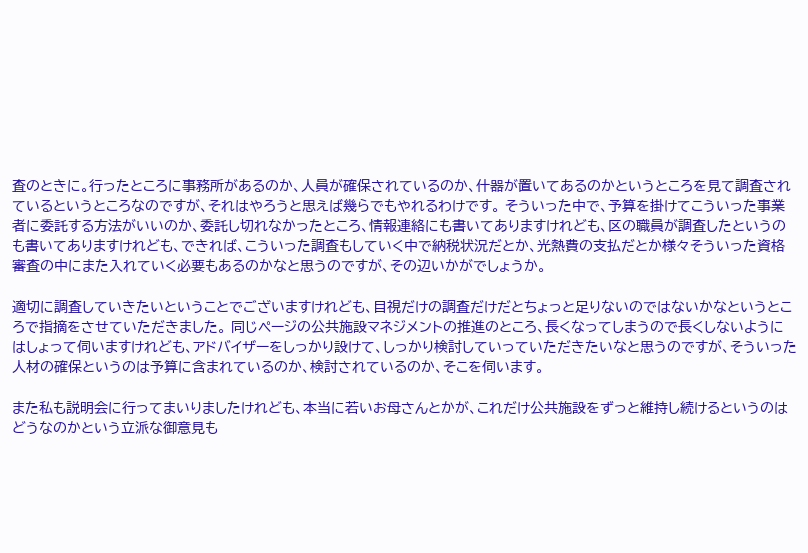査のときに。行ったところに事務所があるのか、人員が確保されているのか、什器が置いてあるのかというところを見て調査されているというところなのですが、それはやろうと思えば幾らでもやれるわけです。 そういった中で、予算を掛けてこういった事業者に委託する方法がいいのか、委託し切れなかったところ、情報連絡にも書いてありますけれども、区の職員が調査したというのも書いてありますけれども、できれば、こういった調査もしていく中で納税状況だとか、光熱費の支払だとか様々そういった資格審査の中にまた入れていく必要もあるのかなと思うのですが、その辺いかがでしょうか。

適切に調査していきたいということでございますけれども、目視だけの調査だけだとちょっと足りないのではないかなというところで指摘をさせていただきました。 同じページの公共施設マネジメントの推進のところ、長くなってしまうので長くしないようにはしょって伺いますけれども、アドバイザーをしっかり設けて、しっかり検討していっていただきたいなと思うのですが、そういった人材の確保というのは予算に含まれているのか、検討されているのか、そこを伺います。

また私も説明会に行ってまいりましたけれども、本当に若いお母さんとかが、これだけ公共施設をずっと維持し続けるというのはどうなのかという立派な御意見も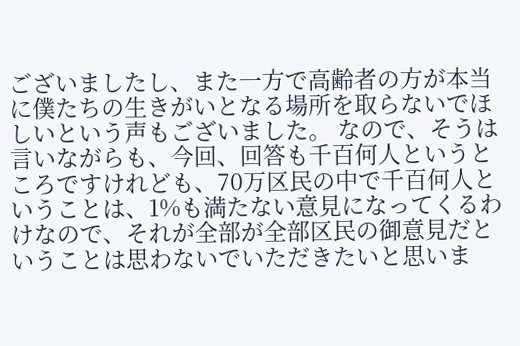ございましたし、また一方で高齢者の方が本当に僕たちの生きがいとなる場所を取らないでほしいという声もございました。 なので、そうは言いながらも、今回、回答も千百何人というところですけれども、70万区民の中で千百何人ということは、1%も満たない意見になってくるわけなので、それが全部が全部区民の御意見だということは思わないでいただきたいと思いま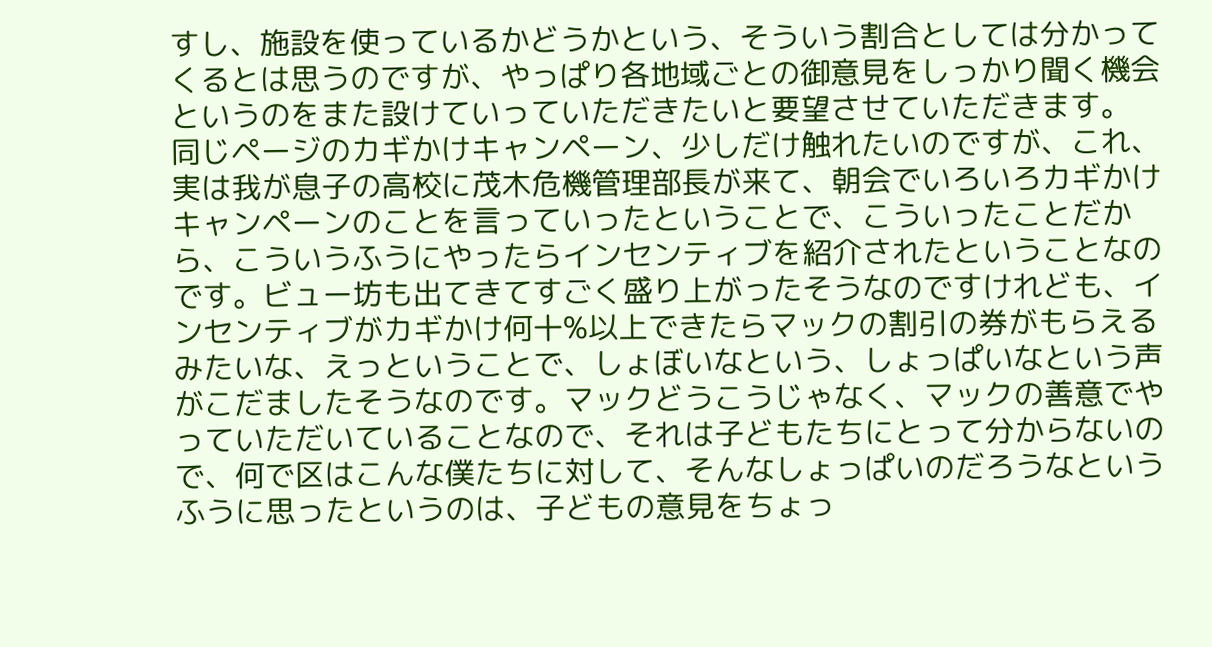すし、施設を使っているかどうかという、そういう割合としては分かってくるとは思うのですが、やっぱり各地域ごとの御意見をしっかり聞く機会というのをまた設けていっていただきたいと要望させていただきます。 同じページのカギかけキャンペーン、少しだけ触れたいのですが、これ、実は我が息子の高校に茂木危機管理部長が来て、朝会でいろいろカギかけキャンペーンのことを言っていったということで、こういったことだから、こういうふうにやったらインセンティブを紹介されたということなのです。ビュー坊も出てきてすごく盛り上がったそうなのですけれども、インセンティブがカギかけ何十%以上できたらマックの割引の券がもらえるみたいな、えっということで、しょぼいなという、しょっぱいなという声がこだましたそうなのです。マックどうこうじゃなく、マックの善意でやっていただいていることなので、それは子どもたちにとって分からないので、何で区はこんな僕たちに対して、そんなしょっぱいのだろうなというふうに思ったというのは、子どもの意見をちょっ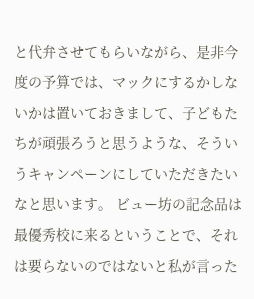と代弁させてもらいながら、是非今度の予算では、マックにするかしないかは置いておきまして、子どもたちが頑張ろうと思うような、そういうキャンペーンにしていただきたいなと思います。 ビュー坊の記念品は最優秀校に来るということで、それは要らないのではないと私が言った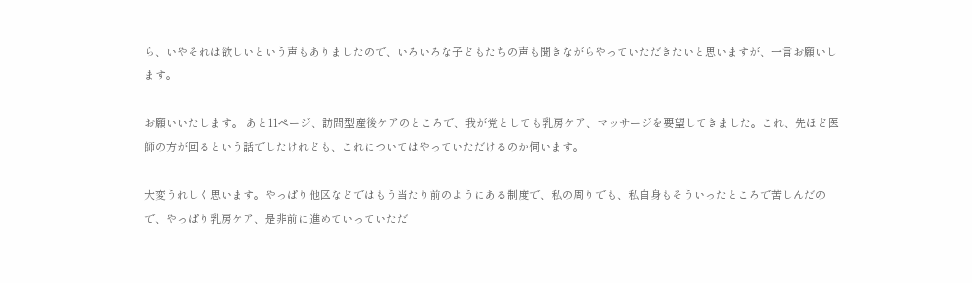ら、いやそれは欲しいという声もありましたので、いろいろな子どもたちの声も聞きながらやっていただきたいと思いますが、一言お願いします。

お願いいたします。 あと11ページ、訪問型産後ケアのところで、我が党としても乳房ケア、マッサージを要望してきました。これ、先ほど医師の方が回るという話でしたけれども、これについてはやっていただけるのか伺います。

大変うれしく思います。やっぱり他区などではもう当たり前のようにある制度で、私の周りでも、私自身もそういったところで苦しんだので、やっぱり乳房ケア、是非前に進めていっていただ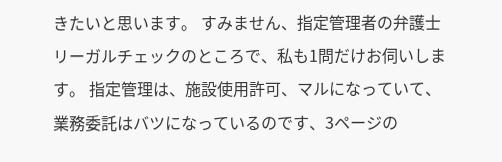きたいと思います。 すみません、指定管理者の弁護士リーガルチェックのところで、私も1問だけお伺いします。 指定管理は、施設使用許可、マルになっていて、業務委託はバツになっているのです、3ページの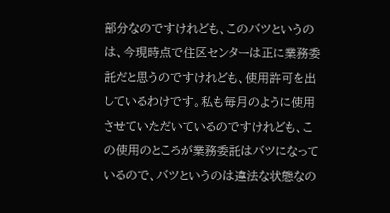部分なのですけれども、このバツというのは、今現時点で住区センターは正に業務委託だと思うのですけれども、使用許可を出しているわけです。私も毎月のように使用させていただいているのですけれども、この使用のところが業務委託はバツになっているので、バツというのは違法な状態なの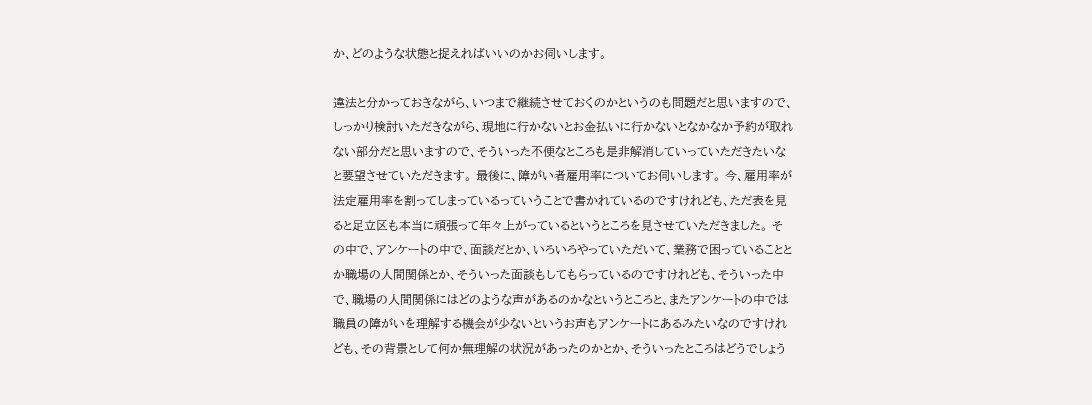か、どのような状態と捉えればいいのかお伺いします。

違法と分かっておきながら、いつまで継続させておくのかというのも問題だと思いますので、しっかり検討いただきながら、現地に行かないとお金払いに行かないとなかなか予約が取れない部分だと思いますので、そういった不便なところも是非解消していっていただきたいなと要望させていただきます。 最後に、障がい者雇用率についてお伺いします。 今、雇用率が法定雇用率を割ってしまっているっていうことで書かれているのですけれども、ただ表を見ると足立区も本当に頑張って年々上がっているというところを見させていただきました。 その中で、アンケートの中で、面談だとか、いろいろやっていただいて、業務で困っていることとか職場の人間関係とか、そういった面談もしてもらっているのですけれども、そういった中で、職場の人間関係にはどのような声があるのかなというところと、またアンケートの中では職員の障がいを理解する機会が少ないというお声もアンケートにあるみたいなのですけれども、その背景として何か無理解の状況があったのかとか、そういったところはどうでしょう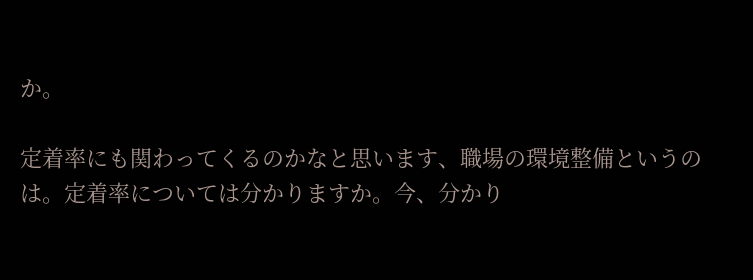か。

定着率にも関わってくるのかなと思います、職場の環境整備というのは。定着率については分かりますか。今、分かり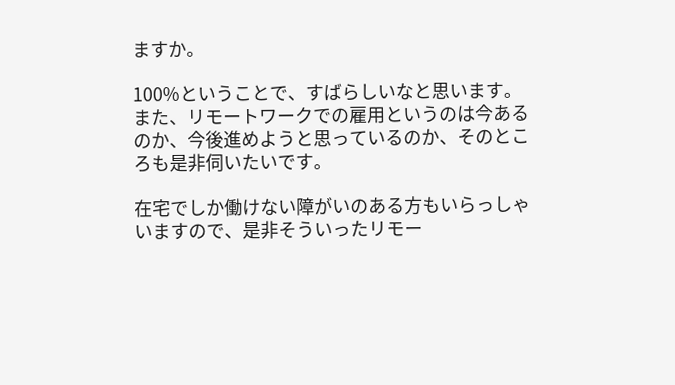ますか。

100%ということで、すばらしいなと思います。 また、リモートワークでの雇用というのは今あるのか、今後進めようと思っているのか、そのところも是非伺いたいです。

在宅でしか働けない障がいのある方もいらっしゃいますので、是非そういったリモー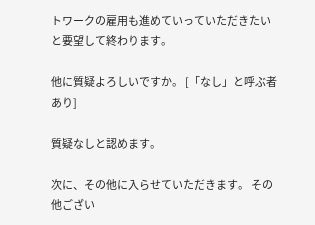トワークの雇用も進めていっていただきたいと要望して終わります。

他に質疑よろしいですか。 [「なし」と呼ぶ者あり]

質疑なしと認めます。

次に、その他に入らせていただきます。 その他ござい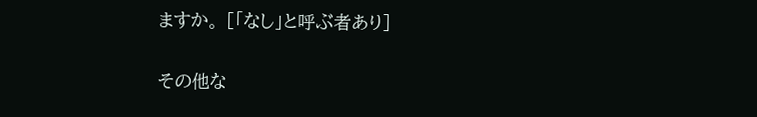ますか。 [「なし」と呼ぶ者あり]

その他な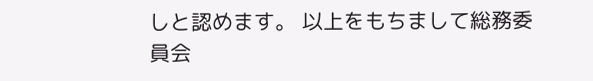しと認めます。 以上をもちまして総務委員会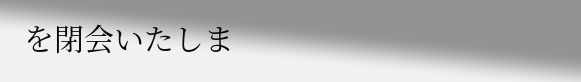を閉会いたしま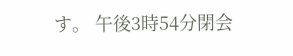す。 午後3時54分閉会